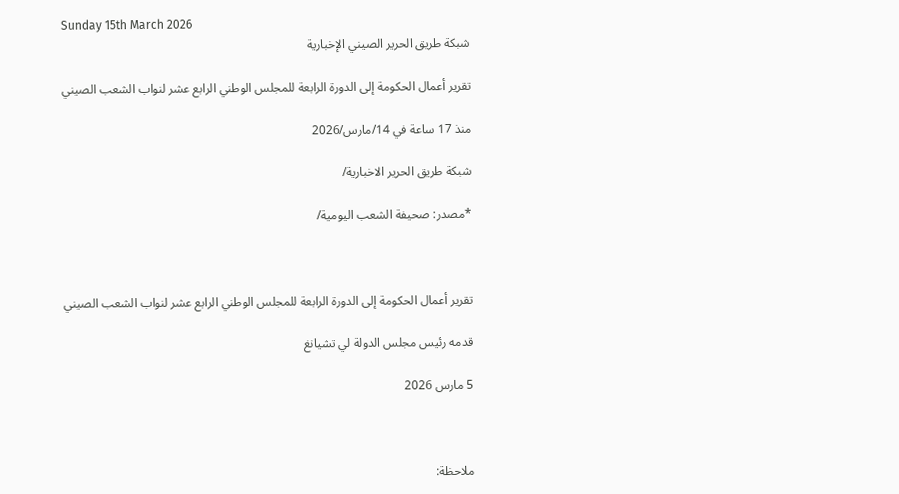Sunday 15th March 2026
شبكة طريق الحرير الصيني الإخبارية

تقرير أعمال الحكومة إلى الدورة الرابعة للمجلس الوطني الرابع عشر لنواب الشعب الصيني

منذ 17 ساعة في 14/مارس/2026

شبكة طريق الحرير الاخبارية/

*مصدر: صحيفة الشعب اليومية/



تقرير أعمال الحكومة إلى الدورة الرابعة للمجلس الوطني الرابع عشر لنواب الشعب الصيني

قدمه رئيس مجلس الدولة لي تشيانغ

5 مارس 2026



ملاحظة: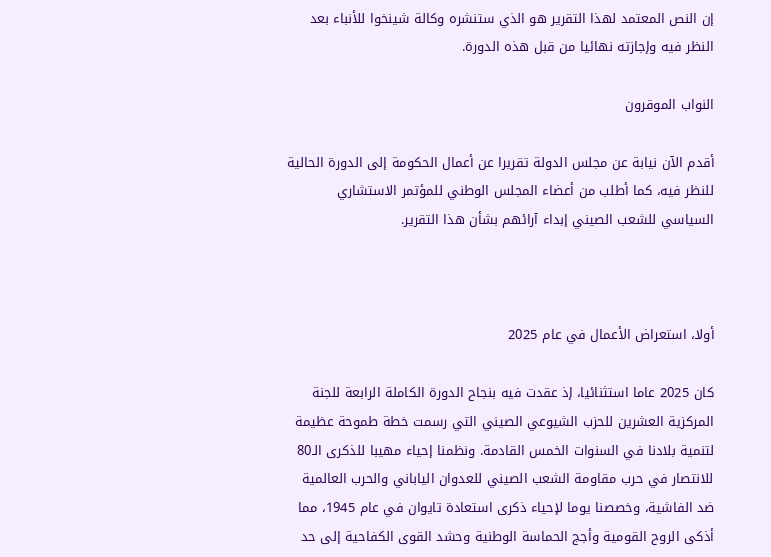إن النص المعتمد لهذا التقرير هو الذي ستنشره وكالة شينخوا للأنباء بعد النظر فيه وإجازته نهائيا من قبل هذه الدورة.

النواب الموقرون

أقدم الآن نيابة عن مجلس الدولة تقريرا عن أعمال الحكومة إلى الدورة الحالية للنظر فيه، كما أطلب من أعضاء المجلس الوطني للمؤتمر الاستشاري السياسي للشعب الصيني إبداء آرائهم بشأن هذا التقرير.



أولا، استعراض الأعمال في عام 2025

كان 2025 عاما استثنائيا، إذ عقدت فيه بنجاح الدورة الكاملة الرابعة للجنة المركزية العشرين للحزب الشيوعي الصيني التي رسمت خطة طموحة عظيمة لتنمية بلادنا في السنوات الخمس القادمة. ونظمنا إحياء مهيبا للذكرى الـ80 للانتصار في حرب مقاومة الشعب الصيني للعدوان الياباني والحرب العالمية ضد الفاشية، وخصصنا يوما لإحياء ذكرى استعادة تايوان في عام 1945، مما أذكى الروح القومية وأجج الحماسة الوطنية وحشد القوى الكفاحية إلى حد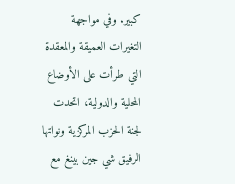كبير. وفي مواجهة التغيرات العميقة والمعقدة التي طرأت على الأوضاع المحلية والدولية، اتحدت لجنة الحزب المركزية ونواتها الرفيق شي جين بينغ مع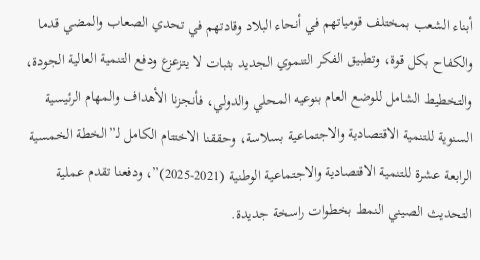أبناء الشعب بمختلف قومياتهم في أنحاء البلاد وقادتهم في تحدي الصعاب والمضي قدما والكفاح بكل قوة، وتطبيق الفكر التنموي الجديد بثبات لا يتزعزع ودفع التنمية العالية الجودة، والتخطيط الشامل للوضع العام بنوعيه المحلي والدولي، فأنجزنا الأهداف والمهام الرئيسية السنوية للتنمية الاقتصادية والاجتماعية بسلاسة، وحققنا الاختتام الكامل لـ”الخطة الخمسية الرابعة عشرة للتنمية الاقتصادية والاجتماعية الوطنية (2021-2025)”، ودفعنا تقدم عملية التحديث الصيني النمط بخطوات راسخة جديدة.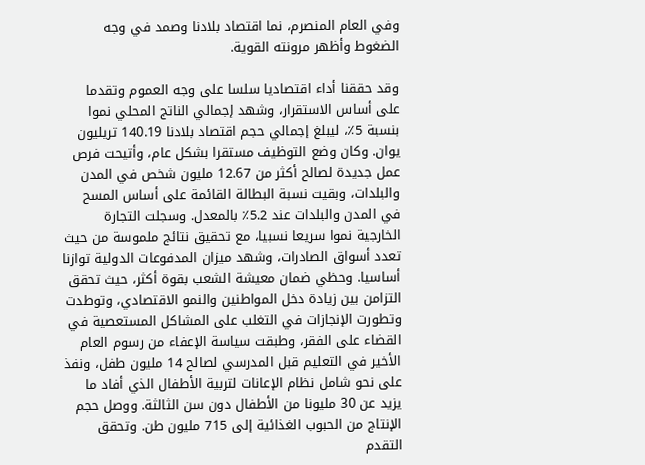وفي العام المنصرم، نما اقتصاد بلادنا وصمد في وجه الضغوط وأظهر مرونته القوية.

وقد حققنا أداء اقتصاديا سلسا على وجه العموم وتقدما على أساس الاستقرار، وشهد إجمالي الناتج المحلي نموا بنسبة 5٪، ليبلغ إجمالي حجم اقتصاد بلادنا 140.19 تريليون يوان. وكان وضع التوظيف مستقرا بشكل عام، وأتيحت فرص عمل جديدة لصالح أكثر من 12.67 مليون شخص في المدن والبلدات، وبقيت نسبة البطالة القائمة على أساس المسح في المدن والبلدات عند 5.2٪ بالمعدل. وسجلت التجارة الخارجية نموا سريعا نسبيا، مع تحقيق نتائج ملموسة من حيث تعدد أسواق الصادرات، وشهد ميزان المدفوعات الدولية توازنا أساسيا. وحظي ضمان معيشة الشعب بقوة أكثر، حيث تحقق التزامن بين زيادة دخل المواطنين والنمو الاقتصادي، وتوطدت وتطورت الإنجازات في التغلب على المشاكل المستعصية في القضاء على الفقر، وطبقت سياسة الإعفاء من رسوم العام الأخير في التعليم قبل المدرسي لصالح 14 مليون طفل، ونفذ على نحو شامل نظام الإعانات لتربية الأطفال الذي أفاد ما يزيد عن 30 مليونا من الأطفال دون سن الثالثة. ووصل حجم الإنتاج من الحبوب الغذائية إلى 715 مليون طن. وتحقق التقدم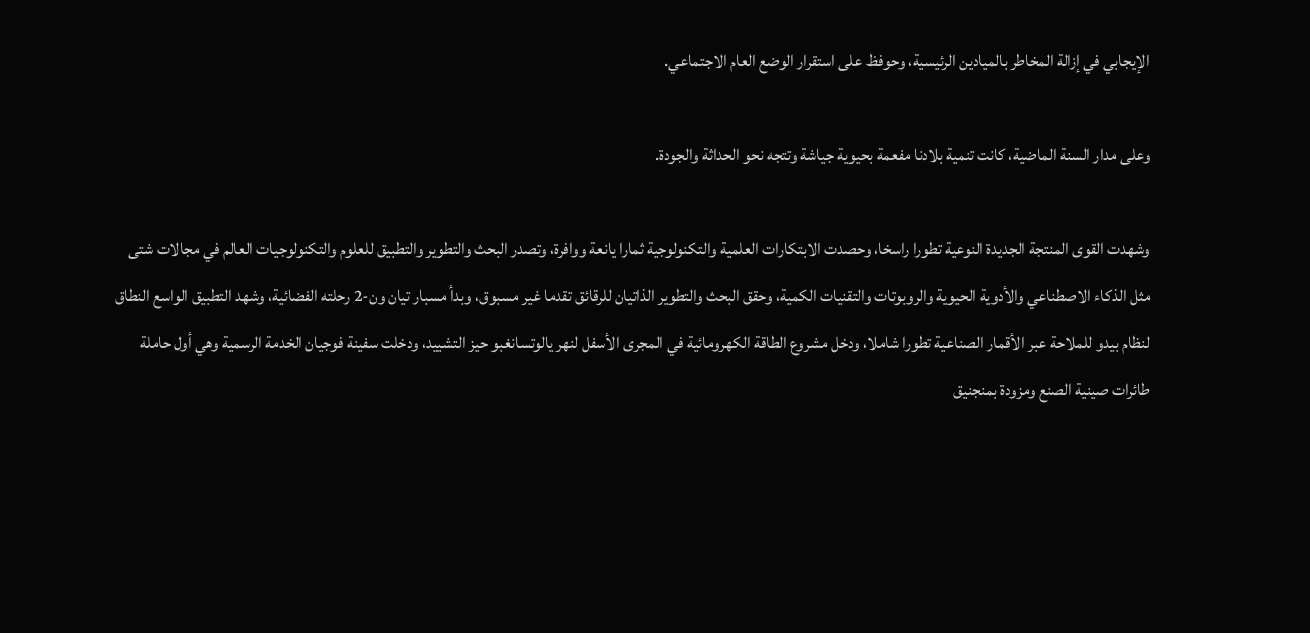الإيجابي في إزالة المخاطر بالميادين الرئيسية، وحوفظ على استقرار الوضع العام الاجتماعي.

وعلى مدار السنة الماضية، كانت تنمية بلادنا مفعمة بحيوية جياشة وتتجه نحو الحداثة والجودة.

وشهدت القوى المنتجة الجديدة النوعية تطورا راسخا، وحصدت الابتكارات العلمية والتكنولوجية ثمارا يانعة ووافرة، وتصدر البحث والتطوير والتطبيق للعلوم والتكنولوجيات العالم في مجالات شتى مثل الذكاء الاصطناعي والأدوية الحيوية والروبوتات والتقنيات الكمية، وحقق البحث والتطوير الذاتيان للرقائق تقدما غير مسبوق، وبدأ مسبار تيان ون-2 رحلته الفضائية، وشهد التطبيق الواسع النطاق لنظام بيدو للملاحة عبر الأقمار الصناعية تطورا شاملا، ودخل مشروع الطاقة الكهرومائية في المجرى الأسفل لنهر يالوتسانغبو حيز التشييد، ودخلت سفينة فوجيان الخدمة الرسمية وهي أول حاملة طائرات صينية الصنع ومزودة بمنجنيق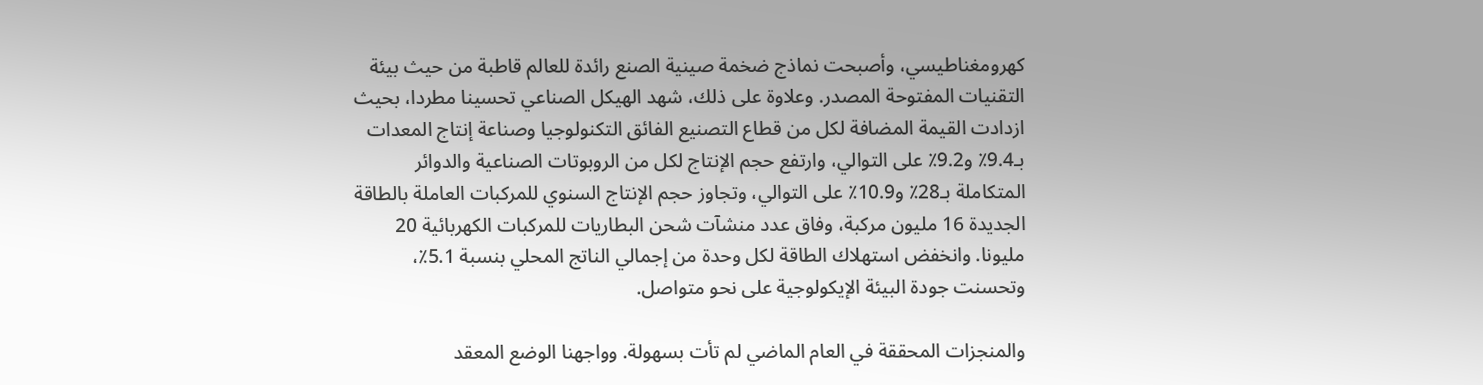كهرومغناطيسي، وأصبحت نماذج ضخمة صينية الصنع رائدة للعالم قاطبة من حيث بيئة التقنيات المفتوحة المصدر. وعلاوة على ذلك، شهد الهيكل الصناعي تحسينا مطردا، بحيث ازدادت القيمة المضافة لكل من قطاع التصنيع الفائق التكنولوجيا وصناعة إنتاج المعدات بـ9.4٪ و9.2٪ على التوالي، وارتفع حجم الإنتاج لكل من الروبوتات الصناعية والدوائر المتكاملة بـ28٪ و10.9٪ على التوالي، وتجاوز حجم الإنتاج السنوي للمركبات العاملة بالطاقة الجديدة 16 مليون مركبة، وفاق عدد منشآت شحن البطاريات للمركبات الكهربائية 20 مليونا. وانخفض استهلاك الطاقة لكل وحدة من إجمالي الناتج المحلي بنسبة 5.1٪، وتحسنت جودة البيئة الإيكولوجية على نحو متواصل.

والمنجزات المحققة في العام الماضي لم تأت بسهولة. وواجهنا الوضع المعقد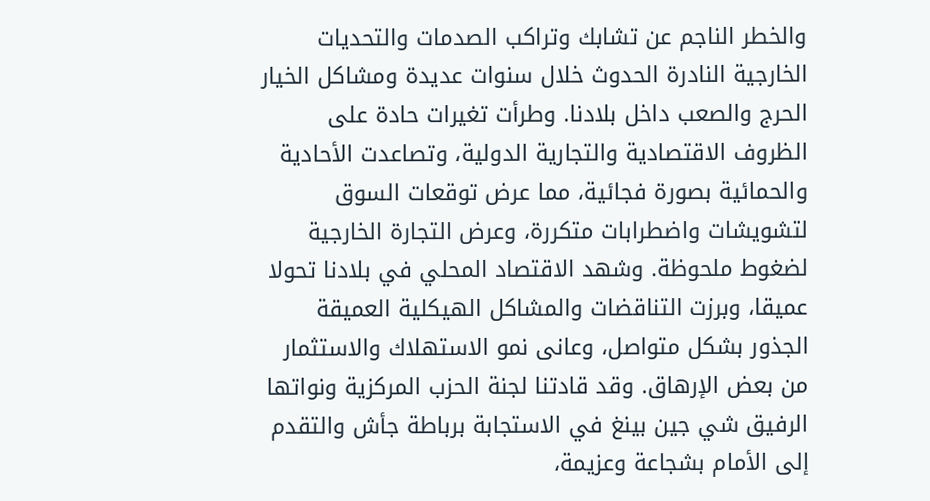والخطر الناجم عن تشابك وتراكب الصدمات والتحديات الخارجية النادرة الحدوث خلال سنوات عديدة ومشاكل الخيار الحرج والصعب داخل بلادنا. وطرأت تغيرات حادة على الظروف الاقتصادية والتجارية الدولية، وتصاعدت الأحادية والحمائية بصورة فجائية، مما عرض توقعات السوق لتشويشات واضطرابات متكررة، وعرض التجارة الخارجية لضغوط ملحوظة. وشهد الاقتصاد المحلي في بلادنا تحولا عميقا، وبرزت التناقضات والمشاكل الهيكلية العميقة الجذور بشكل متواصل، وعانى نمو الاستهلاك والاستثمار من بعض الإرهاق. وقد قادتنا لجنة الحزب المركزية ونواتها الرفيق شي جين بينغ في الاستجابة برباطة جأش والتقدم إلى الأمام بشجاعة وعزيمة،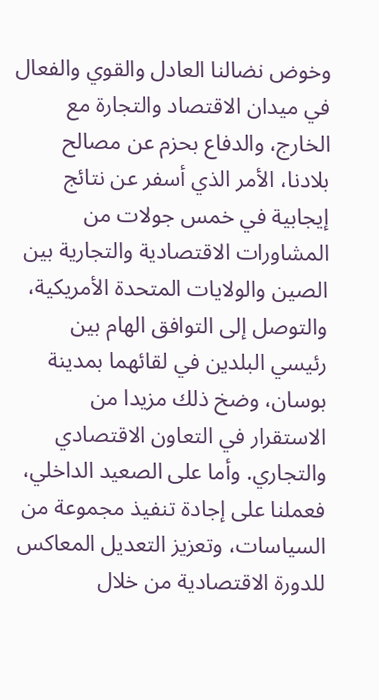وخوض نضالنا العادل والقوي والفعال في ميدان الاقتصاد والتجارة مع الخارج، والدفاع بحزم عن مصالح بلادنا، الأمر الذي أسفر عن نتائج إيجابية في خمس جولات من المشاورات الاقتصادية والتجارية بين الصين والولايات المتحدة الأمريكية، والتوصل إلى التوافق الهام بين رئيسي البلدين في لقائهما بمدينة بوسان، وضخ ذلك مزيدا من الاستقرار في التعاون الاقتصادي والتجاري. وأما على الصعيد الداخلي، فعملنا على إجادة تنفيذ مجموعة من السياسات، وتعزيز التعديل المعاكس للدورة الاقتصادية من خلال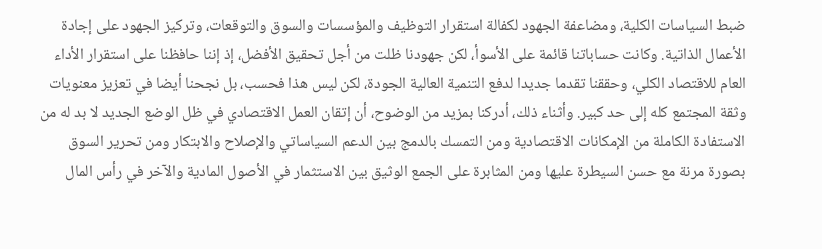ضبط السياسات الكلية، ومضاعفة الجهود لكفالة استقرار التوظيف والمؤسسات والسوق والتوقعات، وتركيز الجهود على إجادة الأعمال الذاتية. وكانت حساباتنا قائمة على الأسوأ، لكن جهودنا ظلت من أجل تحقيق الأفضل، إذ إننا حافظنا على استقرار الأداء العام للاقتصاد الكلي، وحققنا تقدما جديدا لدفع التنمية العالية الجودة، لكن ليس هذا فحسب، بل نجحنا أيضا في تعزيز معنويات وثقة المجتمع كله إلى حد كبير. وأثناء ذلك، أدركنا بمزيد من الوضوح، أن إتقان العمل الاقتصادي في ظل الوضع الجديد لا بد له من الاستفادة الكاملة من الإمكانات الاقتصادية ومن التمسك بالدمج بين الدعم السياساتي والإصلاح والابتكار ومن تحرير السوق بصورة مرنة مع حسن السيطرة عليها ومن المثابرة على الجمع الوثيق بين الاستثمار في الأصول المادية والآخر في رأس المال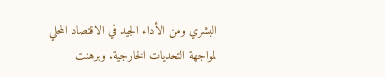البشري ومن الأداء الجيد في الاقتصاد المحلي لمواجهة التحديات الخارجية. وبرهنت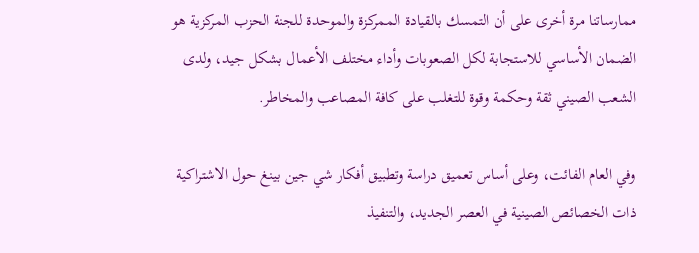ممارساتنا مرة أخرى على أن التمسك بالقيادة الممركزة والموحدة للجنة الحزب المركزية هو الضمان الأساسي للاستجابة لكل الصعوبات وأداء مختلف الأعمال بشكل جيد، ولدى الشعب الصيني ثقة وحكمة وقوة للتغلب على كافة المصاعب والمخاطر.

وفي العام الفائت، وعلى أساس تعميق دراسة وتطبيق أفكار شي جين بينغ حول الاشتراكية ذات الخصائص الصينية في العصر الجديد، والتنفيذ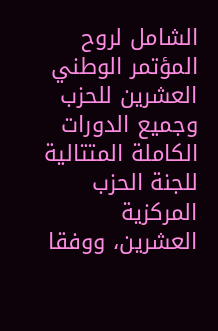الشامل لروح المؤتمر الوطني العشرين للحزب وجميع الدورات الكاملة المتتالية للجنة الحزب المركزية العشرين، ووفقا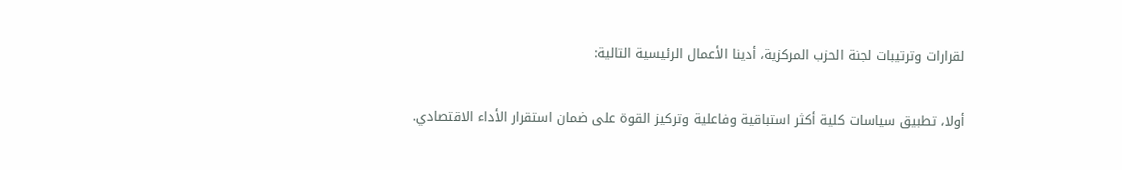لقرارات وترتيبات لجنة الحزب المركزية، أدينا الأعمال الرئيسية التالية:

أولا، تطبيق سياسات كلية أكثر استباقية وفاعلية وتركيز القوة على ضمان استقرار الأداء الاقتصادي.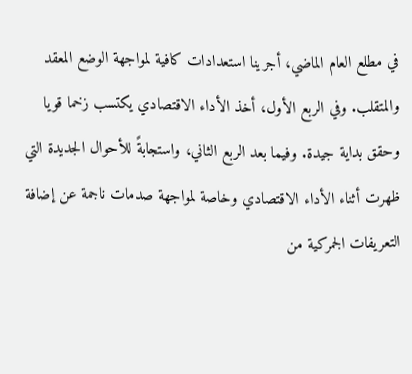في مطلع العام الماضي، أجرينا استعدادات كافية لمواجهة الوضع المعقد والمتقلب. وفي الربع الأول، أخذ الأداء الاقتصادي يكتسب زخما قويا وحقق بداية جيدة. وفيما بعد الربع الثاني، واستجابةً للأحوال الجديدة التي ظهرت أثناء الأداء الاقتصادي وخاصة لمواجهة صدمات ناجمة عن إضافة التعريفات الجمركية من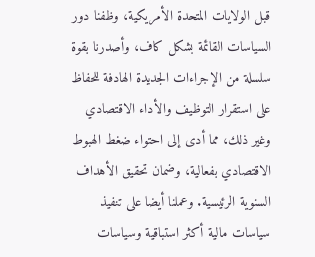قبل الولايات المتحدة الأمريكية، وظفنا دور السياسات القائمة بشكل كاف، وأصدرنا بقوة سلسلة من الإجراءات الجديدة الهادفة للحفاظ على استقرار التوظيف والأداء الاقتصادي وغير ذلك، مما أدى إلى احتواء ضغط الهبوط الاقتصادي بفعالية، وضمان تحقيق الأهداف السنوية الرئيسية. وعملنا أيضا على تنفيذ سياسات مالية أكثر استباقية وسياسات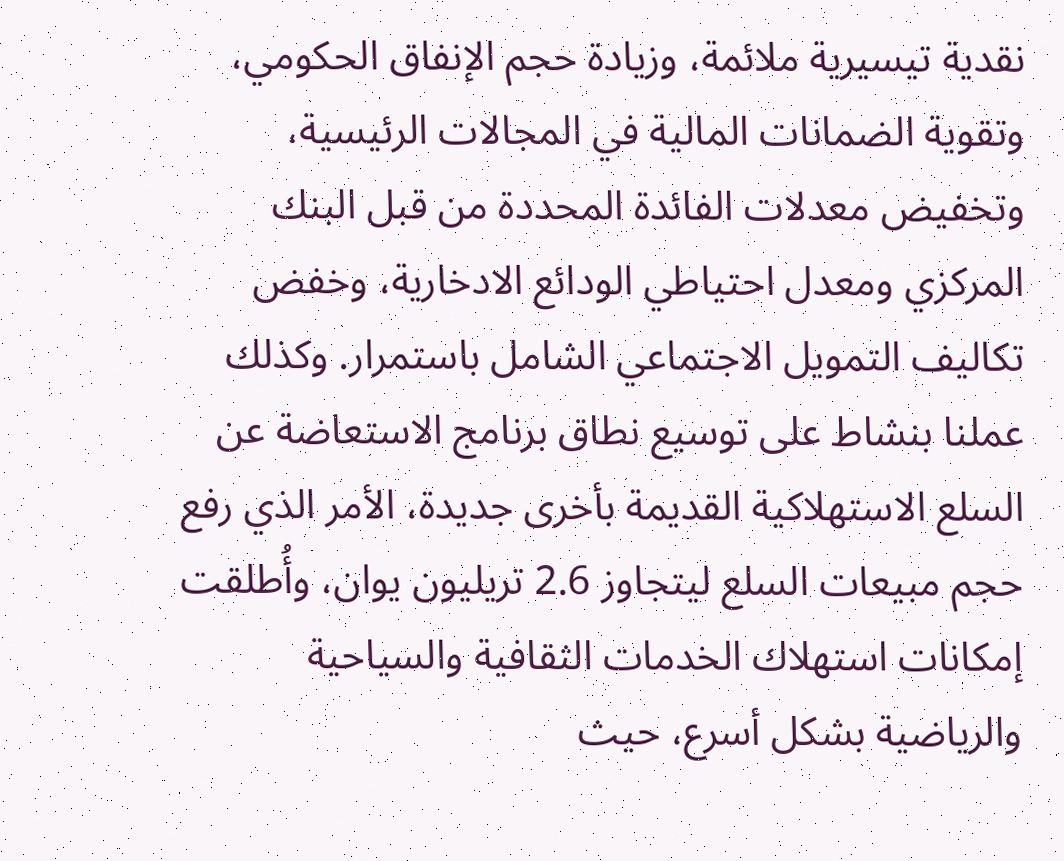نقدية تيسيرية ملائمة، وزيادة حجم الإنفاق الحكومي، وتقوية الضمانات المالية في المجالات الرئيسية، وتخفيض معدلات الفائدة المحددة من قبل البنك المركزي ومعدل احتياطي الودائع الادخارية، وخفض تكاليف التمويل الاجتماعي الشامل باستمرار. وكذلك عملنا بنشاط على توسيع نطاق برنامج الاستعاضة عن السلع الاستهلاكية القديمة بأخرى جديدة، الأمر الذي رفع حجم مبيعات السلع ليتجاوز 2.6 تريليون يوان، وأُطلقت إمكانات استهلاك الخدمات الثقافية والسياحية والرياضية بشكل أسرع، حيث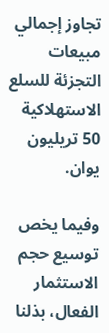تجاوز إجمالي مبيعات التجزئة للسلع الاستهلاكية 50 تريليون يوان.

وفيما يخص توسيع حجم الاستثمار الفعال، بذلنا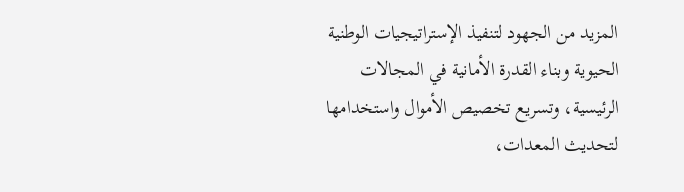المزيد من الجهود لتنفيذ الإستراتيجيات الوطنية الحيوية وبناء القدرة الأمانية في المجالات الرئيسية، وتسريع تخصيص الأموال واستخدامها لتحديث المعدات،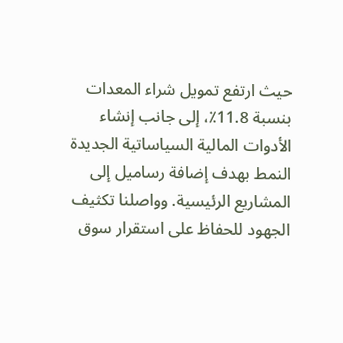حيث ارتفع تمويل شراء المعدات بنسبة 11.8٪، إلى جانب إنشاء الأدوات المالية السياساتية الجديدة النمط بهدف إضافة رساميل إلى المشاريع الرئيسية. وواصلنا تكثيف الجهود للحفاظ على استقرار سوق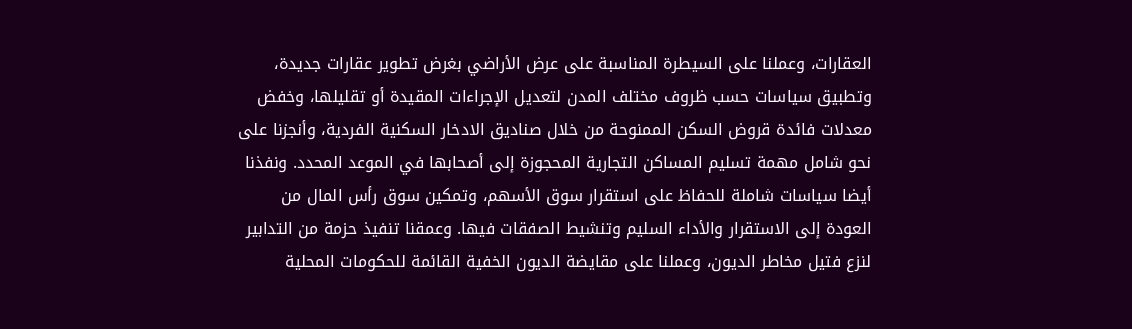العقارات، وعملنا على السيطرة المناسبة على عرض الأراضي بغرض تطوير عقارات جديدة، وتطبيق سياسات حسب ظروف مختلف المدن لتعديل الإجراءات المقيدة أو تقليلها، وخفض معدلات فائدة قروض السكن الممنوحة من خلال صناديق الادخار السكنية الفردية، وأنجزنا على نحو شامل مهمة تسليم المساكن التجارية المحجوزة إلى أصحابها في الموعد المحدد. ونفذنا أيضا سياسات شاملة للحفاظ على استقرار سوق الأسهم، وتمكين سوق رأس المال من العودة إلى الاستقرار والأداء السليم وتنشيط الصفقات فيها. وعمقنا تنفيذ حزمة من التدابير لنزع فتيل مخاطر الديون، وعملنا على مقايضة الديون الخفية القائمة للحكومات المحلية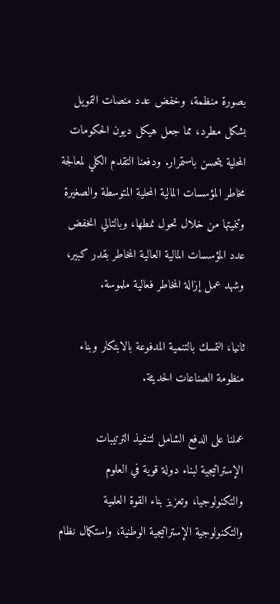بصورة منظمة، وخفض عدد منصات التمويل بشكل مطرد، مما جعل هيكل ديون الحكومات المحلية يتحسن باستمرار. ودفعنا التقدم الكلي لمعالجة مخاطر المؤسسات المالية المحلية المتوسطة والصغيرة وتنميتها من خلال تحول نمطها، وبالتالي انخفض عدد المؤسسات المالية العالية المخاطر بقدر كبير، وشهد عمل إزالة المخاطر فعالية ملموسة.

ثانيا، التمسك بالتنمية المدفوعة بالابتكار وبناء منظومة الصناعات الحديثة.

عملنا على الدفع الشامل لتنفيذ الترتيبات الإستراتيجية لبناء دولة قوية في العلوم والتكنولوجيا، وتعزيز بناء القوة العلمية والتكنولوجية الإستراتيجية الوطنية، واستكمال نظام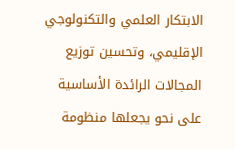الابتكار العلمي والتكنولوجي الإقليمي، وتحسين توزيع المجالات الرائدة الأساسية على نحو يجعلها منظومة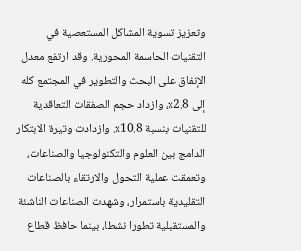وتعزيز تسوية المشاكل المستعصية في التقنيات الحاسمة المحورية. وقد ارتفع معدل الإنفاق على البحث والتطوير في المجتمع كله إلى 2.8٪، وازداد حجم الصفقات التعاقدية للتقنيات بنسبة 10.8٪. وازدادت وتيرة الابتكار الدامج بين العلوم والتكنولوجيا والصناعات، وتعمقت عملية التحول والارتقاء بالصناعات التقليدية باستمرار، وشهدت الصناعات الناشئة والمستقبلية تطورا نشطا، بينما حافظ قطاع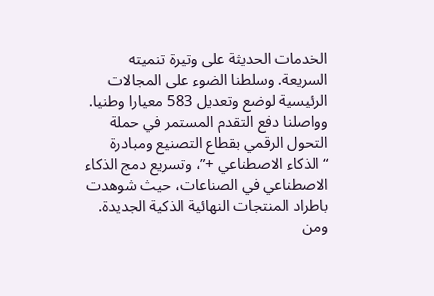الخدمات الحديثة على وتيرة تنميته السريعة. وسلطنا الضوء على المجالات الرئيسية لوضع وتعديل 583 معيارا وطنيا. وواصلنا دفع التقدم المستمر في حملة التحول الرقمي بقطاع التصنيع ومبادرة “الذكاء الاصطناعي +”، وتسريع دمج الذكاء الاصطناعي في الصناعات، حيث شوهدت باطراد المنتجات النهائية الذكية الجديدة. ومن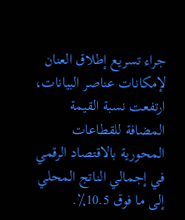جراء تسريع إطلاق العنان لإمكانات عناصر البيانات، ارتفعت نسبة القيمة المضافة للقطاعات المحورية بالاقتصاد الرقمي في إجمالي الناتج المحلي إلى ما فوق 10.5٪.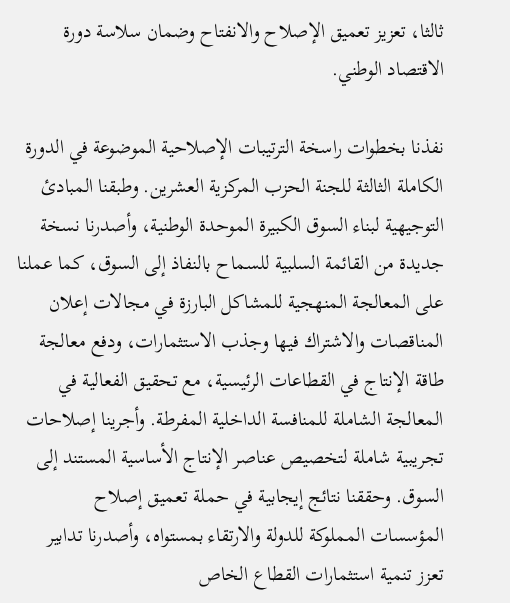ثالثا، تعزيز تعميق الإصلاح والانفتاح وضمان سلاسة دورة الاقتصاد الوطني.

نفذنا بخطوات راسخة الترتيبات الإصلاحية الموضوعة في الدورة الكاملة الثالثة للجنة الحزب المركزية العشرين. وطبقنا المبادئ التوجيهية لبناء السوق الكبيرة الموحدة الوطنية، وأصدرنا نسخة جديدة من القائمة السلبية للسماح بالنفاذ إلى السوق، كما عملنا على المعالجة المنهجية للمشاكل البارزة في مجالات إعلان المناقصات والاشتراك فيها وجذب الاستثمارات، ودفع معالجة طاقة الإنتاج في القطاعات الرئيسية، مع تحقيق الفعالية في المعالجة الشاملة للمنافسة الداخلية المفرطة. وأجرينا إصلاحات تجريبية شاملة لتخصيص عناصر الإنتاج الأساسية المستند إلى السوق. وحققنا نتائج إيجابية في حملة تعميق إصلاح المؤسسات المملوكة للدولة والارتقاء بمستواه، وأصدرنا تدابير تعزز تنمية استثمارات القطاع الخاص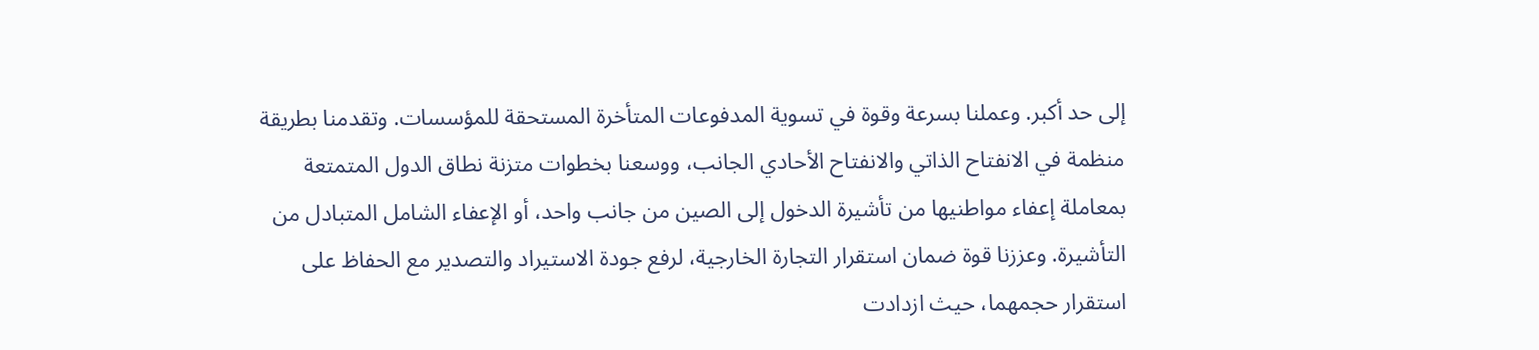إلى حد أكبر. وعملنا بسرعة وقوة في تسوية المدفوعات المتأخرة المستحقة للمؤسسات. وتقدمنا بطريقة منظمة في الانفتاح الذاتي والانفتاح الأحادي الجانب، ووسعنا بخطوات متزنة نطاق الدول المتمتعة بمعاملة إعفاء مواطنيها من تأشيرة الدخول إلى الصين من جانب واحد، أو الإعفاء الشامل المتبادل من التأشيرة. وعززنا قوة ضمان استقرار التجارة الخارجية، لرفع جودة الاستيراد والتصدير مع الحفاظ على استقرار حجمهما، حيث ازدادت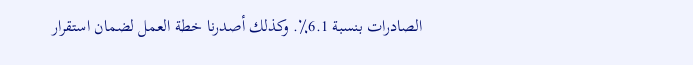الصادرات بنسبة 6.1٪. وكذلك أصدرنا خطة العمل لضمان استقرار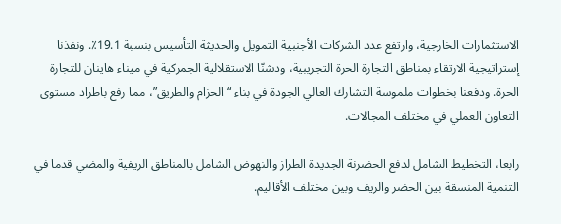الاستثمارات الخارجية، وارتفع عدد الشركات الأجنبية التمويل والحديثة التأسيس بنسبة 19.1٪. ونفذنا إستراتيجية الارتقاء بمناطق التجارة الحرة التجريبية، ودشنّا الاستقلالية الجمركية في ميناء هاينان للتجارة الحرة. ودفعنا بخطوات ملموسة التشارك العالي الجودة في بناء “الحزام والطريق”، مما رفع باطراد مستوى التعاون العملي في مختلف المجالات.

رابعا، التخطيط الشامل لدفع الحضرنة الجديدة الطراز والنهوض الشامل بالمناطق الريفية والمضي قدما في التنمية المنسقة بين الحضر والريف وبين مختلف الأقاليم.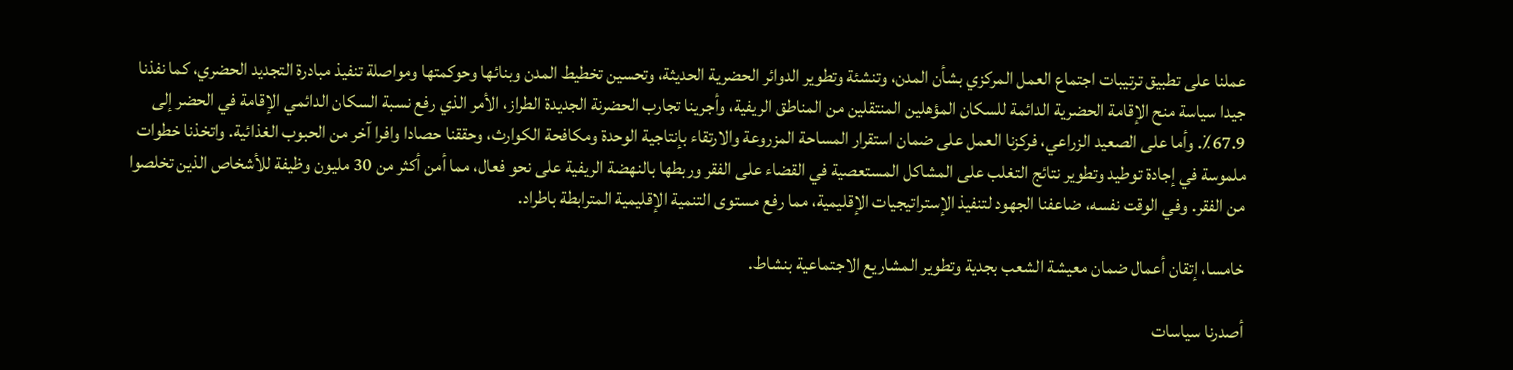عملنا على تطبيق ترتيبات اجتماع العمل المركزي بشأن المدن، وتنشئة وتطوير الدوائر الحضرية الحديثة، وتحسين تخطيط المدن وبنائها وحوكمتها ومواصلة تنفيذ مبادرة التجديد الحضري، كما نفذنا جيدا سياسة منح الإقامة الحضرية الدائمة للسكان المؤهلين المنتقلين من المناطق الريفية، وأجرينا تجارب الحضرنة الجديدة الطراز، الأمر الذي رفع نسبة السكان الدائمي الإقامة في الحضر إلى 67.9٪. وأما على الصعيد الزراعي، فركزنا العمل على ضمان استقرار المساحة المزروعة والارتقاء بإنتاجية الوحدة ومكافحة الكوارث، وحققنا حصادا وافرا آخر من الحبوب الغذائية. واتخذنا خطوات ملموسة في إجادة توطيد وتطوير نتائج التغلب على المشاكل المستعصية في القضاء على الفقر وربطها بالنهضة الريفية على نحو فعال، مما أمن أكثر من 30 مليون وظيفة للأشخاص الذين تخلصوا من الفقر. وفي الوقت نفسه، ضاعفنا الجهود لتنفيذ الإستراتيجيات الإقليمية، مما رفع مستوى التنمية الإقليمية المترابطة باطراد.

خامسا، إتقان أعمال ضمان معيشة الشعب بجدية وتطوير المشاريع الاجتماعية بنشاط.

أصدرنا سياسات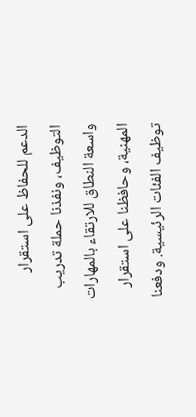الدعم للحفاظ على استقرار التوظيف، ونفذنا حملة تدريب واسعة النطاق للارتقاء بالمهارات المهنية، وحافظنا على استقرار توظيف الفئات الرئيسية. ودفعنا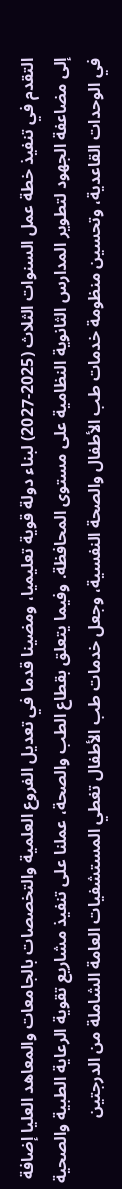التقدم في تنفيذ خطة عمل السنوات الثلاث (2025-2027) لبناء دولة قوية تعليميا، ومضينا قدما في تعديل الفروع العلمية والتخصصات بالجامعات والمعاهد العليا إضافة إلى مضاعفة الجهود لتطوير المدارس الثانوية النظامية على مستوى المحافظة. وفيما يتعلق بقطاع الطب والصحة، عملنا على تنفيذ مشاريع تقوية الرعاية الطبية والصحية في الوحدات القاعدية، وتحسين منظومة خدمات طب الأطفال والصحة النفسية، وجعل خدمات طب الأطفال تغطي المستشفيات العامة الشاملة من الدرجتين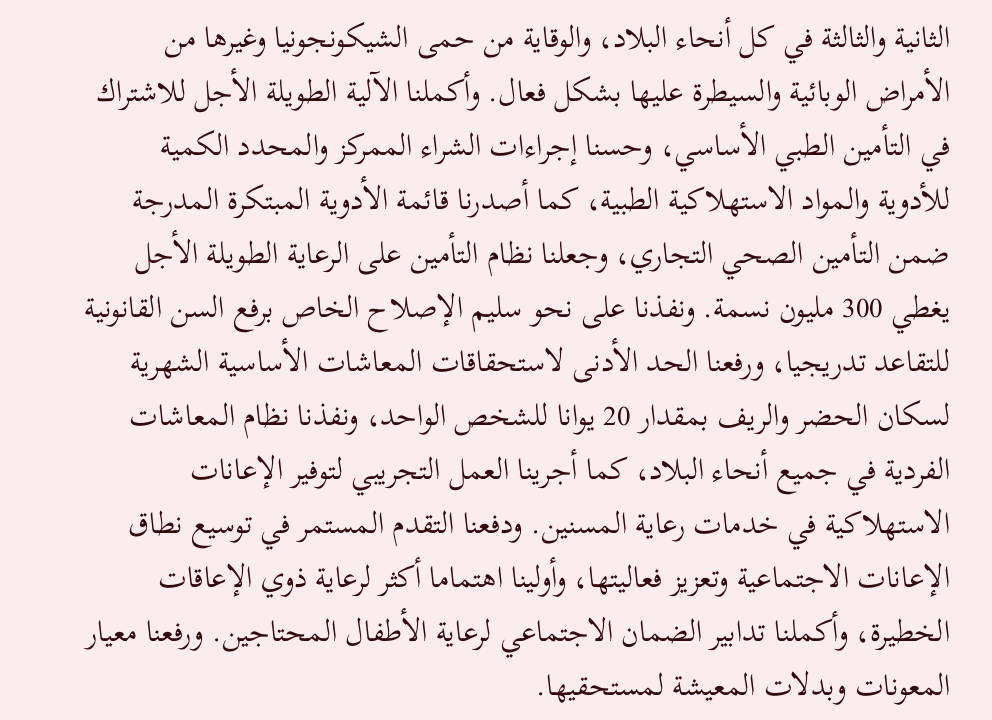الثانية والثالثة في كل أنحاء البلاد، والوقاية من حمى الشيكونجونيا وغيرها من الأمراض الوبائية والسيطرة عليها بشكل فعال. وأكملنا الآلية الطويلة الأجل للاشتراك في التأمين الطبي الأساسي، وحسنا إجراءات الشراء الممركز والمحدد الكمية للأدوية والمواد الاستهلاكية الطبية، كما أصدرنا قائمة الأدوية المبتكرة المدرجة ضمن التأمين الصحي التجاري، وجعلنا نظام التأمين على الرعاية الطويلة الأجل يغطي 300 مليون نسمة. ونفذنا على نحو سليم الإصلاح الخاص برفع السن القانونية للتقاعد تدريجيا، ورفعنا الحد الأدنى لاستحقاقات المعاشات الأساسية الشهرية لسكان الحضر والريف بمقدار 20 يوانا للشخص الواحد، ونفذنا نظام المعاشات الفردية في جميع أنحاء البلاد، كما أجرينا العمل التجريبي لتوفير الإعانات الاستهلاكية في خدمات رعاية المسنين. ودفعنا التقدم المستمر في توسيع نطاق الإعانات الاجتماعية وتعزيز فعاليتها، وأولينا اهتماما أكثر لرعاية ذوي الإعاقات الخطيرة، وأكملنا تدابير الضمان الاجتماعي لرعاية الأطفال المحتاجين. ورفعنا معيار المعونات وبدلات المعيشة لمستحقيها.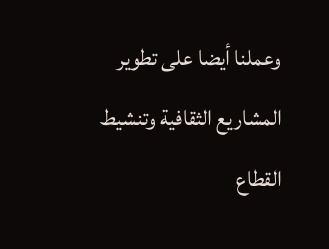وعملنا أيضا على تطوير المشاريع الثقافية وتنشيط القطاع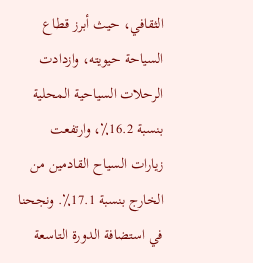الثقافي، حيث أبرز قطاع السياحة حيويته، وازدادت الرحلات السياحية المحلية بنسبة 16.2٪، وارتفعت زيارات السياح القادمين من الخارج بنسبة 17.1٪. ونجحنا في استضافة الدورة التاسعة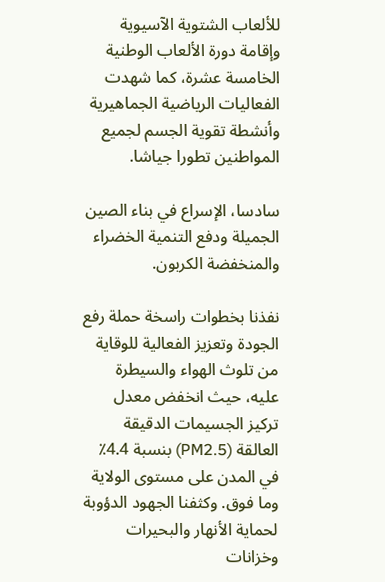للألعاب الشتوية الآسيوية وإقامة دورة الألعاب الوطنية الخامسة عشرة، كما شهدت الفعاليات الرياضية الجماهيرية وأنشطة تقوية الجسم لجميع المواطنين تطورا جياشا.

سادسا، الإسراع في بناء الصين الجميلة ودفع التنمية الخضراء والمنخفضة الكربون.

نفذنا بخطوات راسخة حملة رفع الجودة وتعزيز الفعالية للوقاية من تلوث الهواء والسيطرة عليه، حيث انخفض معدل تركيز الجسيمات الدقيقة العالقة (PM2.5) بنسبة 4.4٪ في المدن على مستوى الولاية وما فوق. وكثفنا الجهود الدؤوبة لحماية الأنهار والبحيرات وخزانات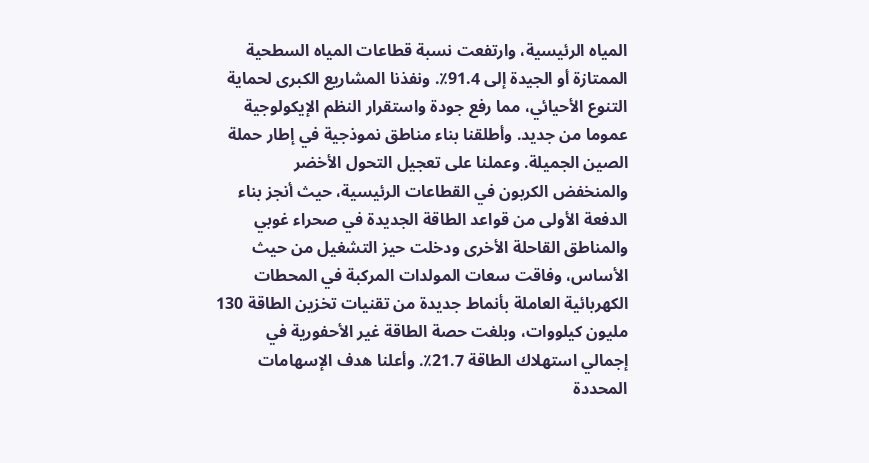المياه الرئيسية، وارتفعت نسبة قطاعات المياه السطحية الممتازة أو الجيدة إلى 91.4٪. ونفذنا المشاريع الكبرى لحماية التنوع الأحيائي، مما رفع جودة واستقرار النظم الإيكولوجية عموما من جديد. وأطلقنا بناء مناطق نموذجية في إطار حملة الصين الجميلة. وعملنا على تعجيل التحول الأخضر والمنخفض الكربون في القطاعات الرئيسية، حيث أنجز بناء الدفعة الأولى من قواعد الطاقة الجديدة في صحراء غوبي والمناطق القاحلة الأخرى ودخلت حيز التشغيل من حيث الأساس، وفاقت سعات المولدات المركبة في المحطات الكهربائية العاملة بأنماط جديدة من تقنيات تخزين الطاقة 130 مليون كيلووات، وبلغت حصة الطاقة غير الأحفورية في إجمالي استهلاك الطاقة 21.7٪. وأعلنا هدف الإسهامات المحددة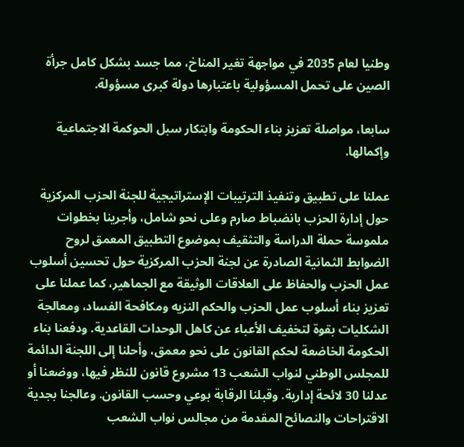وطنيا لعام 2035 في مواجهة تغير المناخ، مما جسد بشكل كامل جرأة الصين على تحمل المسؤولية باعتبارها دولة كبرى مسؤولة.

سابعا، مواصلة تعزيز بناء الحكومة وابتكار سبل الحوكمة الاجتماعية وإكمالها.

عملنا على تطبيق وتنفيذ الترتيبات الإستراتيجية للجنة الحزب المركزية حول إدارة الحزب بانضباط صارم وعلى نحو شامل، وأجرينا بخطوات ملموسة حملة الدراسة والتثقيف بموضوع التطبيق المعمق لروح الضوابط الثمانية الصادرة عن لجنة الحزب المركزية حول تحسين أسلوب عمل الحزب والحفاظ على العلاقات الوثيقة مع الجماهير، كما عملنا على تعزيز بناء أسلوب عمل الحزب والحكم النزيه ومكافحة الفساد، ومعالجة الشكليات بقوة لتخفيف الأعباء عن كاهل الوحدات القاعدية. ودفعنا بناء الحكومة الخاضعة لحكم القانون على نحو معمق، وأحلنا إلى اللجنة الدائمة للمجلس الوطني لنواب الشعب 13 مشروع قانون للنظر فيها، ووضعنا أو عدلنا 30 لائحة إدارية. وقبلنا الرقابة بوعي وحسب القانون. وعالجنا بجدية الاقتراحات والنصائح المقدمة من مجالس نواب الشعب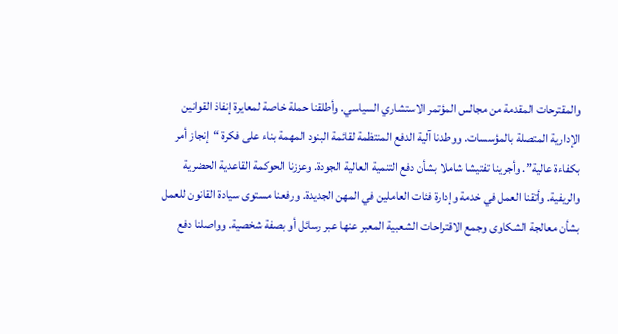والمقترحات المقدمة من مجالس المؤتمر الاستشاري السياسي. وأطلقنا حملة خاصة لمعايرة إنفاذ القوانين الإدارية المتصلة بالمؤسسات. ووطدنا آلية الدفع المنتظمة لقائمة البنود المهمة بناء على فكرة “إنجاز أمر بكفاءة عالية”. وأجرينا تفتيشا شاملا بشأن دفع التنمية العالية الجودة. وعززنا الحوكمة القاعدية الحضرية والريفية. وأتقنا العمل في خدمة وإدارة فئات العاملين في المهن الجديدة. ورفعنا مستوى سيادة القانون للعمل بشأن معالجة الشكاوى وجمع الاقتراحات الشعبية المعبر عنها عبر رسائل أو بصفة شخصية. وواصلنا دفع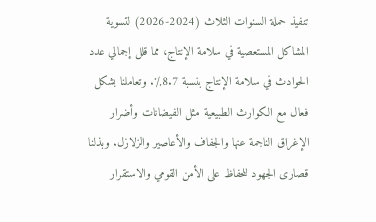تنفيذ حملة السنوات الثلاث (2024-2026) لتسوية المشاكل المستعصية في سلامة الإنتاج، مما قلل إجمالي عدد الحوادث في سلامة الإنتاج بنسبة 8.7٪. وتعاملنا بشكل فعال مع الكوارث الطبيعية مثل الفيضانات وأضرار الإغراق الناجمة عنها والجفاف والأعاصير والزلازل. وبذلنا قصارى الجهود للحفاظ على الأمن القومي والاستقرار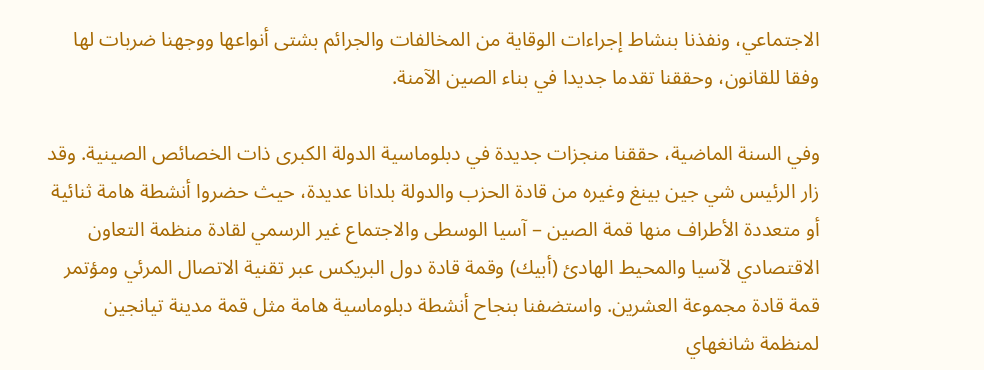الاجتماعي، ونفذنا بنشاط إجراءات الوقاية من المخالفات والجرائم بشتى أنواعها ووجهنا ضربات لها وفقا للقانون، وحققنا تقدما جديدا في بناء الصين الآمنة.

وفي السنة الماضية، حققنا منجزات جديدة في دبلوماسية الدولة الكبرى ذات الخصائص الصينية. وقد زار الرئيس شي جين بينغ وغيره من قادة الحزب والدولة بلدانا عديدة، حيث حضروا أنشطة هامة ثنائية أو متعددة الأطراف منها قمة الصين – آسيا الوسطى والاجتماع غير الرسمي لقادة منظمة التعاون الاقتصادي لآسيا والمحيط الهادئ (أبيك) وقمة قادة دول البريكس عبر تقنية الاتصال المرئي ومؤتمر قمة قادة مجموعة العشرين. واستضفنا بنجاح أنشطة دبلوماسية هامة مثل قمة مدينة تيانجين لمنظمة شانغهاي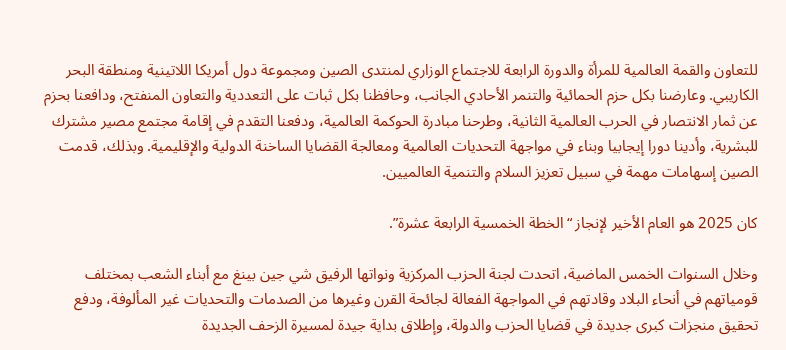للتعاون والقمة العالمية للمرأة والدورة الرابعة للاجتماع الوزاري لمنتدى الصين ومجموعة دول أمريكا اللاتينية ومنطقة البحر الكاريبي. وعارضنا بكل حزم الحمائية والتنمر الأحادي الجانب، وحافظنا بكل ثبات على التعددية والتعاون المنفتح، ودافعنا بحزم عن ثمار الانتصار في الحرب العالمية الثانية، وطرحنا مبادرة الحوكمة العالمية، ودفعنا التقدم في إقامة مجتمع مصير مشترك للبشرية، وأدينا دورا إيجابيا وبناء في مواجهة التحديات العالمية ومعالجة القضايا الساخنة الدولية والإقليمية. وبذلك، قدمت الصين إسهامات مهمة في سبيل تعزيز السلام والتنمية العالميين.

كان 2025 هو العام الأخير لإنجاز “الخطة الخمسية الرابعة عشرة”.

وخلال السنوات الخمس الماضية، اتحدت لجنة الحزب المركزية ونواتها الرفيق شي جين بينغ مع أبناء الشعب بمختلف قومياتهم في أنحاء البلاد وقادتهم في المواجهة الفعالة لجائحة القرن وغيرها من الصدمات والتحديات غير المألوفة، ودفع تحقيق منجزات كبرى جديدة في قضايا الحزب والدولة، وإطلاق بداية جيدة لمسيرة الزحف الجديدة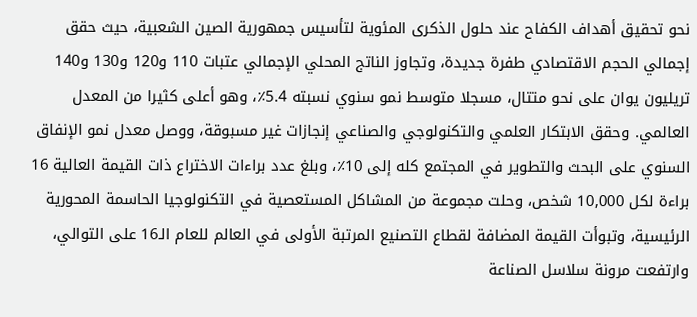نحو تحقيق أهداف الكفاح عند حلول الذكرى المئوية لتأسيس جمهورية الصين الشعبية، حيث حقق إجمالي الحجم الاقتصادي طفرة جديدة، وتجاوز الناتج المحلي الإجمالي عتبات 110 و120 و130 و140 تريليون يوان على نحو متتال، مسجلا متوسط نمو سنوي نسبته 5.4٪، وهو أعلى كثيرا من المعدل العالمي. وحقق الابتكار العلمي والتكنولوجي والصناعي إنجازات غير مسبوقة، ووصل معدل نمو الإنفاق السنوي على البحث والتطوير في المجتمع كله إلى 10٪، وبلغ عدد براءات الاختراع ذات القيمة العالية 16 براءة لكل 10,000 شخص، وحلت مجموعة من المشاكل المستعصية في التكنولوجيا الحاسمة المحورية الرئيسية، وتبوأت القيمة المضافة لقطاع التصنيع المرتبة الأولى في العالم للعام الـ16 على التوالي، وارتفعت مرونة سلاسل الصناعة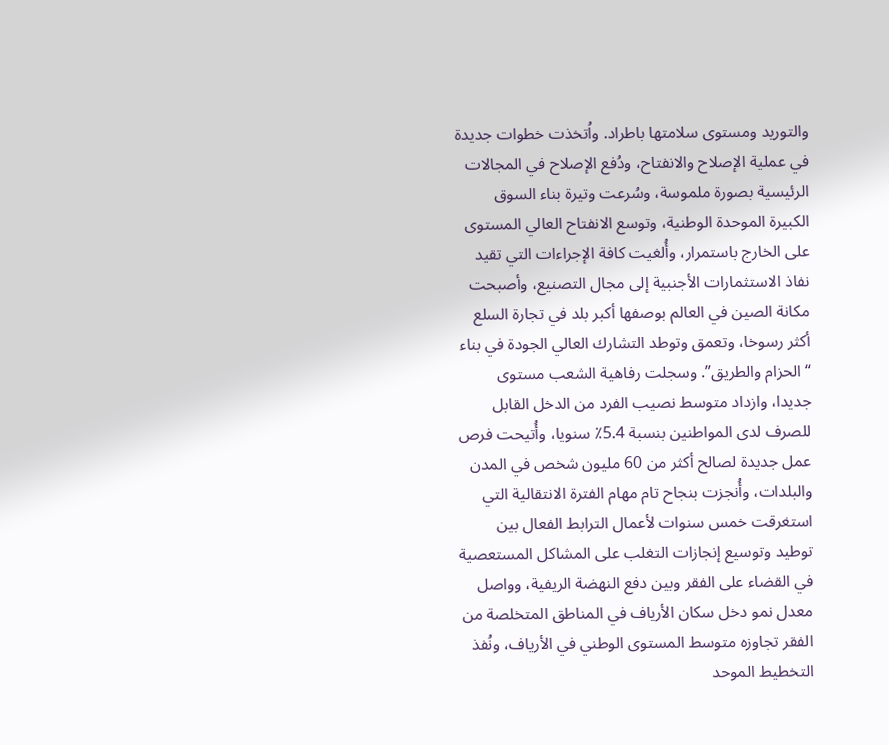والتوريد ومستوى سلامتها باطراد. واُتخذت خطوات جديدة في عملية الإصلاح والانفتاح، ودُفع الإصلاح في المجالات الرئيسية بصورة ملموسة، وسُرعت وتيرة بناء السوق الكبيرة الموحدة الوطنية، وتوسع الانفتاح العالي المستوى على الخارج باستمرار، وأُلغيت كافة الإجراءات التي تقيد نفاذ الاستثمارات الأجنبية إلى مجال التصنيع، وأصبحت مكانة الصين في العالم بوصفها أكبر بلد في تجارة السلع أكثر رسوخا، وتعمق وتوطد التشارك العالي الجودة في بناء “الحزام والطريق”. وسجلت رفاهية الشعب مستوى جديدا، وازداد متوسط نصيب الفرد من الدخل القابل للصرف لدى المواطنين بنسبة 5.4٪ سنويا، وأُتيحت فرص عمل جديدة لصالح أكثر من 60 مليون شخص في المدن والبلدات، وأُنجزت بنجاح تام مهام الفترة الانتقالية التي استغرقت خمس سنوات لأعمال الترابط الفعال بين توطيد وتوسيع إنجازات التغلب على المشاكل المستعصية في القضاء على الفقر وبين دفع النهضة الريفية، وواصل معدل نمو دخل سكان الأرياف في المناطق المتخلصة من الفقر تجاوزه متوسط المستوى الوطني في الأرياف، ونُفذ التخطيط الموحد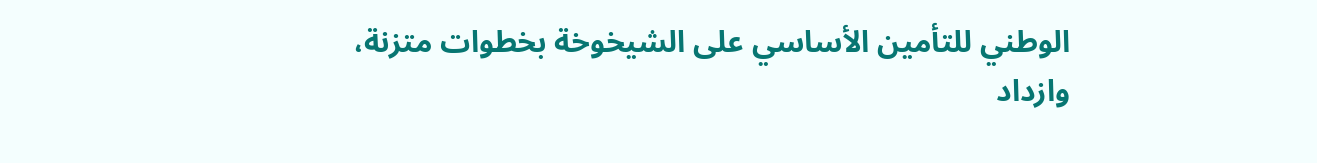الوطني للتأمين الأساسي على الشيخوخة بخطوات متزنة، وازداد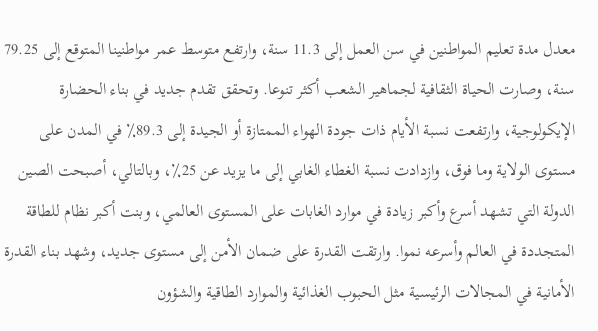معدل مدة تعليم المواطنين في سن العمل إلى 11.3 سنة، وارتفع متوسط عمر مواطنينا المتوقع إلى 79.25 سنة، وصارت الحياة الثقافية لجماهير الشعب أكثر تنوعا. وتحقق تقدم جديد في بناء الحضارة الإيكولوجية، وارتفعت نسبة الأيام ذات جودة الهواء الممتازة أو الجيدة إلى 89.3٪ في المدن على مستوى الولاية وما فوق، وازدادت نسبة الغطاء الغابي إلى ما يزيد عن 25٪، وبالتالي، أصبحت الصين الدولة التي تشهد أسرع وأكبر زيادة في موارد الغابات على المستوى العالمي، وبنت أكبر نظام للطاقة المتجددة في العالم وأسرعه نموا. وارتقت القدرة على ضمان الأمن إلى مستوى جديد، وشهد بناء القدرة الأمانية في المجالات الرئيسية مثل الحبوب الغذائية والموارد الطاقية والشؤون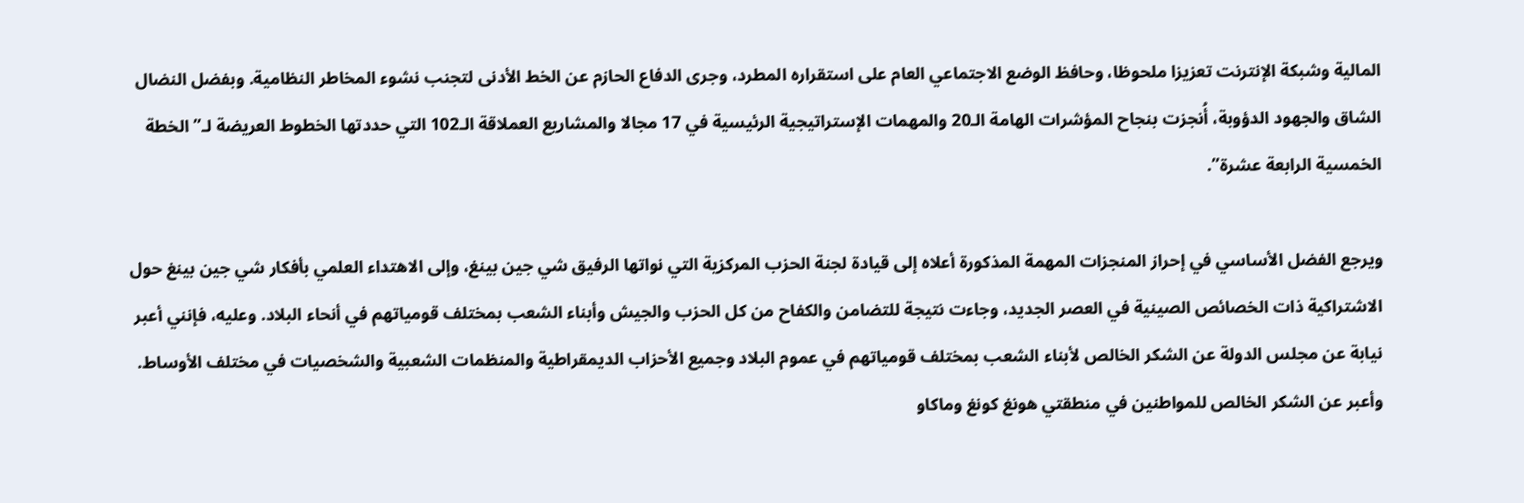المالية وشبكة الإنترنت تعزيزا ملحوظا، وحافظ الوضع الاجتماعي العام على استقراره المطرد، وجرى الدفاع الحازم عن الخط الأدنى لتجنب نشوء المخاطر النظامية. وبفضل النضال الشاق والجهود الدؤوبة، أُنجزت بنجاح المؤشرات الهامة الـ20 والمهمات الإستراتيجية الرئيسية في 17 مجالا والمشاريع العملاقة الـ102 التي حددتها الخطوط العريضة لـ”الخطة الخمسية الرابعة عشرة”.

ويرجع الفضل الأساسي في إحراز المنجزات المهمة المذكورة أعلاه إلى قيادة لجنة الحزب المركزية التي نواتها الرفيق شي جين بينغ، وإلى الاهتداء العلمي بأفكار شي جين بينغ حول الاشتراكية ذات الخصائص الصينية في العصر الجديد، وجاءت نتيجة للتضامن والكفاح من كل الحزب والجيش وأبناء الشعب بمختلف قومياتهم في أنحاء البلاد. وعليه، فإنني أعبر نيابة عن مجلس الدولة عن الشكر الخالص لأبناء الشعب بمختلف قومياتهم في عموم البلاد وجميع الأحزاب الديمقراطية والمنظمات الشعبية والشخصيات في مختلف الأوساط. وأعبر عن الشكر الخالص للمواطنين في منطقتي هونغ كونغ وماكاو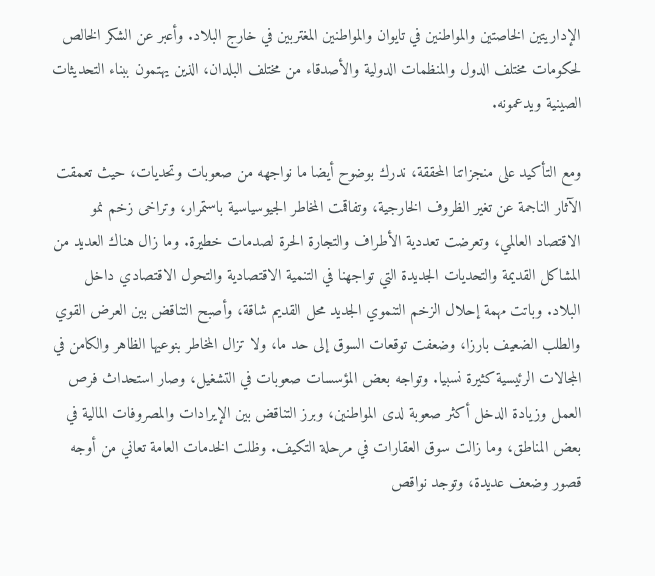الإداريتين الخاصتين والمواطنين في تايوان والمواطنين المغتربين في خارج البلاد. وأعبر عن الشكر الخالص لحكومات مختلف الدول والمنظمات الدولية والأصدقاء من مختلف البلدان، الذين يهتمون ببناء التحديثات الصينية ويدعمونه.

ومع التأكيد على منجزاتنا المحققة، ندرك بوضوح أيضا ما نواجهه من صعوبات وتحديات، حيث تعمقت الآثار الناجمة عن تغير الظروف الخارجية، وتفاقمت المخاطر الجيوسياسية باستمرار، وتراخى زخم نمو الاقتصاد العالمي، وتعرضت تعددية الأطراف والتجارة الحرة لصدمات خطيرة. وما زال هناك العديد من المشاكل القديمة والتحديات الجديدة التي تواجهنا في التنمية الاقتصادية والتحول الاقتصادي داخل البلاد. وباتت مهمة إحلال الزخم التنموي الجديد محل القديم شاقة، وأصبح التناقض بين العرض القوي والطلب الضعيف بارزا، وضعفت توقعات السوق إلى حد ما، ولا تزال المخاطر بنوعيها الظاهر والكامن في المجالات الرئيسية كثيرة نسبيا. وتواجه بعض المؤسسات صعوبات في التشغيل، وصار استحداث فرص العمل وزيادة الدخل أكثر صعوبة لدى المواطنين، وبرز التناقض بين الإيرادات والمصروفات المالية في بعض المناطق، وما زالت سوق العقارات في مرحلة التكيف. وظلت الخدمات العامة تعاني من أوجه قصور وضعف عديدة، وتوجد نواقص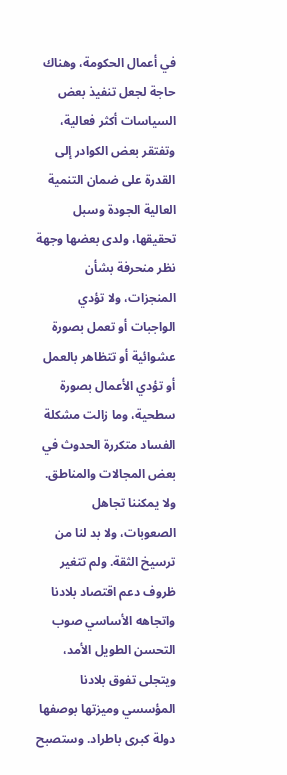في أعمال الحكومة، وهناك حاجة لجعل تنفيذ بعض السياسات أكثر فعالية، وتفتقر بعض الكوادر إلى القدرة على ضمان التنمية العالية الجودة وسبل تحقيقها، ولدى بعضها وجهة نظر منحرفة بشأن المنجزات، ولا تؤدي الواجبات أو تعمل بصورة عشوائية أو تتظاهر بالعمل أو تؤدي الأعمال بصورة سطحية، وما زالت مشكلة الفساد متكررة الحدوث في بعض المجالات والمناطق. ولا يمكننا تجاهل الصعوبات، ولا بد لنا من ترسيخ الثقة. ولم تتغير ظروف دعم اقتصاد بلادنا واتجاهه الأساسي صوب التحسن الطويل الأمد، ويتجلى تفوق بلادنا المؤسسي وميزتها بوصفها دولة كبرى باطراد. وستصبح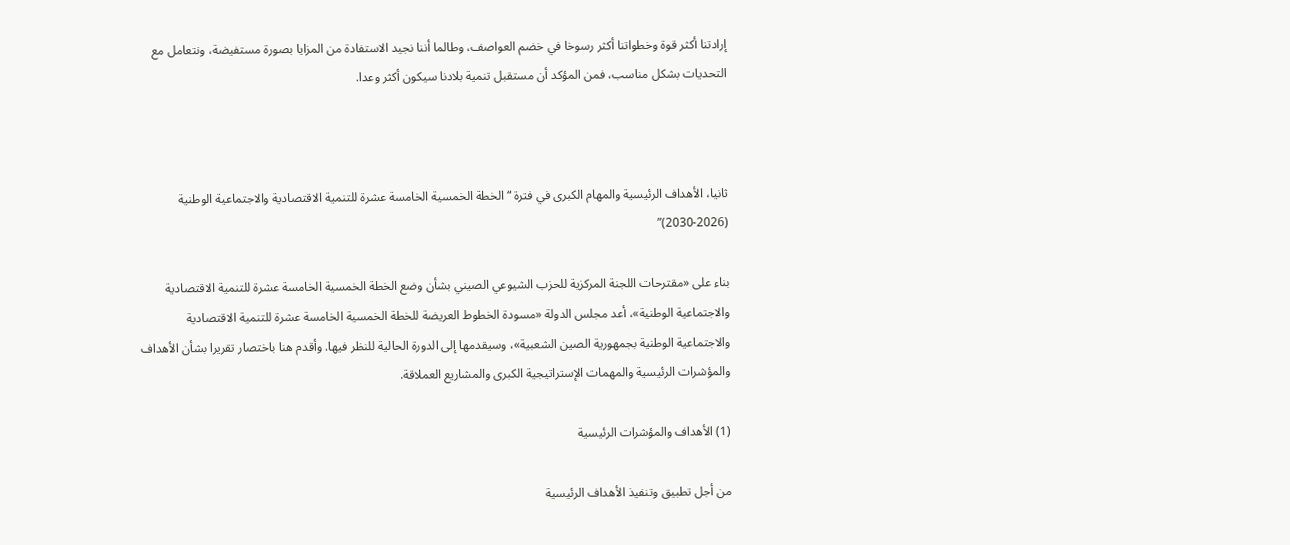إرادتنا أكثر قوة وخطواتنا أكثر رسوخا في خضم العواصف، وطالما أننا نجيد الاستفادة من المزايا بصورة مستفيضة، ونتعامل مع التحديات بشكل مناسب، فمن المؤكد أن مستقبل تنمية بلادنا سيكون أكثر وعدا.



ثانيا، الأهداف الرئيسية والمهام الكبرى في فترة “الخطة الخمسية الخامسة عشرة للتنمية الاقتصادية والاجتماعية الوطنية (2026-2030)”

بناء على «مقترحات اللجنة المركزية للحزب الشيوعي الصيني بشأن وضع الخطة الخمسية الخامسة عشرة للتنمية الاقتصادية والاجتماعية الوطنية»، أعد مجلس الدولة «مسودة الخطوط العريضة للخطة الخمسية الخامسة عشرة للتنمية الاقتصادية والاجتماعية الوطنية بجمهورية الصين الشعبية»، وسيقدمها إلى الدورة الحالية للنظر فيها. وأقدم هنا باختصار تقريرا بشأن الأهداف والمؤشرات الرئيسية والمهمات الإستراتيجية الكبرى والمشاريع العملاقة.

(1) الأهداف والمؤشرات الرئيسية

من أجل تطبيق وتنفيذ الأهداف الرئيسية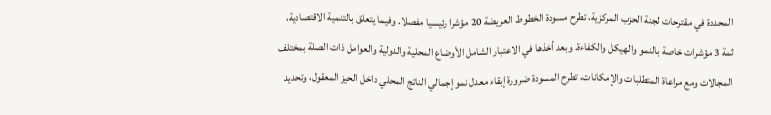المحددة في مقترحات لجنة الحزب المركزية، تطرح مسودة الخطوط العريضة 20 مؤشرا رئيسيا مفصلا. وفيما يتعلق بالتنمية الاقتصادية، ثمة 3 مؤشرات خاصة بالنمو والهيكل والكفاءة. وبعد أخذها في الاعتبار الشامل الأوضاع المحلية والدولية والعوامل ذات الصلة بمختلف المجالات ومع مراعاة المتطلبات والإمكانات، تطرح المسودة ضرورة إبقاء معدل نمو إجمالي الناتج المحلي داخل الحيز المعقول، وتحديد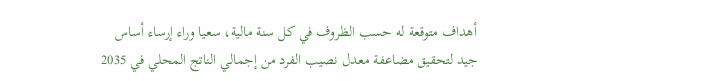أهداف متوقعة له حسب الظروف في كل سنة مالية، سعيا وراء إرساء أساس جيد لتحقيق مضاعفة معدل نصيب الفرد من إجمالي الناتج المحلي في 2035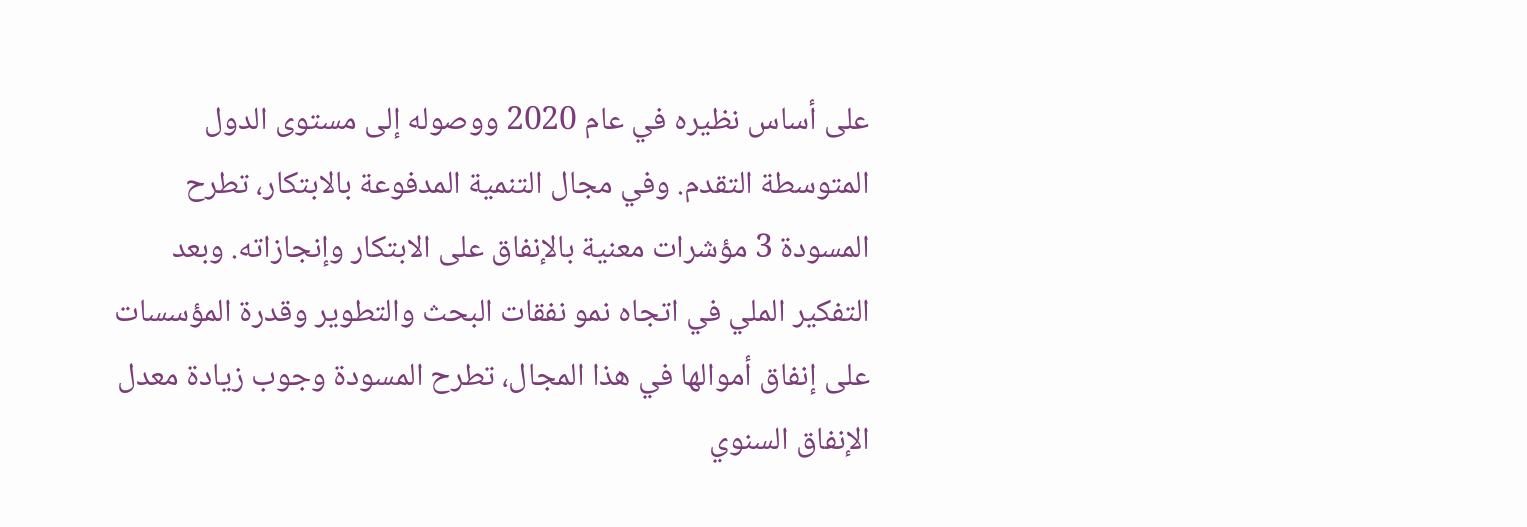على أساس نظيره في عام 2020 ووصوله إلى مستوى الدول المتوسطة التقدم. وفي مجال التنمية المدفوعة بالابتكار، تطرح المسودة 3 مؤشرات معنية بالإنفاق على الابتكار وإنجازاته. وبعد التفكير الملي في اتجاه نمو نفقات البحث والتطوير وقدرة المؤسسات على إنفاق أموالها في هذا المجال، تطرح المسودة وجوب زيادة معدل الإنفاق السنوي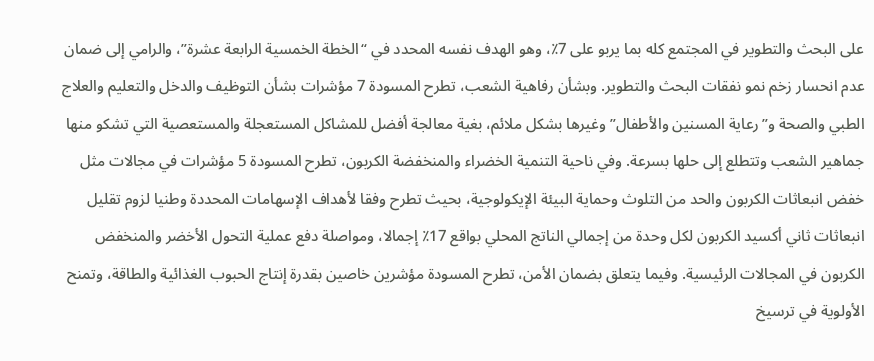على البحث والتطوير في المجتمع كله بما يربو على 7٪، وهو الهدف نفسه المحدد في “الخطة الخمسية الرابعة عشرة”، والرامي إلى ضمان عدم انحسار زخم نمو نفقات البحث والتطوير. وبشأن رفاهية الشعب، تطرح المسودة 7 مؤشرات بشأن التوظيف والدخل والتعليم والعلاج الطبي والصحة و”رعاية المسنين والأطفال” وغيرها بشكل ملائم، بغية معالجة أفضل للمشاكل المستعجلة والمستعصية التي تشكو منها جماهير الشعب وتتطلع إلى حلها بسرعة. وفي ناحية التنمية الخضراء والمنخفضة الكربون، تطرح المسودة 5 مؤشرات في مجالات مثل خفض انبعاثات الكربون والحد من التلوث وحماية البيئة الإيكولوجية، بحيث تطرح وفقا لأهداف الإسهامات المحددة وطنيا لزوم تقليل انبعاثات ثاني أكسيد الكربون لكل وحدة من إجمالي الناتج المحلي بواقع 17٪ إجمالا، ومواصلة دفع عملية التحول الأخضر والمنخفض الكربون في المجالات الرئيسية. وفيما يتعلق بضمان الأمن، تطرح المسودة مؤشرين خاصين بقدرة إنتاج الحبوب الغذائية والطاقة، وتمنح الأولوية في ترسيخ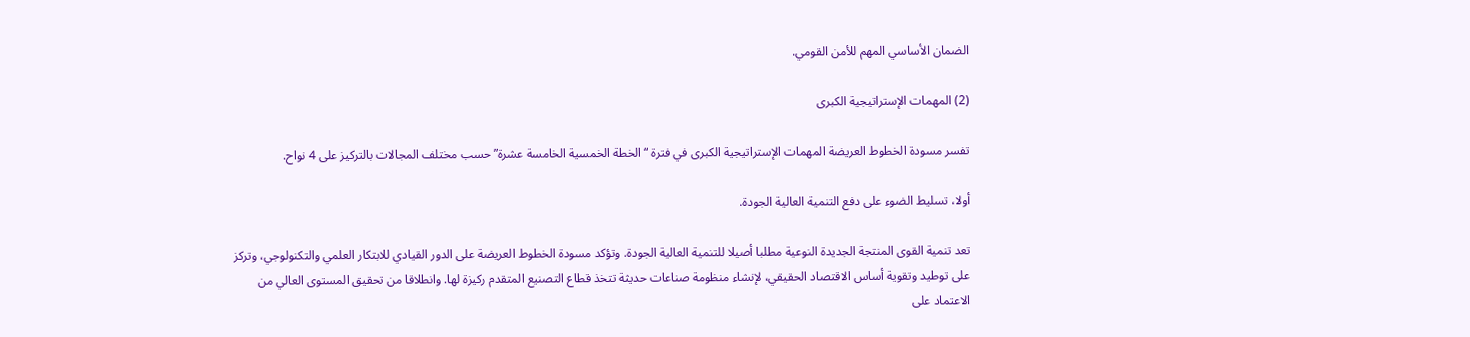الضمان الأساسي المهم للأمن القومي.

(2) المهمات الإستراتيجية الكبرى

تفسر مسودة الخطوط العريضة المهمات الإستراتيجية الكبرى في فترة “الخطة الخمسية الخامسة عشرة” حسب مختلف المجالات بالتركيز على 4 نواح.

أولا، تسليط الضوء على دفع التنمية العالية الجودة.

تعد تنمية القوى المنتجة الجديدة النوعية مطلبا أصيلا للتنمية العالية الجودة. وتؤكد مسودة الخطوط العريضة على الدور القيادي للابتكار العلمي والتكنولوجي، وتركز على توطيد وتقوية أساس الاقتصاد الحقيقي، لإنشاء منظومة صناعات حديثة تتخذ قطاع التصنيع المتقدم ركيزة لها. وانطلاقا من تحقيق المستوى العالي من الاعتماد على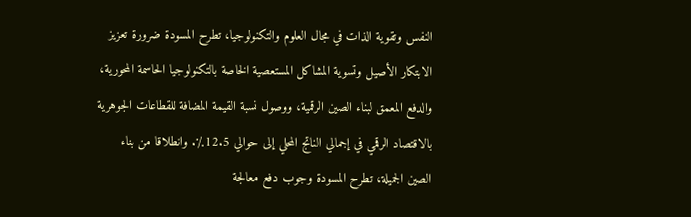النفس وتقوية الذات في مجال العلوم والتكنولوجيا، تطرح المسودة ضرورة تعزيز الابتكار الأصيل وتسوية المشاكل المستعصية الخاصة بالتكنولوجيا الحاسمة المحورية، والدفع المعمق لبناء الصين الرقمية، ووصول نسبة القيمة المضافة للقطاعات الجوهرية بالاقتصاد الرقمي في إجمالي الناتج المحلي إلى حوالي 12.5٪. وانطلاقا من بناء الصين الجميلة، تطرح المسودة وجوب دفع معالجة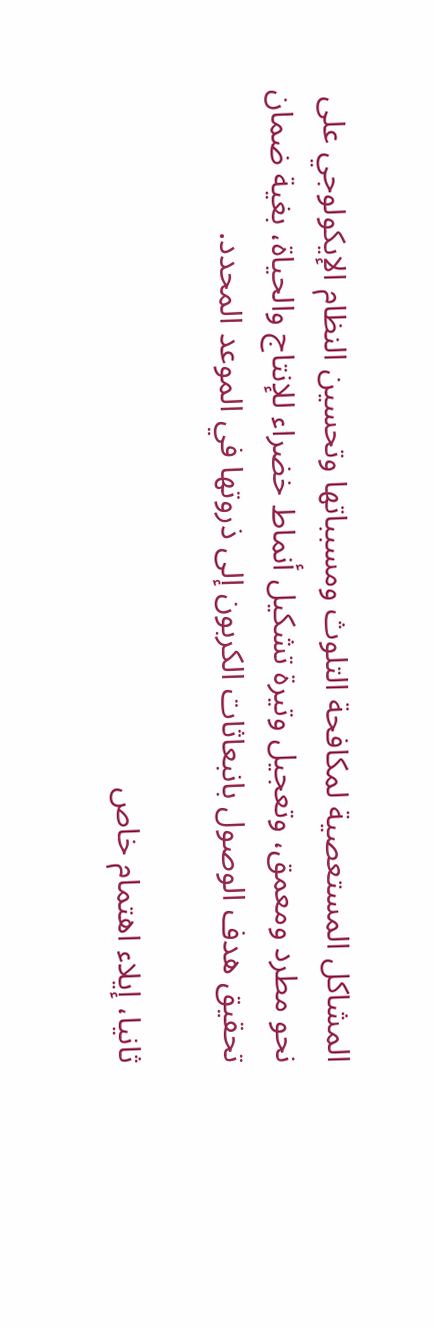المشاكل المستعصية لمكافحة التلوث ومسبباتها وتحسين النظام الإيكولوجي على نحو مطرد ومعمق، وتعجيل وتيرة تشكيل أنماط خضراء للإنتاج والحياة، بغية ضمان تحقيق هدف الوصول بانبعاثات الكربون إلى ذروتها في الموعد المحدد.

ثانيا، إيلاء اهتمام خاص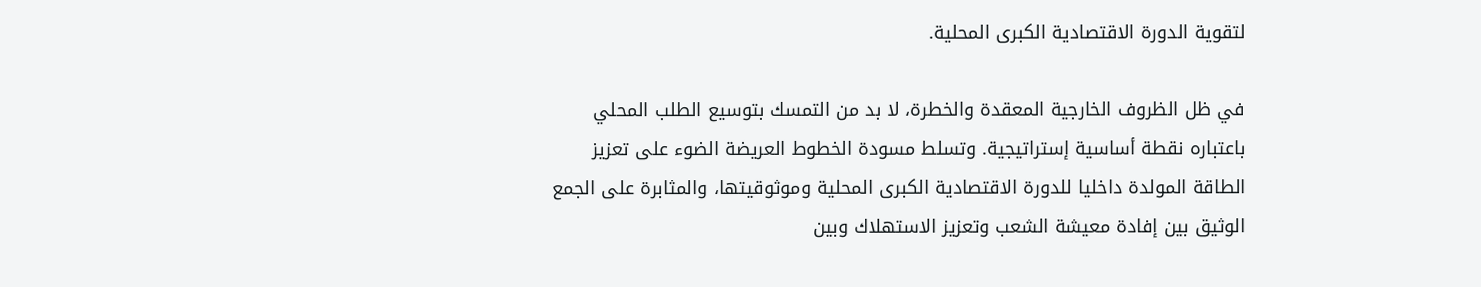لتقوية الدورة الاقتصادية الكبرى المحلية.

في ظل الظروف الخارجية المعقدة والخطرة، لا بد من التمسك بتوسيع الطلب المحلي باعتباره نقطة أساسية إستراتيجية. وتسلط مسودة الخطوط العريضة الضوء على تعزيز الطاقة المولدة داخليا للدورة الاقتصادية الكبرى المحلية وموثوقيتها، والمثابرة على الجمع الوثيق بين إفادة معيشة الشعب وتعزيز الاستهلاك وبين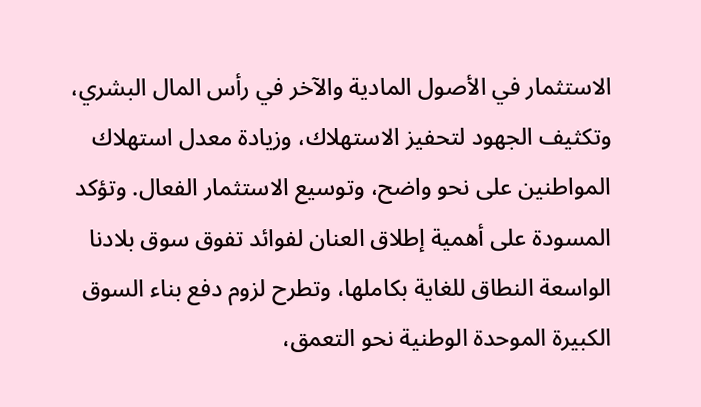الاستثمار في الأصول المادية والآخر في رأس المال البشري، وتكثيف الجهود لتحفيز الاستهلاك، وزيادة معدل استهلاك المواطنين على نحو واضح، وتوسيع الاستثمار الفعال. وتؤكد المسودة على أهمية إطلاق العنان لفوائد تفوق سوق بلادنا الواسعة النطاق للغاية بكاملها، وتطرح لزوم دفع بناء السوق الكبيرة الموحدة الوطنية نحو التعمق،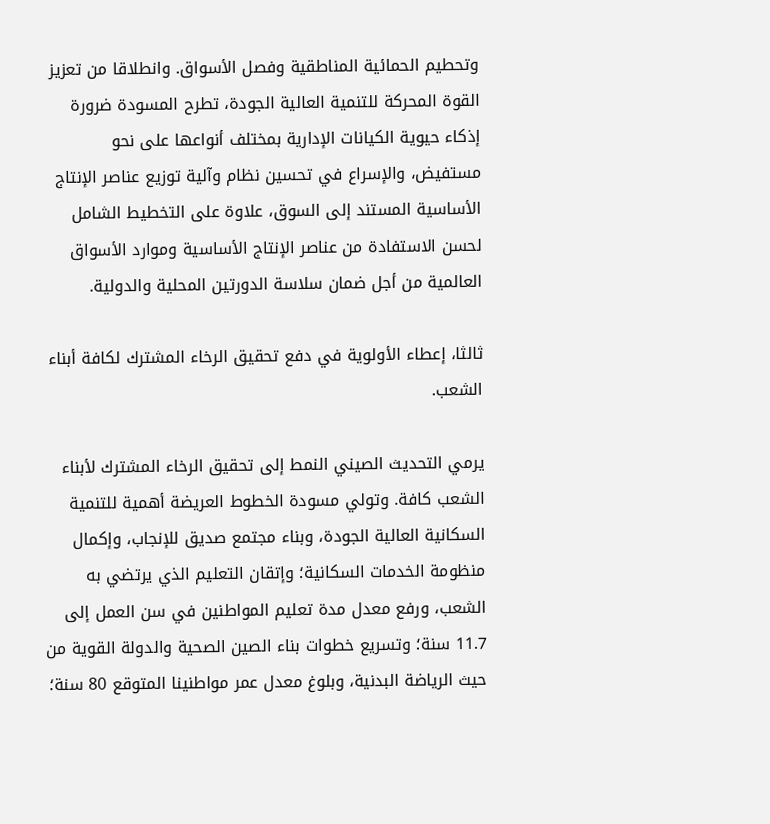وتحطيم الحمائية المناطقية وفصل الأسواق. وانطلاقا من تعزيز القوة المحركة للتنمية العالية الجودة، تطرح المسودة ضرورة إذكاء حيوية الكيانات الإدارية بمختلف أنواعها على نحو مستفيض، والإسراع في تحسين نظام وآلية توزيع عناصر الإنتاج الأساسية المستند إلى السوق، علاوة على التخطيط الشامل لحسن الاستفادة من عناصر الإنتاج الأساسية وموارد الأسواق العالمية من أجل ضمان سلاسة الدورتين المحلية والدولية.

ثالثا، إعطاء الأولوية في دفع تحقيق الرخاء المشترك لكافة أبناء الشعب.

يرمي التحديث الصيني النمط إلى تحقيق الرخاء المشترك لأبناء الشعب كافة. وتولي مسودة الخطوط العريضة أهمية للتنمية السكانية العالية الجودة، وبناء مجتمع صديق للإنجاب، وإكمال منظومة الخدمات السكانية؛ وإتقان التعليم الذي يرتضي به الشعب، ورفع معدل مدة تعليم المواطنين في سن العمل إلى 11.7 سنة؛ وتسريع خطوات بناء الصين الصحية والدولة القوية من حيث الرياضة البدنية، وبلوغ معدل عمر مواطنينا المتوقع 80 سنة؛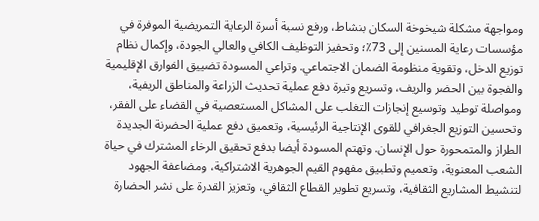ومواجهة مشكلة شيخوخة السكان بنشاط، ورفع نسبة أسرة الرعاية التمريضية الموفرة في مؤسسات رعاية المسنين إلى 73٪؛ وتحفيز التوظيف الكافي والعالي الجودة، وإكمال نظام توزيع الدخل، وتقوية منظومة الضمان الاجتماعي. وتراعي المسودة تضييق الفوارق الإقليمية والفجوة بين الحضر والريف، وتسريع وتيرة دفع عملية تحديث الزراعة والمناطق الريفية، ومواصلة توطيد وتوسيع إنجازات التغلب على المشاكل المستعصية في القضاء على الفقر، وتحسين التوزيع الجغرافي للقوى الإنتاجية الرئيسية، وتعميق دفع عملية الحضرنة الجديدة الطراز والمتمحورة حول الإنسان. وتهتم المسودة أيضا بدفع تحقيق الرخاء المشترك في حياة الشعب المعنوية، وتعميم وتطبيق مفهوم القيم الجوهرية الاشتراكية، ومضاعفة الجهود لتنشيط المشاريع الثقافية، وتسريع تطوير القطاع الثقافي، وتعزيز القدرة على نشر الحضارة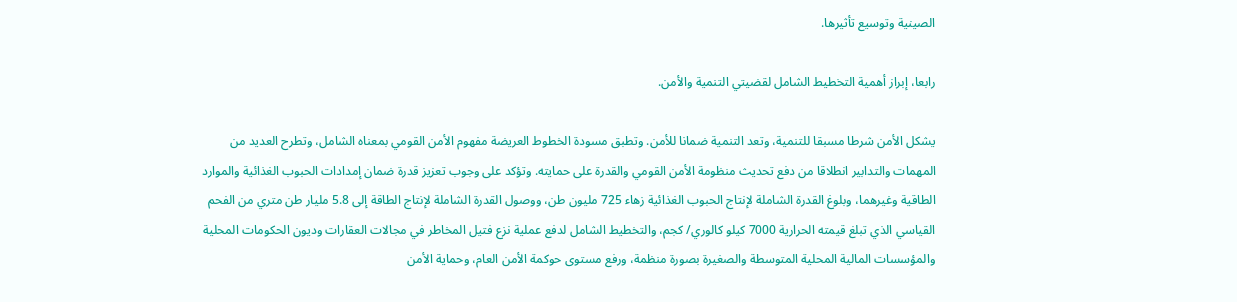الصينية وتوسيع تأثيرها.

رابعا، إبراز أهمية التخطيط الشامل لقضيتي التنمية والأمن.

يشكل الأمن شرطا مسبقا للتنمية، وتعد التنمية ضمانا للأمن. وتطبق مسودة الخطوط العريضة مفهوم الأمن القومي بمعناه الشامل، وتطرح العديد من المهمات والتدابير انطلاقا من دفع تحديث منظومة الأمن القومي والقدرة على حمايته. وتؤكد على وجوب تعزيز قدرة ضمان إمدادات الحبوب الغذائية والموارد الطاقية وغيرهما، وبلوغ القدرة الشاملة لإنتاج الحبوب الغذائية زهاء 725 مليون طن، ووصول القدرة الشاملة لإنتاج الطاقة إلى 5.8 مليار طن متري من الفحم القياسي الذي تبلغ قيمته الحرارية 7000 كيلو كالوري/ كجم، والتخطيط الشامل لدفع عملية نزع فتيل المخاطر في مجالات العقارات وديون الحكومات المحلية والمؤسسات المالية المحلية المتوسطة والصغيرة بصورة منظمة، ورفع مستوى حوكمة الأمن العام، وحماية الأمن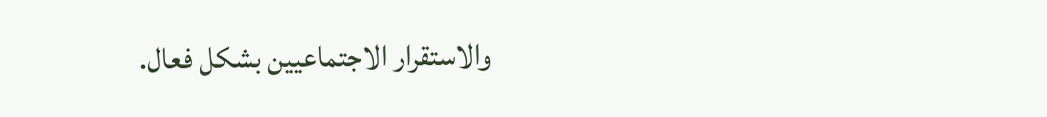والاستقرار الاجتماعيين بشكل فعال.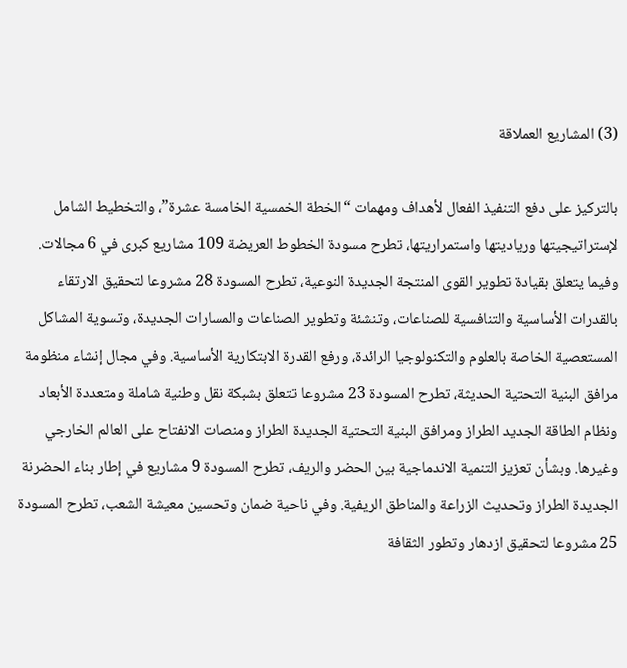(3) المشاريع العملاقة

بالتركيز على دفع التنفيذ الفعال لأهداف ومهمات “الخطة الخمسية الخامسة عشرة”، والتخطيط الشامل لإستراتيجيتها ورياديتها واستمراريتها، تطرح مسودة الخطوط العريضة 109 مشاريع كبرى في 6 مجالات. وفيما يتعلق بقيادة تطوير القوى المنتجة الجديدة النوعية، تطرح المسودة 28 مشروعا لتحقيق الارتقاء بالقدرات الأساسية والتنافسية للصناعات، وتنشئة وتطوير الصناعات والمسارات الجديدة، وتسوية المشاكل المستعصية الخاصة بالعلوم والتكنولوجيا الرائدة، ورفع القدرة الابتكارية الأساسية. وفي مجال إنشاء منظومة مرافق البنية التحتية الحديثة، تطرح المسودة 23 مشروعا تتعلق بشبكة نقل وطنية شاملة ومتعددة الأبعاد ونظام الطاقة الجديد الطراز ومرافق البنية التحتية الجديدة الطراز ومنصات الانفتاح على العالم الخارجي وغيرها. وبشأن تعزيز التنمية الاندماجية بين الحضر والريف، تطرح المسودة 9 مشاريع في إطار بناء الحضرنة الجديدة الطراز وتحديث الزراعة والمناطق الريفية. وفي ناحية ضمان وتحسين معيشة الشعب، تطرح المسودة 25 مشروعا لتحقيق ازدهار وتطور الثقافة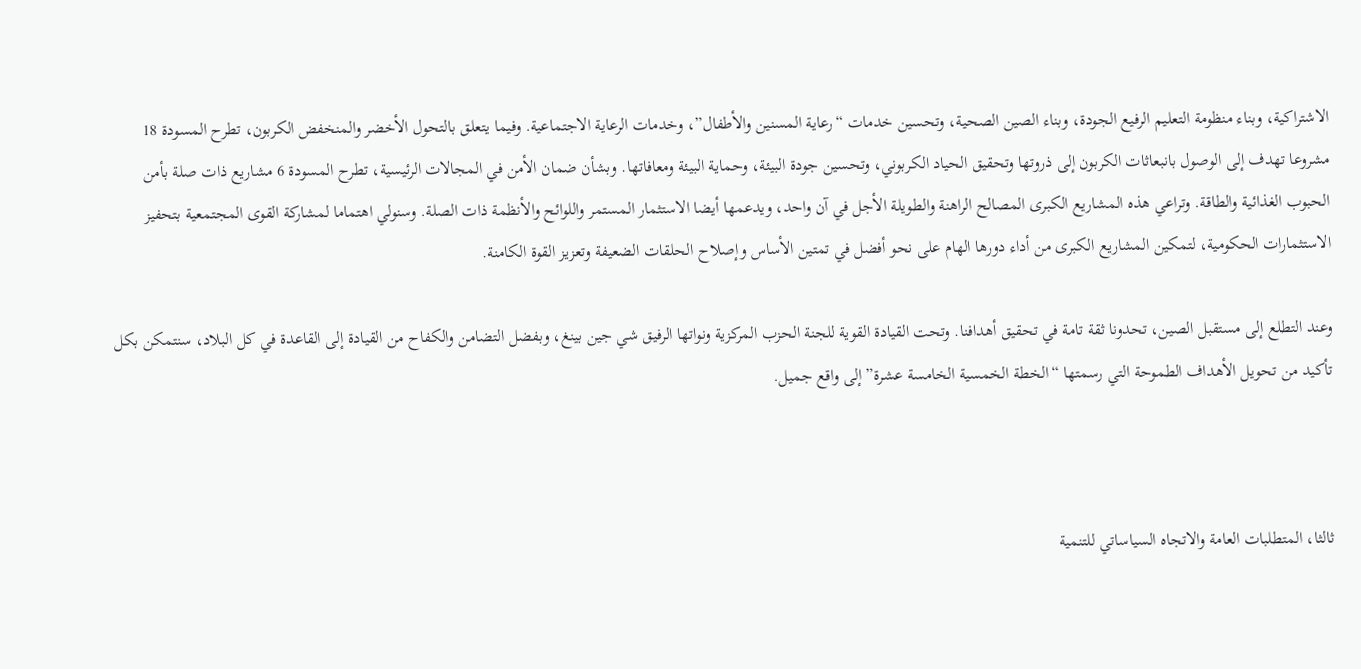الاشتراكية، وبناء منظومة التعليم الرفيع الجودة، وبناء الصين الصحية، وتحسين خدمات “رعاية المسنين والأطفال”، وخدمات الرعاية الاجتماعية. وفيما يتعلق بالتحول الأخضر والمنخفض الكربون، تطرح المسودة 18 مشروعا تهدف إلى الوصول بانبعاثات الكربون إلى ذروتها وتحقيق الحياد الكربوني، وتحسين جودة البيئة، وحماية البيئة ومعافاتها. وبشأن ضمان الأمن في المجالات الرئيسية، تطرح المسودة 6 مشاريع ذات صلة بأمن الحبوب الغذائية والطاقة. وتراعي هذه المشاريع الكبرى المصالح الراهنة والطويلة الأجل في آن واحد، ويدعمها أيضا الاستثمار المستمر واللوائح والأنظمة ذات الصلة. وسنولي اهتماما لمشاركة القوى المجتمعية بتحفيز الاستثمارات الحكومية، لتمكين المشاريع الكبرى من أداء دورها الهام على نحو أفضل في تمتين الأساس وإصلاح الحلقات الضعيفة وتعزيز القوة الكامنة.

وعند التطلع إلى مستقبل الصين، تحدونا ثقة تامة في تحقيق أهدافنا. وتحت القيادة القوية للجنة الحزب المركزية ونواتها الرفيق شي جين بينغ، وبفضل التضامن والكفاح من القيادة إلى القاعدة في كل البلاد، سنتمكن بكل تأكيد من تحويل الأهداف الطموحة التي رسمتها “الخطة الخمسية الخامسة عشرة” إلى واقع جميل.



ثالثا، المتطلبات العامة والاتجاه السياساتي للتنمية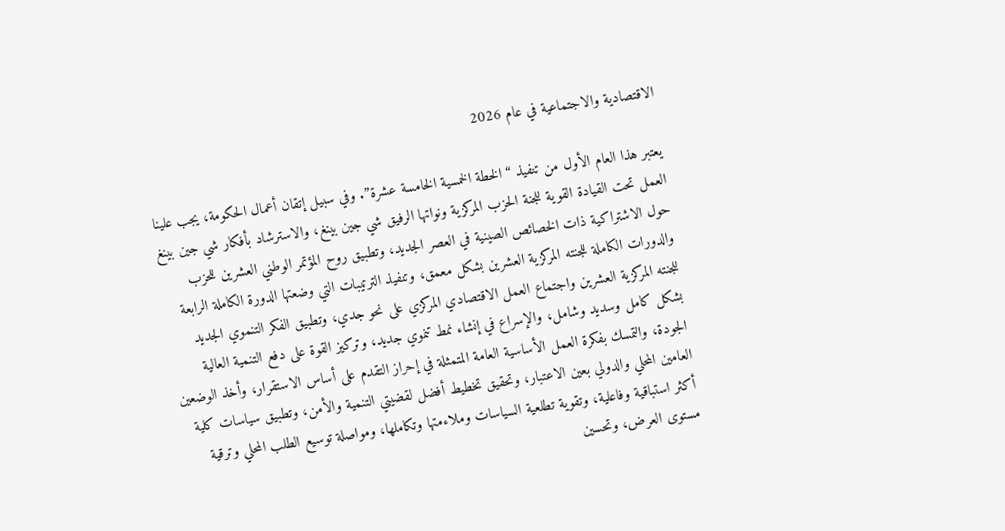الاقتصادية والاجتماعية في عام 2026

يعتبر هذا العام الأول من تنفيذ “الخطة الخمسية الخامسة عشرة”. وفي سبيل إتقان أعمال الحكومة، يجب علينا العمل تحت القيادة القوية للجنة الحزب المركزية ونواتها الرفيق شي جين بينغ، والاسترشاد بأفكار شي جين بينغ حول الاشتراكية ذات الخصائص الصينية في العصر الجديد، وتطبيق روح المؤتمر الوطني العشرين للحزب والدورات الكاملة للجنته المركزية العشرين بشكل معمق، وتنفيذ الترتيبات التي وضعتها الدورة الكاملة الرابعة للجنته المركزية العشرين واجتماع العمل الاقتصادي المركزي على نحو جدي، وتطبيق الفكر التنموي الجديد بشكل كامل وسديد وشامل، والإسراع في إنشاء نمط تنموي جديد، وتركيز القوة على دفع التنمية العالية الجودة، والتمسك بفكرة العمل الأساسية العامة المتمثلة في إحراز التقدم على أساس الاستقرار، وأخذ الوضعين العامين المحلي والدولي بعين الاعتبار، وتحقيق تخطيط أفضل لقضيتي التنمية والأمن، وتطبيق سياسات كلية أكثر استباقية وفاعلية، وتقوية تطلعية السياسات وملاءمتها وتكاملها، ومواصلة توسيع الطلب المحلي وترقية مستوى العرض، وتحسين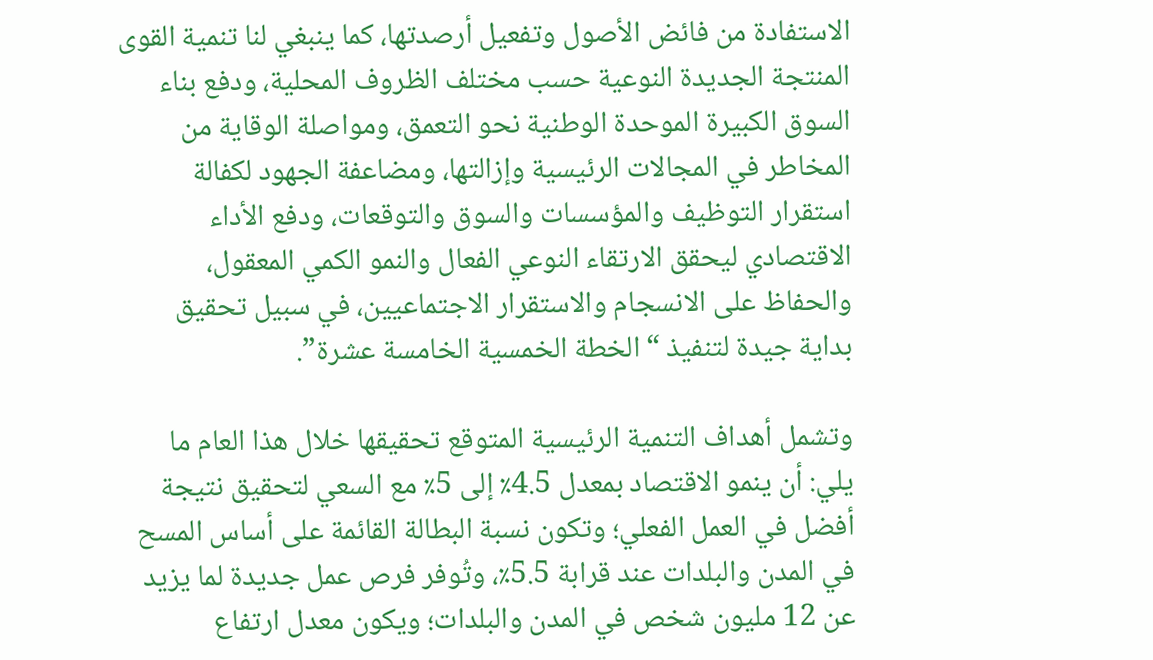الاستفادة من فائض الأصول وتفعيل أرصدتها، كما ينبغي لنا تنمية القوى المنتجة الجديدة النوعية حسب مختلف الظروف المحلية، ودفع بناء السوق الكبيرة الموحدة الوطنية نحو التعمق، ومواصلة الوقاية من المخاطر في المجالات الرئيسية وإزالتها، ومضاعفة الجهود لكفالة استقرار التوظيف والمؤسسات والسوق والتوقعات، ودفع الأداء الاقتصادي ليحقق الارتقاء النوعي الفعال والنمو الكمي المعقول، والحفاظ على الانسجام والاستقرار الاجتماعيين، في سبيل تحقيق بداية جيدة لتنفيذ “الخطة الخمسية الخامسة عشرة”.

وتشمل أهداف التنمية الرئيسية المتوقع تحقيقها خلال هذا العام ما يلي: أن ينمو الاقتصاد بمعدل 4.5٪ إلى 5٪ مع السعي لتحقيق نتيجة أفضل في العمل الفعلي؛ وتكون نسبة البطالة القائمة على أساس المسح في المدن والبلدات عند قرابة 5.5٪، وتُوفر فرص عمل جديدة لما يزيد عن 12 مليون شخص في المدن والبلدات؛ ويكون معدل ارتفاع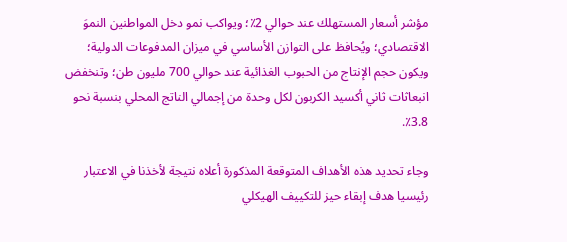مؤشر أسعار المستهلك عند حوالي 2٪؛ ويواكب نمو دخل المواطنين النموَ الاقتصادي؛ ويُحافظ على التوازن الأساسي في ميزان المدفوعات الدولية؛ ويكون حجم الإنتاج من الحبوب الغذائية عند حوالي 700 مليون طن؛ وتنخفض انبعاثات ثاني أكسيد الكربون لكل وحدة من إجمالي الناتج المحلي بنسبة نحو 3.8٪.

وجاء تحديد هذه الأهداف المتوقعة المذكورة أعلاه نتيجة لأخذنا في الاعتبار رئيسيا هدف إبقاء حيز للتكييف الهيكلي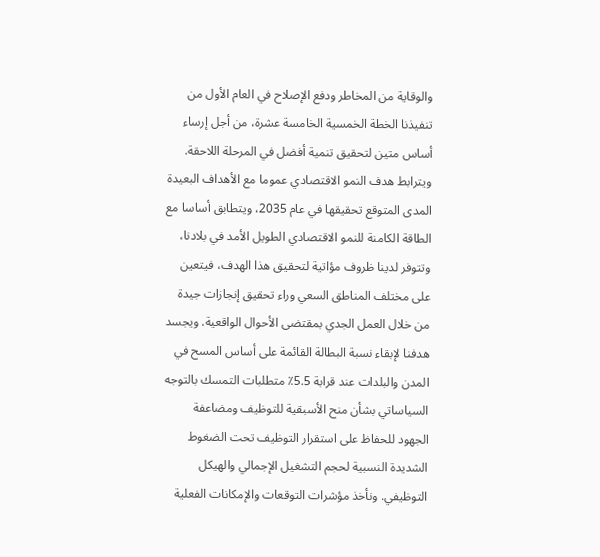والوقاية من المخاطر ودفع الإصلاح في العام الأول من تنفيذنا الخطة الخمسية الخامسة عشرة، من أجل إرساء أساس متين لتحقيق تنمية أفضل في المرحلة اللاحقة. ويترابط هدف النمو الاقتصادي عموما مع الأهداف البعيدة المدى المتوقع تحقيقها في عام 2035، ويتطابق أساسا مع الطاقة الكامنة للنمو الاقتصادي الطويل الأمد في بلادنا، وتتوفر لدينا ظروف مؤاتية لتحقيق هذا الهدف، فيتعين على مختلف المناطق السعي وراء تحقيق إنجازات جيدة من خلال العمل الجدي بمقتضى الأحوال الواقعية. ويجسد هدفنا لإبقاء نسبة البطالة القائمة على أساس المسح في المدن والبلدات عند قرابة 5.5٪ متطلبات التمسك بالتوجه السياساتي بشأن منح الأسبقية للتوظيف ومضاعفة الجهود للحفاظ على استقرار التوظيف تحت الضغوط الشديدة النسبية لحجم التشغيل الإجمالي والهيكل التوظيفي. ونأخذ مؤشرات التوقعات والإمكانات الفعلية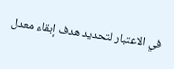في الاعتبار لتحديد هدف إبقاء معدل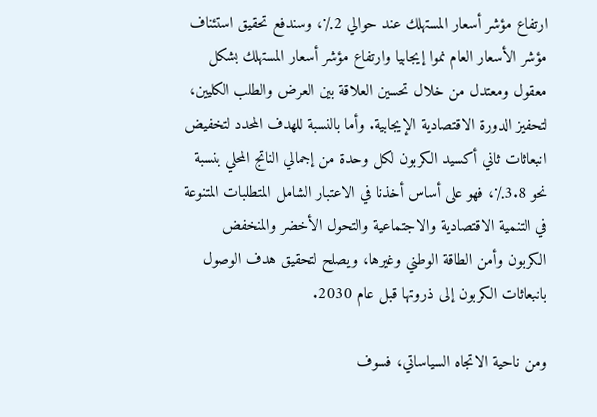ارتفاع مؤشر أسعار المستهلك عند حوالي 2٪، وسندفع تحقيق استئناف مؤشر الأسعار العام نموا إيجابيا وارتفاع مؤشر أسعار المستهلك بشكل معقول ومعتدل من خلال تحسين العلاقة بين العرض والطلب الكليين، لتحفيز الدورة الاقتصادية الإيجابية. وأما بالنسبة للهدف المحدد لتخفيض انبعاثات ثاني أكسيد الكربون لكل وحدة من إجمالي الناتج المحلي بنسبة نحو 3.8٪، فهو على أساس أخذنا في الاعتبار الشامل المتطلبات المتنوعة في التنمية الاقتصادية والاجتماعية والتحول الأخضر والمنخفض الكربون وأمن الطاقة الوطني وغيرها، ويصلح لتحقيق هدف الوصول بانبعاثات الكربون إلى ذروتها قبل عام 2030.

ومن ناحية الاتجاه السياساتي، فسوف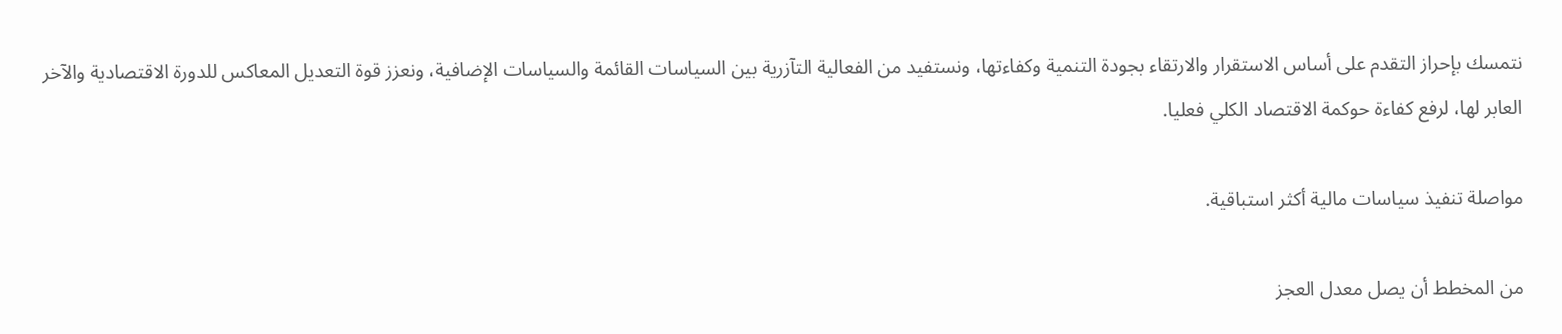نتمسك بإحراز التقدم على أساس الاستقرار والارتقاء بجودة التنمية وكفاءتها، ونستفيد من الفعالية التآزرية بين السياسات القائمة والسياسات الإضافية، ونعزز قوة التعديل المعاكس للدورة الاقتصادية والآخر العابر لها، لرفع كفاءة حوكمة الاقتصاد الكلي فعليا.

مواصلة تنفيذ سياسات مالية أكثر استباقية.

من المخطط أن يصل معدل العجز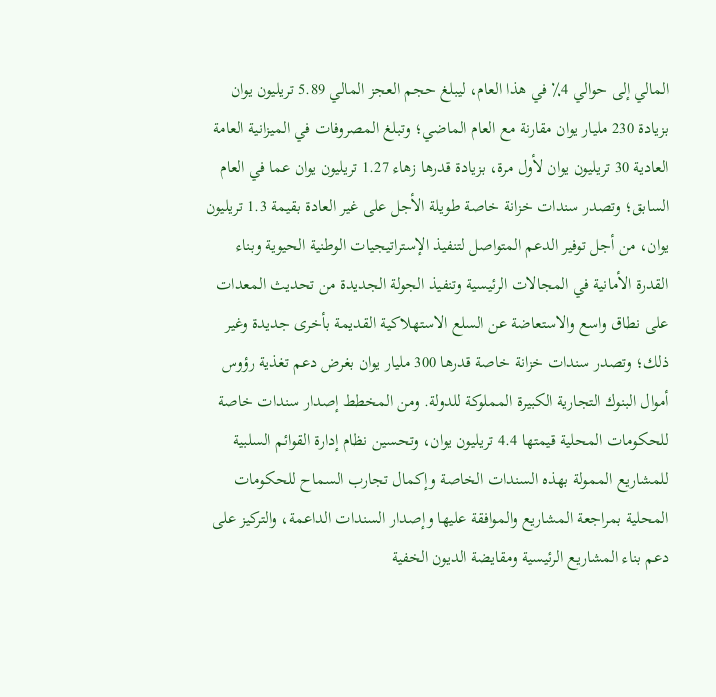المالي إلى حوالي 4٪ في هذا العام، ليبلغ حجم العجز المالي 5.89 تريليون يوان بزيادة 230 مليار يوان مقارنة مع العام الماضي؛ وتبلغ المصروفات في الميزانية العامة العادية 30 تريليون يوان لأول مرة، بزيادة قدرها زهاء 1.27 تريليون يوان عما في العام السابق؛ وتصدر سندات خزانة خاصة طويلة الأجل على غير العادة بقيمة 1.3 تريليون يوان، من أجل توفير الدعم المتواصل لتنفيذ الإستراتيجيات الوطنية الحيوية وبناء القدرة الأمانية في المجالات الرئيسية وتنفيذ الجولة الجديدة من تحديث المعدات على نطاق واسع والاستعاضة عن السلع الاستهلاكية القديمة بأخرى جديدة وغير ذلك؛ وتصدر سندات خزانة خاصة قدرها 300 مليار يوان بغرض دعم تغذية رؤوس أموال البنوك التجارية الكبيرة المملوكة للدولة. ومن المخطط إصدار سندات خاصة للحكومات المحلية قيمتها 4.4 تريليون يوان، وتحسين نظام إدارة القوائم السلبية للمشاريع الممولة بهذه السندات الخاصة وإكمال تجارب السماح للحكومات المحلية بمراجعة المشاريع والموافقة عليها وإصدار السندات الداعمة، والتركيز على دعم بناء المشاريع الرئيسية ومقايضة الديون الخفية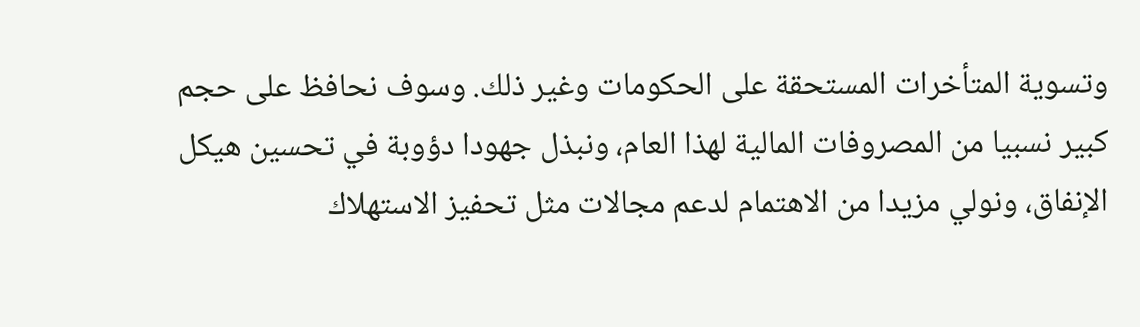وتسوية المتأخرات المستحقة على الحكومات وغير ذلك. وسوف نحافظ على حجم كبير نسبيا من المصروفات المالية لهذا العام، ونبذل جهودا دؤوبة في تحسين هيكل الإنفاق، ونولي مزيدا من الاهتمام لدعم مجالات مثل تحفيز الاستهلاك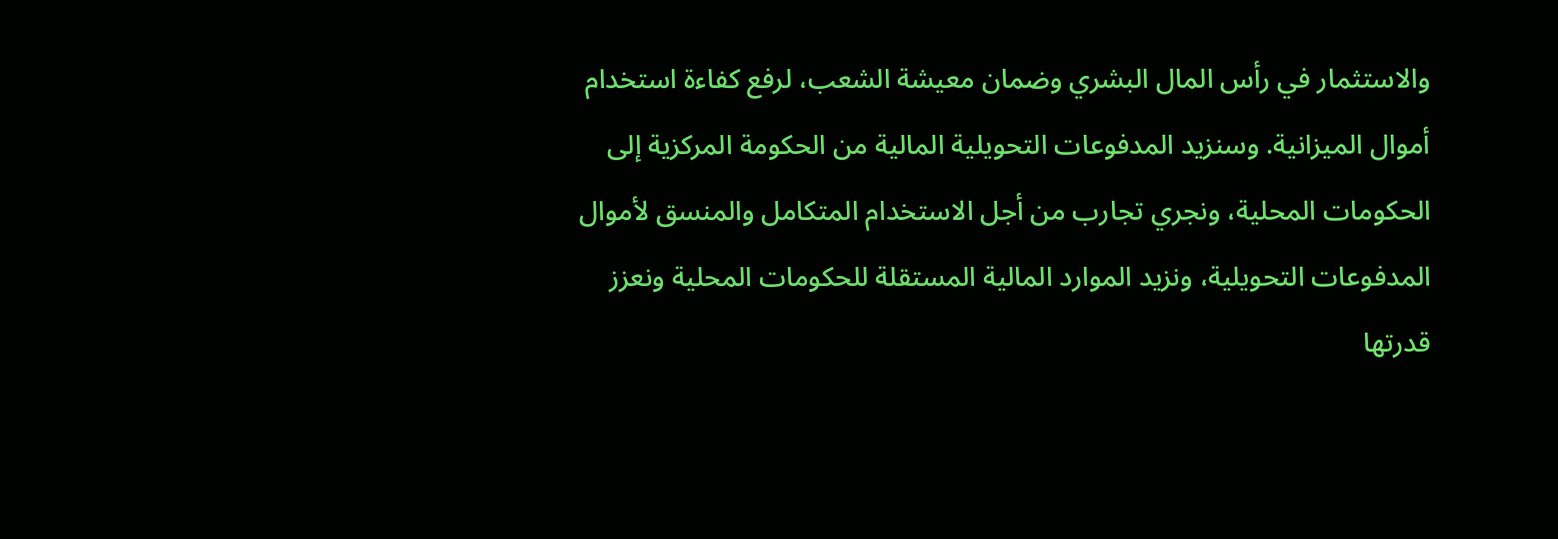والاستثمار في رأس المال البشري وضمان معيشة الشعب، لرفع كفاءة استخدام أموال الميزانية. وسنزيد المدفوعات التحويلية المالية من الحكومة المركزية إلى الحكومات المحلية، ونجري تجارب من أجل الاستخدام المتكامل والمنسق لأموال المدفوعات التحويلية، ونزيد الموارد المالية المستقلة للحكومات المحلية ونعزز قدرتها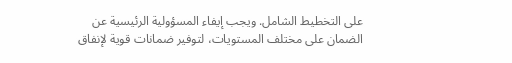على التخطيط الشامل. ويجب إيفاء المسؤولية الرئيسية عن الضمان على مختلف المستويات، لتوفير ضمانات قوية لإنفاق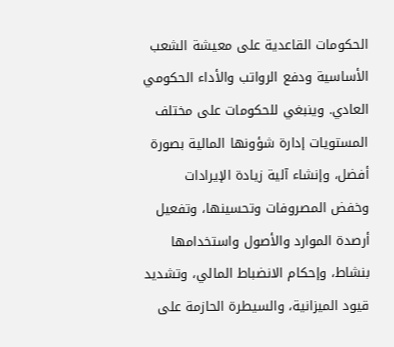الحكومات القاعدية على معيشة الشعب الأساسية ودفع الرواتب والأداء الحكومي العادي. وينبغي للحكومات على مختلف المستويات إدارة شؤونها المالية بصورة أفضل، وإنشاء آلية زيادة الإيرادات وخفض المصروفات وتحسينها، وتفعيل أرصدة الموارد والأصول واستخدامها بنشاط، وإحكام الانضباط المالي، وتشديد قيود الميزانية، والسيطرة الحازمة على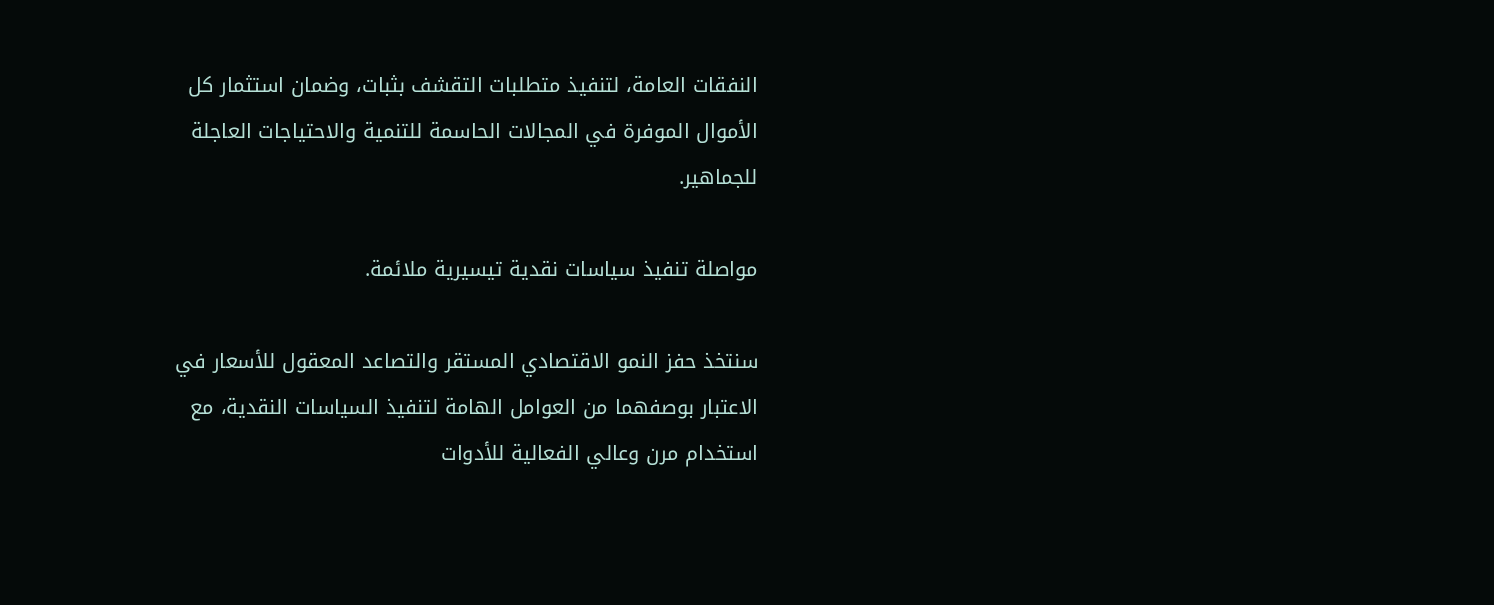النفقات العامة، لتنفيذ متطلبات التقشف بثبات، وضمان استثمار كل الأموال الموفرة في المجالات الحاسمة للتنمية والاحتياجات العاجلة للجماهير.

مواصلة تنفيذ سياسات نقدية تيسيرية ملائمة.

سنتخذ حفز النمو الاقتصادي المستقر والتصاعد المعقول للأسعار في الاعتبار بوصفهما من العوامل الهامة لتنفيذ السياسات النقدية، مع استخدام مرن وعالي الفعالية للأدوات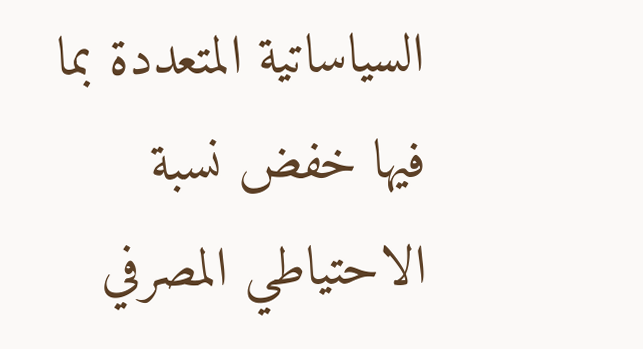السياساتية المتعددة بما فيها خفض نسبة الاحتياطي المصرفي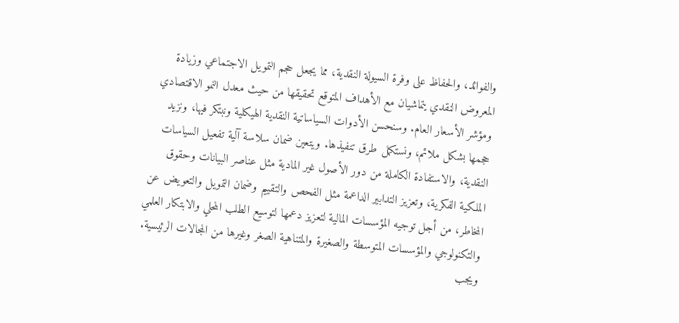والفوائد، والحفاظ على وفرة السيولة النقدية، مما يجعل حجم التمويل الاجتماعي وزيادة المعروض النقدي يتماشيان مع الأهداف المتوقع تحقيقها من حيث معدل النمو الاقتصادي ومؤشر الأسعار العام. وسنحسن الأدوات السياساتية النقدية الهيكلية ونبتكر فيها، ونزيد حجمها بشكل ملائم، ونستكمل طرق تنفيذها. ويتعين ضمان سلاسة آلية تفعيل السياسات النقدية، والاستفادة الكاملة من دور الأصول غير المادية مثل عناصر البيانات وحقوق الملكية الفكرية، وتعزيز التدابير الداعمة مثل الفحص والتقييم وضمان التمويل والتعويض عن المخاطر، من أجل توجيه المؤسسات المالية لتعزيز دعمها لتوسيع الطلب المحلي والابتكار العلمي والتكنولوجي والمؤسسات المتوسطة والصغيرة والمتناهية الصغر وغيرها من المجالات الرئيسية. ويجب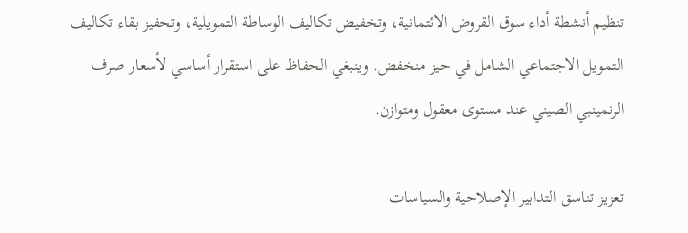تنظيم أنشطة أداء سوق القروض الائتمانية، وتخفيض تكاليف الوساطة التمويلية، وتحفيز بقاء تكاليف التمويل الاجتماعي الشامل في حيز منخفض. وينبغي الحفاظ على استقرار أساسي لأسعار صرف الرنمينبي الصيني عند مستوى معقول ومتوازن.

تعزيز تناسق التدابير الإصلاحية والسياسات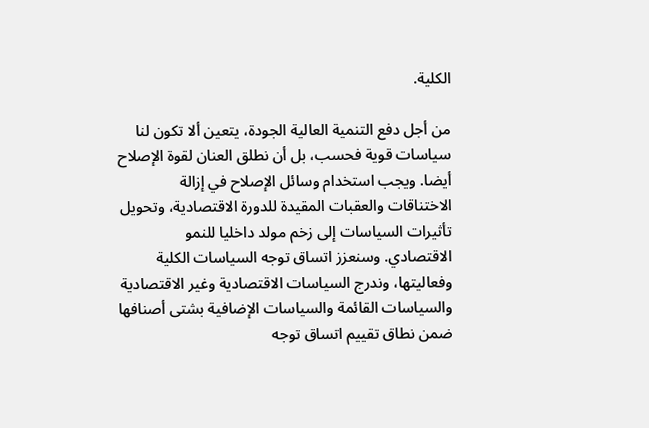الكلية.

من أجل دفع التنمية العالية الجودة، يتعين ألا تكون لنا سياسات قوية فحسب، بل أن نطلق العنان لقوة الإصلاح أيضا. ويجب استخدام وسائل الإصلاح في إزالة الاختناقات والعقبات المقيدة للدورة الاقتصادية، وتحويل تأثيرات السياسات إلى زخم مولد داخليا للنمو الاقتصادي. وسنعزز اتساق توجه السياسات الكلية وفعاليتها، وندرج السياسات الاقتصادية وغير الاقتصادية والسياسات القائمة والسياسات الإضافية بشتى أصنافها ضمن نطاق تقييم اتساق توجه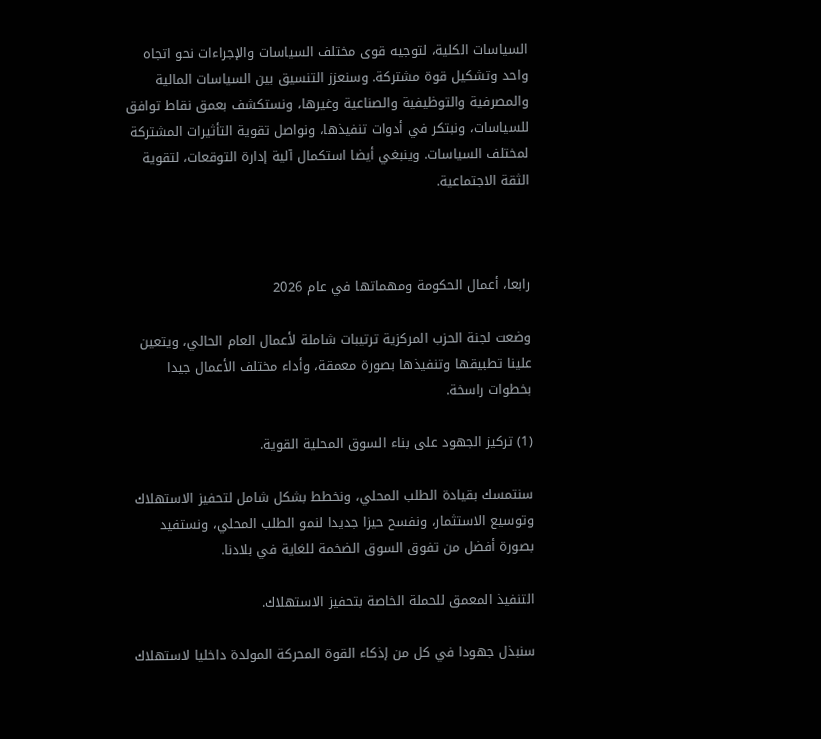السياسات الكلية، لتوجيه قوى مختلف السياسات والإجراءات نحو اتجاه واحد وتشكيل قوة مشتركة. وسنعزز التنسيق بين السياسات المالية والمصرفية والتوظيفية والصناعية وغيرها، ونستكشف بعمق نقاط توافق للسياسات، ونبتكر في أدوات تنفيذها، ونواصل تقوية التأثيرات المشتركة لمختلف السياسات. وينبغي أيضا استكمال آلية إدارة التوقعات، لتقوية الثقة الاجتماعية.



رابعا، أعمال الحكومة ومهماتها في عام 2026

وضعت لجنة الحزب المركزية ترتيبات شاملة لأعمال العام الحالي، ويتعين علينا تطبيقها وتنفيذها بصورة معمقة، وأداء مختلف الأعمال جيدا بخطوات راسخة.

(1) تركيز الجهود على بناء السوق المحلية القوية.

سنتمسك بقيادة الطلب المحلي، ونخطط بشكل شامل لتحفيز الاستهلاك وتوسيع الاستثمار، ونفسح حيزا جديدا لنمو الطلب المحلي، ونستفيد بصورة أفضل من تفوق السوق الضخمة للغاية في بلادنا.

التنفيذ المعمق للحملة الخاصة بتحفيز الاستهلاك.

سنبذل جهودا في كل من إذكاء القوة المحركة المولدة داخليا لاستهلاك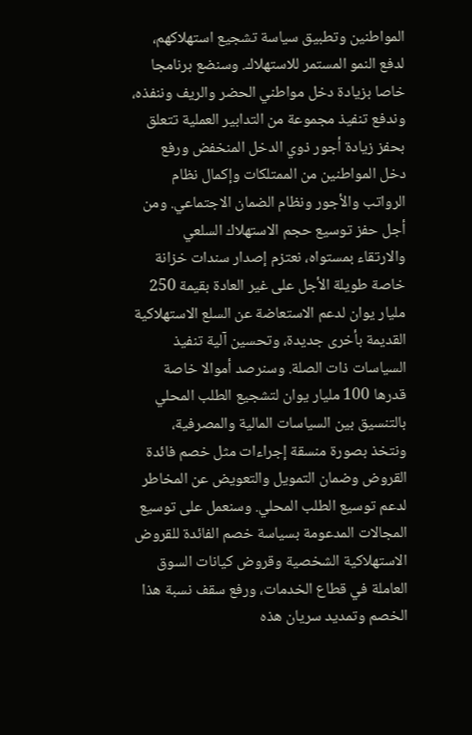المواطنين وتطبيق سياسة تشجيع استهلاكهم، لدفع النمو المستمر للاستهلاك. وسنضع برنامجا خاصا بزيادة دخل مواطني الحضر والريف وننفذه، وندفع تنفيذ مجموعة من التدابير العملية تتعلق بحفز زيادة أجور ذوي الدخل المنخفض ورفع دخل المواطنين من الممتلكات وإكمال نظام الرواتب والأجور ونظام الضمان الاجتماعي. ومن أجل حفز توسيع حجم الاستهلاك السلعي والارتقاء بمستواه، نعتزم إصدار سندات خزانة خاصة طويلة الأجل على غير العادة بقيمة 250 مليار يوان لدعم الاستعاضة عن السلع الاستهلاكية القديمة بأخرى جديدة، وتحسين آلية تنفيذ السياسات ذات الصلة. وسنرصد أموالا خاصة قدرها 100 مليار يوان لتشجيع الطلب المحلي بالتنسيق بين السياسات المالية والمصرفية، ونتخذ بصورة منسقة إجراءات مثل خصم فائدة القروض وضمان التمويل والتعويض عن المخاطر لدعم توسيع الطلب المحلي. وسنعمل على توسيع المجالات المدعومة بسياسة خصم الفائدة للقروض الاستهلاكية الشخصية وقروض كيانات السوق العاملة في قطاع الخدمات، ورفع سقف نسبة هذا الخصم وتمديد سريان هذه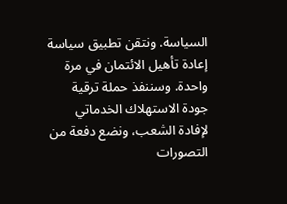السياسة. ونتقن تطبيق سياسة إعادة تأهيل الائتمان في مرة واحدة. وسننفذ حملة ترقية جودة الاستهلاك الخدماتي لإفادة الشعب، ونضع دفعة من التصورات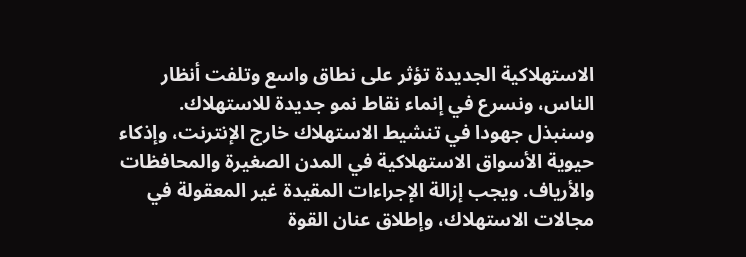الاستهلاكية الجديدة تؤثر على نطاق واسع وتلفت أنظار الناس، ونسرع في إنماء نقاط نمو جديدة للاستهلاك. وسنبذل جهودا في تنشيط الاستهلاك خارج الإنترنت، وإذكاء حيوية الأسواق الاستهلاكية في المدن الصغيرة والمحافظات والأرياف. ويجب إزالة الإجراءات المقيدة غير المعقولة في مجالات الاستهلاك، وإطلاق عنان القوة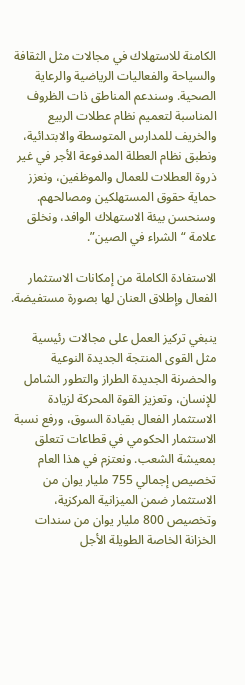الكامنة للاستهلاك في مجالات مثل الثقافة والسياحة والفعاليات الرياضية والرعاية الصحية. وسندعم المناطق ذات الظروف المناسبة لتعميم نظام عطلات الربيع والخريف للمدارس المتوسطة والابتدائية، ونطبق نظام العطلة المدفوعة الأجر في غير ذروة العطلات للعمال والموظفين، ونعزز حماية حقوق المستهلكين ومصالحهم. وسنحسن بيئة الاستهلاك الوافد، ونخلق علامة “الشراء في الصين”.

الاستفادة الكاملة من إمكانات الاستثمار الفعال وإطلاق العنان لها بصورة مستفيضة.

ينبغي تركيز العمل على مجالات رئيسية مثل القوى المنتجة الجديدة النوعية والحضرنة الجديدة الطراز والتطور الشامل للإنسان، وتعزيز القوة المحركة لزيادة الاستثمار الفعال بقيادة السوق، ورفع نسبة الاستثمار الحكومي في قطاعات تتعلق بمعيشة الشعب. ونعتزم في هذا العام تخصيص إجمالي 755 مليار يوان من الاستثمار ضمن الميزانية المركزية، وتخصيص 800 مليار يوان من سندات الخزانة الخاصة الطويلة الأجل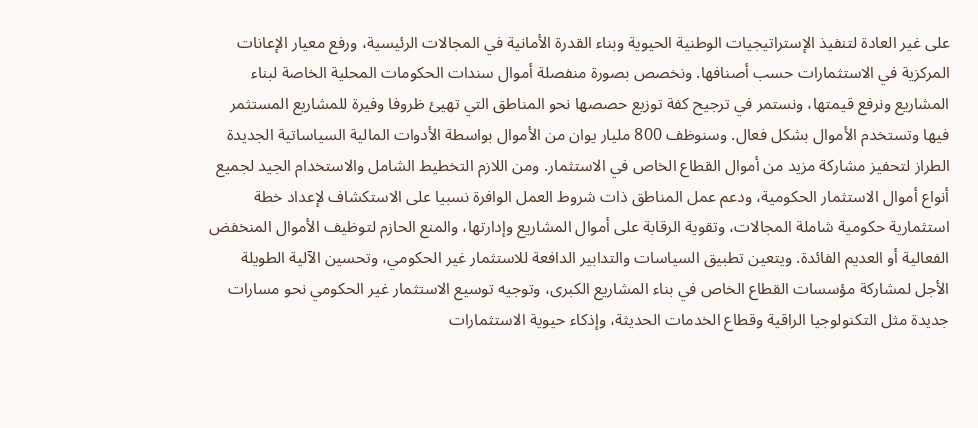على غير العادة لتنفيذ الإستراتيجيات الوطنية الحيوية وبناء القدرة الأمانية في المجالات الرئيسية، ورفع معيار الإعانات المركزية في الاستثمارات حسب أصنافها. ونخصص بصورة منفصلة أموال سندات الحكومات المحلية الخاصة لبناء المشاريع ونرفع قيمتها، ونستمر في ترجيح كفة توزيع حصصها نحو المناطق التي تهيئ ظروفا وفيرة للمشاريع المستثمر فيها وتستخدم الأموال بشكل فعال. وسنوظف 800 مليار يوان من الأموال بواسطة الأدوات المالية السياساتية الجديدة الطراز لتحفيز مشاركة مزيد من أموال القطاع الخاص في الاستثمار. ومن اللازم التخطيط الشامل والاستخدام الجيد لجميع أنواع أموال الاستثمار الحكومية، ودعم عمل المناطق ذات شروط العمل الوافرة نسبيا على الاستكشاف لإعداد خطة استثمارية حكومية شاملة المجالات، وتقوية الرقابة على أموال المشاريع وإدارتها، والمنع الحازم لتوظيف الأموال المنخفض الفعالية أو العديم الفائدة. ويتعين تطبيق السياسات والتدابير الدافعة للاستثمار غير الحكومي، وتحسين الآلية الطويلة الأجل لمشاركة مؤسسات القطاع الخاص في بناء المشاريع الكبرى، وتوجيه توسيع الاستثمار غير الحكومي نحو مسارات جديدة مثل التكنولوجيا الراقية وقطاع الخدمات الحديثة، وإذكاء حيوية الاستثمارات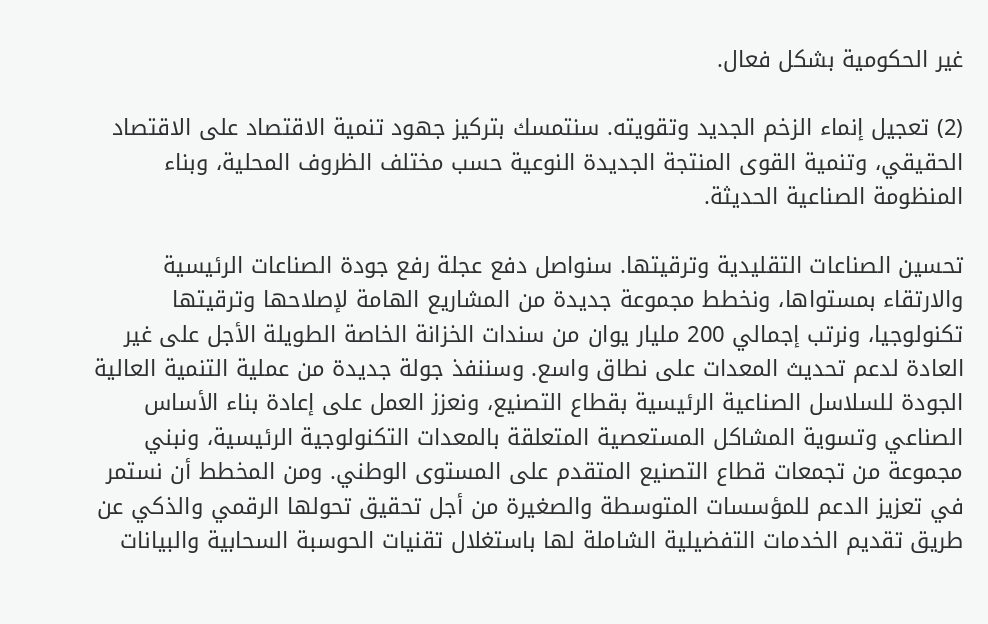غير الحكومية بشكل فعال.

(2) تعجيل إنماء الزخم الجديد وتقويته. سنتمسك بتركيز جهود تنمية الاقتصاد على الاقتصاد الحقيقي، وتنمية القوى المنتجة الجديدة النوعية حسب مختلف الظروف المحلية، وبناء المنظومة الصناعية الحديثة.

تحسين الصناعات التقليدية وترقيتها. سنواصل دفع عجلة رفع جودة الصناعات الرئيسية والارتقاء بمستواها، ونخطط مجموعة جديدة من المشاريع الهامة لإصلاحها وترقيتها تكنولوجيا، ونرتب إجمالي 200 مليار يوان من سندات الخزانة الخاصة الطويلة الأجل على غير العادة لدعم تحديث المعدات على نطاق واسع. وسننفذ جولة جديدة من عملية التنمية العالية الجودة للسلاسل الصناعية الرئيسية بقطاع التصنيع، ونعزز العمل على إعادة بناء الأساس الصناعي وتسوية المشاكل المستعصية المتعلقة بالمعدات التكنولوجية الرئيسية، ونبني مجموعة من تجمعات قطاع التصنيع المتقدم على المستوى الوطني. ومن المخطط أن نستمر في تعزيز الدعم للمؤسسات المتوسطة والصغيرة من أجل تحقيق تحولها الرقمي والذكي عن طريق تقديم الخدمات التفضيلية الشاملة لها باستغلال تقنيات الحوسبة السحابية والبيانات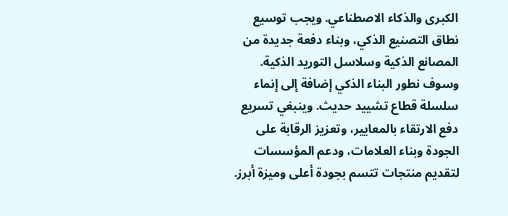الكبرى والذكاء الاصطناعي. ويجب توسيع نطاق التصنيع الذكي، وبناء دفعة جديدة من المصانع الذكية وسلاسل التوريد الذكية. وسوف نطور البناء الذكي إضافة إلى إنماء سلسلة قطاع تشييد حديث. وينبغي تسريع دفع الارتقاء بالمعايير، وتعزيز الرقابة على الجودة وبناء العلامات، ودعم المؤسسات لتقديم منتجات تتسم بجودة أعلى وميزة أبرز.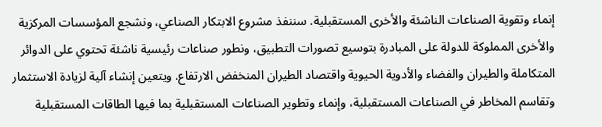إنماء وتقوية الصناعات الناشئة والأخرى المستقبلية. سننفذ مشروع الابتكار الصناعي، ونشجع المؤسسات المركزية والأخرى المملوكة للدولة على المبادرة بتوسيع تصورات التطبيق، ونطور صناعات رئيسية ناشئة تحتوي على الدوائر المتكاملة والطيران والفضاء والأدوية الحيوية واقتصاد الطيران المنخفض الارتفاع. ويتعين إنشاء آلية لزيادة الاستثمار وتقاسم المخاطر في الصناعات المستقبلية، وإنماء وتطوير الصناعات المستقبلية بما فيها الطاقات المستقبلية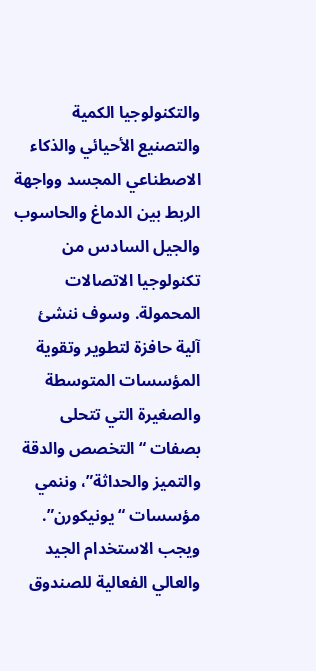والتكنولوجيا الكمية والتصنيع الأحيائي والذكاء الاصطناعي المجسد وواجهة الربط بين الدماغ والحاسوب والجيل السادس من تكنولوجيا الاتصالات المحمولة. وسوف ننشئ آلية حافزة لتطوير وتقوية المؤسسات المتوسطة والصغيرة التي تتحلى بصفات “التخصص والدقة والتميز والحداثة”، وننمي مؤسسات “يونيكورن”. ويجب الاستخدام الجيد والعالي الفعالية للصندوق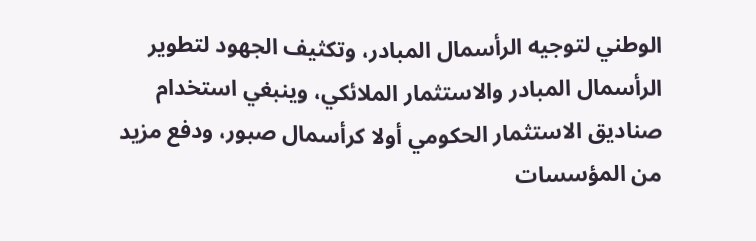الوطني لتوجيه الرأسمال المبادر، وتكثيف الجهود لتطوير الرأسمال المبادر والاستثمار الملائكي، وينبغي استخدام صناديق الاستثمار الحكومي أولا كرأسمال صبور، ودفع مزيد من المؤسسات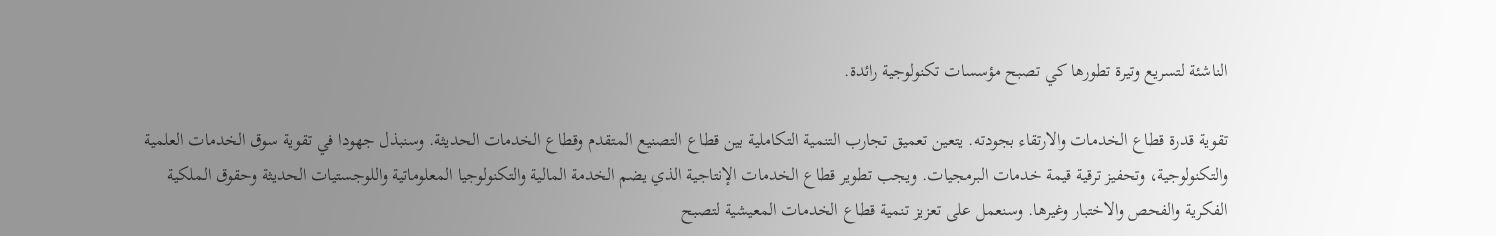الناشئة لتسريع وتيرة تطورها كي تصبح مؤسسات تكنولوجية رائدة.

تقوية قدرة قطاع الخدمات والارتقاء بجودته. يتعين تعميق تجارب التنمية التكاملية بين قطاع التصنيع المتقدم وقطاع الخدمات الحديثة. وسنبذل جهودا في تقوية سوق الخدمات العلمية والتكنولوجية، وتحفيز ترقية قيمة خدمات البرمجيات. ويجب تطوير قطاع الخدمات الإنتاجية الذي يضم الخدمة المالية والتكنولوجيا المعلوماتية واللوجستيات الحديثة وحقوق الملكية الفكرية والفحص والاختبار وغيرها. وسنعمل على تعزيز تنمية قطاع الخدمات المعيشية لتصبح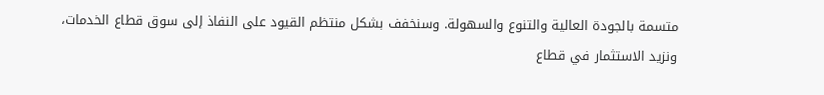متسمة بالجودة العالية والتنوع والسهولة. وسنخفف بشكل منتظم القيود على النفاذ إلى سوق قطاع الخدمات، ونزيد الاستثمار في قطاع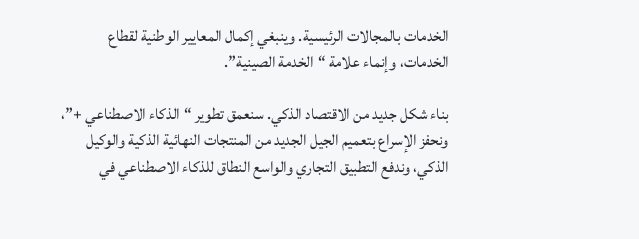الخدمات بالمجالات الرئيسية. وينبغي إكمال المعايير الوطنية لقطاع الخدمات، وإنماء علامة “الخدمة الصينية”.

بناء شكل جديد من الاقتصاد الذكي. سنعمق تطوير “الذكاء الاصطناعي +”، ونحفز الإسراع بتعميم الجيل الجديد من المنتجات النهائية الذكية والوكيل الذكي، وندفع التطبيق التجاري والواسع النطاق للذكاء الاصطناعي في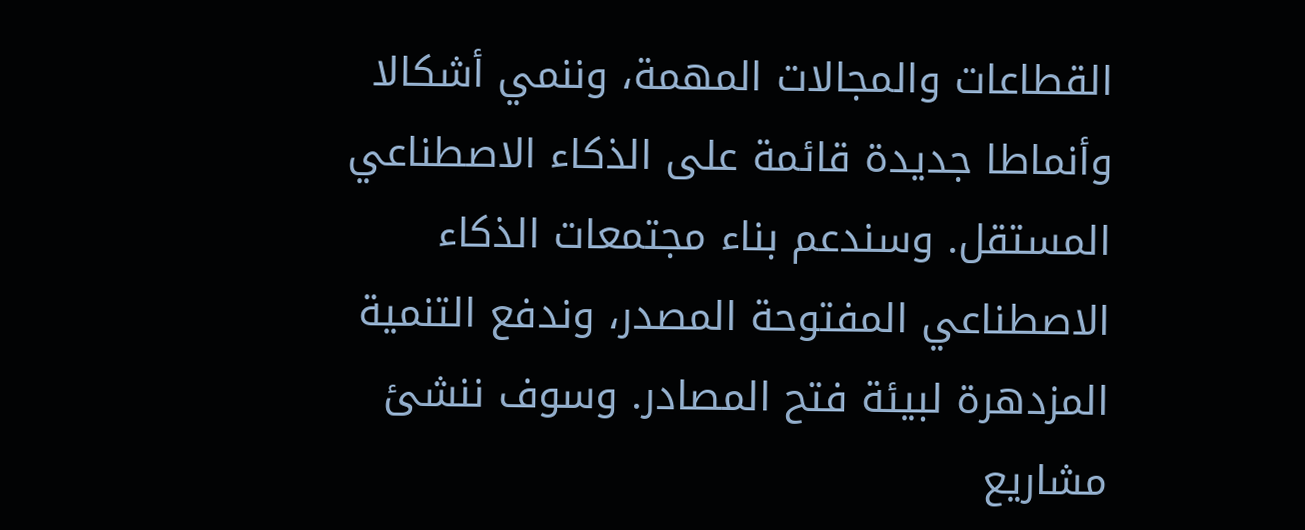القطاعات والمجالات المهمة، وننمي أشكالا وأنماطا جديدة قائمة على الذكاء الاصطناعي المستقل. وسندعم بناء مجتمعات الذكاء الاصطناعي المفتوحة المصدر، وندفع التنمية المزدهرة لبيئة فتح المصادر. وسوف ننشئ مشاريع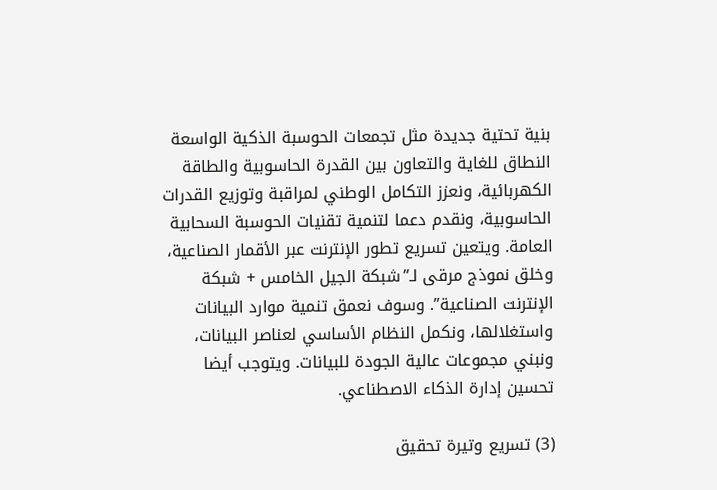بنية تحتية جديدة مثل تجمعات الحوسبة الذكية الواسعة النطاق للغاية والتعاون بين القدرة الحاسوبية والطاقة الكهربائية، ونعزز التكامل الوطني لمراقبة وتوزيع القدرات الحاسوبية، ونقدم دعما لتنمية تقنيات الحوسبة السحابية العامة. ويتعين تسريع تطور الإنترنت عبر الأقمار الصناعية، وخلق نموذج مرقى لـ”شبكة الجيل الخامس + شبكة الإنترنت الصناعية”. وسوف نعمق تنمية موارد البيانات واستغلالها، ونكمل النظام الأساسي لعناصر البيانات، ونبني مجموعات عالية الجودة للبيانات. ويتوجب أيضا تحسين إدارة الذكاء الاصطناعي.

(3) تسريع وتيرة تحقيق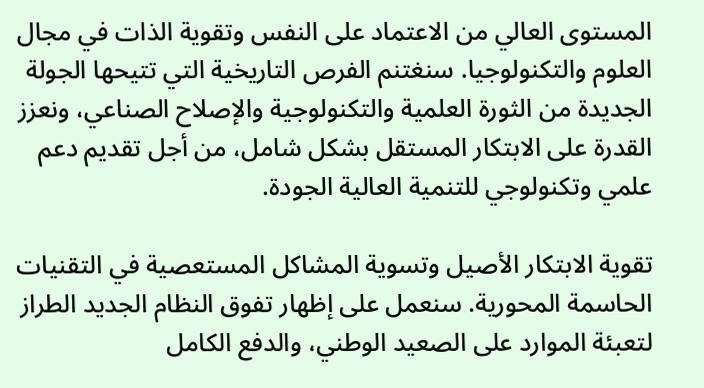المستوى العالي من الاعتماد على النفس وتقوية الذات في مجال العلوم والتكنولوجيا. سنغتنم الفرص التاريخية التي تتيحها الجولة الجديدة من الثورة العلمية والتكنولوجية والإصلاح الصناعي، ونعزز القدرة على الابتكار المستقل بشكل شامل، من أجل تقديم دعم علمي وتكنولوجي للتنمية العالية الجودة.

تقوية الابتكار الأصيل وتسوية المشاكل المستعصية في التقنيات الحاسمة المحورية. سنعمل على إظهار تفوق النظام الجديد الطراز لتعبئة الموارد على الصعيد الوطني، والدفع الكامل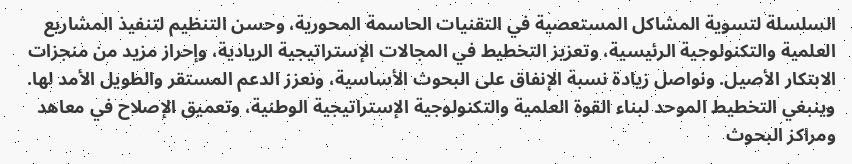السلسلة لتسوية المشاكل المستعصية في التقنيات الحاسمة المحورية، وحسن التنظيم لتنفيذ المشاريع العلمية والتكنولوجية الرئيسية، وتعزيز التخطيط في المجالات الإستراتيجية الريادية، وإحراز مزيد من منجزات الابتكار الأصيل. ونواصل زيادة نسبة الإنفاق على البحوث الأساسية، ونعزز الدعم المستقر والطويل الأمد لها. وينبغي التخطيط الموحد لبناء القوة العلمية والتكنولوجية الإستراتيجية الوطنية، وتعميق الإصلاح في معاهد ومراكز البحوث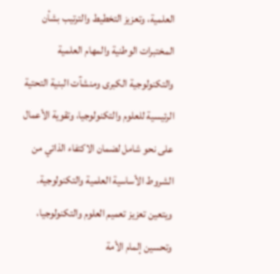العلمية، وتعزيز التخطيط والترتيب بشأن المختبرات الوطنية والمهام العلمية والتكنولوجية الكبرى ومنشآت البنية التحتية الرئيسية للعلوم والتكنولوجيا، وتقوية الأعمال على نحو شامل لضمان الاكتفاء الذاتي من الشروط الأساسية العلمية والتكنولوجية. ويتعين تعزيز تعميم العلوم والتكنولوجيا، وتحسين إلمام الأمة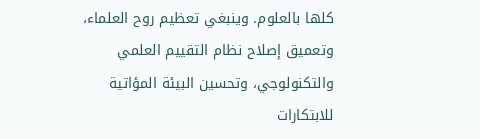كلها بالعلوم. وينبغي تعظيم روح العلماء، وتعميق إصلاح نظام التقييم العلمي والتكنولوجي، وتحسين البيئة المؤاتية للابتكارات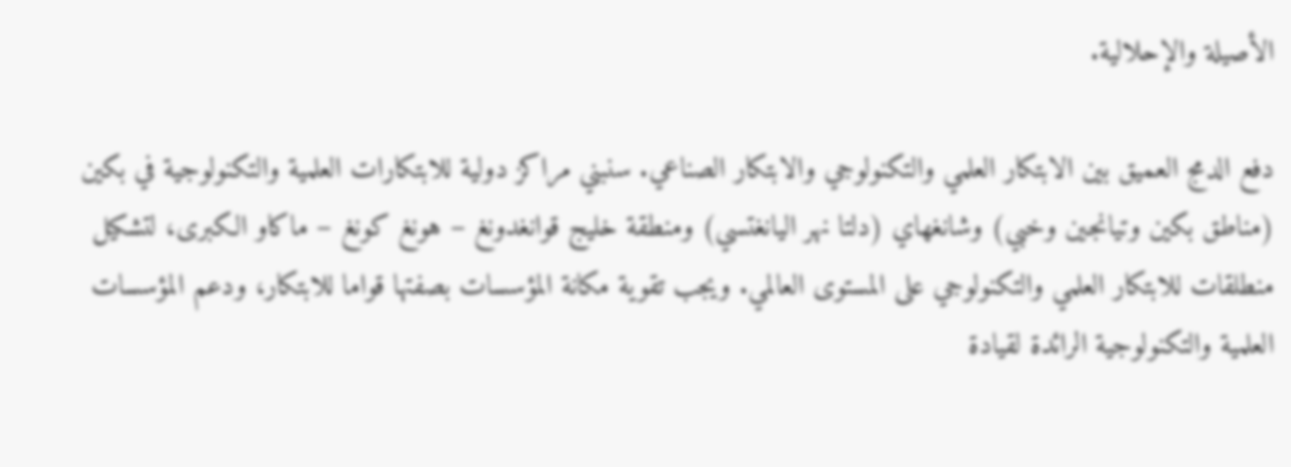الأصيلة والإحلالية.

دفع الدمج العميق بين الابتكار العلمي والتكنولوجي والابتكار الصناعي. سنبني مراكز دولية للابتكارات العلمية والتكنولوجية في بكين (مناطق بكين وتيانجين وخبي) وشانغهاي (دلتا نهر اليانغتسي) ومنطقة خليج قوانغدونغ – هونغ كونغ – ماكاو الكبرى، لتشكيل منطلقات للابتكار العلمي والتكنولوجي على المستوى العالمي. ويجب تقوية مكانة المؤسسات بصفتها قواما للابتكار، ودعم المؤسسات العلمية والتكنولوجية الرائدة لقيادة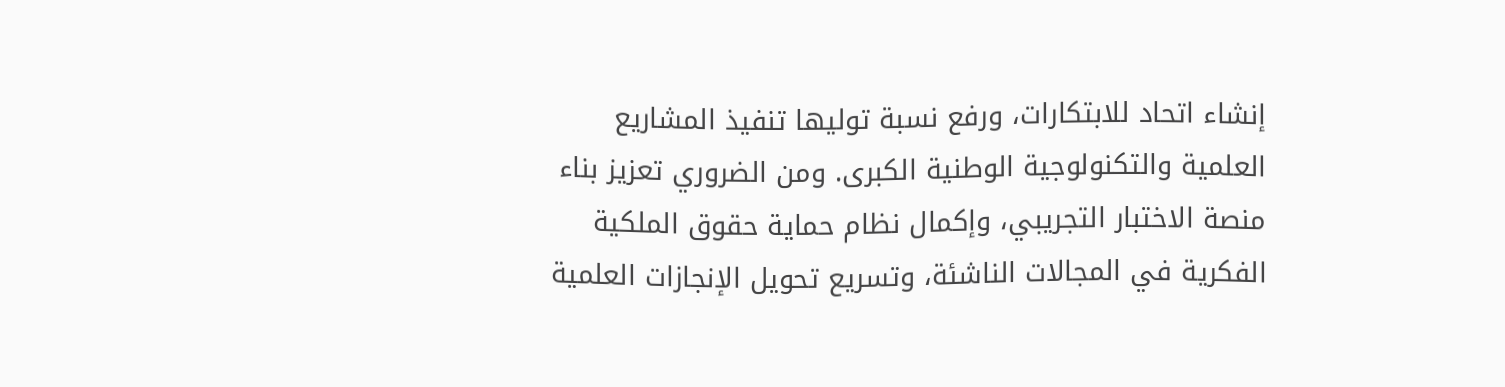إنشاء اتحاد للابتكارات، ورفع نسبة توليها تنفيذ المشاريع العلمية والتكنولوجية الوطنية الكبرى. ومن الضروري تعزيز بناء منصة الاختبار التجريبي، وإكمال نظام حماية حقوق الملكية الفكرية في المجالات الناشئة، وتسريع تحويل الإنجازات العلمية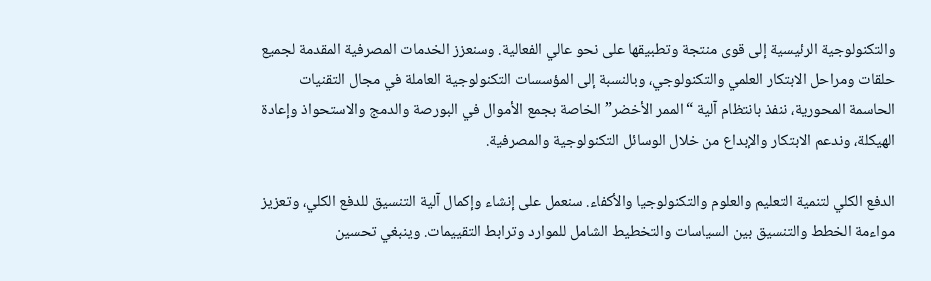والتكنولوجية الرئيسية إلى قوى منتجة وتطبيقها على نحو عالي الفعالية. وسنعزز الخدمات المصرفية المقدمة لجميع حلقات ومراحل الابتكار العلمي والتكنولوجي، وبالنسبة إلى المؤسسات التكنولوجية العاملة في مجال التقنيات الحاسمة المحورية، ننفذ بانتظام آلية “الممر الأخضر” الخاصة بجمع الأموال في البورصة والدمج والاستحواذ وإعادة الهيكلة، وندعم الابتكار والإبداع من خلال الوسائل التكنولوجية والمصرفية.

الدفع الكلي لتنمية التعليم والعلوم والتكنولوجيا والأكفاء. سنعمل على إنشاء وإكمال آلية التنسيق للدفع الكلي، وتعزيز مواءمة الخطط والتنسيق بين السياسات والتخطيط الشامل للموارد وترابط التقييمات. وينبغي تحسين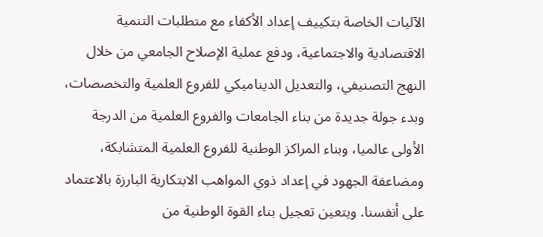الآليات الخاصة بتكييف إعداد الأكفاء مع متطلبات التنمية الاقتصادية والاجتماعية، ودفع عملية الإصلاح الجامعي من خلال النهج التصنيفي، والتعديل الديناميكي للفروع العلمية والتخصصات، وبدء جولة جديدة من بناء الجامعات والفروع العلمية من الدرجة الأولى عالميا، وبناء المراكز الوطنية للفروع العلمية المتشابكة، ومضاعفة الجهود في إعداد ذوي المواهب الابتكارية البارزة بالاعتماد على أنفسنا. ويتعين تعجيل بناء القوة الوطنية من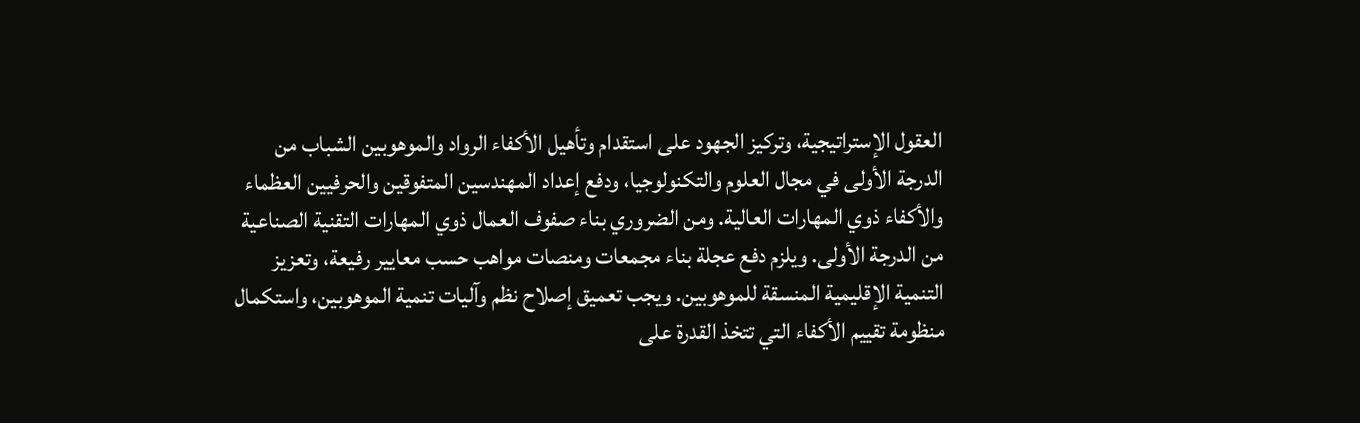العقول الإستراتيجية، وتركيز الجهود على استقدام وتأهيل الأكفاء الرواد والموهوبين الشباب من الدرجة الأولى في مجال العلوم والتكنولوجيا، ودفع إعداد المهندسين المتفوقين والحرفيين العظماء والأكفاء ذوي المهارات العالية. ومن الضروري بناء صفوف العمال ذوي المهارات التقنية الصناعية من الدرجة الأولى. ويلزم دفع عجلة بناء مجمعات ومنصات مواهب حسب معايير رفيعة، وتعزيز التنمية الإقليمية المنسقة للموهوبين. ويجب تعميق إصلاح نظم وآليات تنمية الموهوبين، واستكمال منظومة تقييم الأكفاء التي تتخذ القدرة على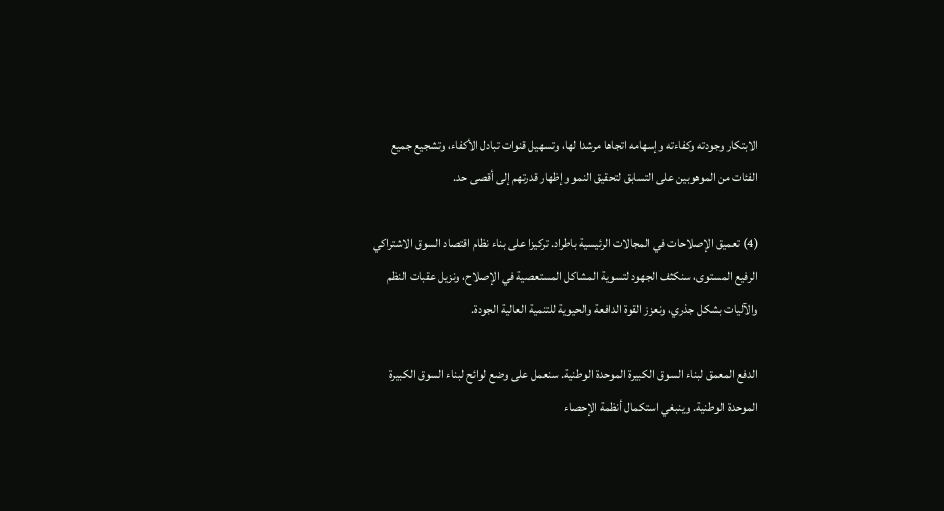الابتكار وجودته وكفاءته وإسهامه اتجاها مرشدا لها، وتسهيل قنوات تبادل الأكفاء، وتشجيع جميع الفئات من الموهوبين على التسابق لتحقيق النمو وإظهار قدرتهم إلى أقصى حد.

(4) تعميق الإصلاحات في المجالات الرئيسية باطراد. تركيزا على بناء نظام اقتصاد السوق الاشتراكي الرفيع المستوى، سنكثف الجهود لتسوية المشاكل المستعصية في الإصلاح، ونزيل عقبات النظم والآليات بشكل جذري، ونعزز القوة الدافعة والحيوية للتنمية العالية الجودة.

الدفع المعمق لبناء السوق الكبيرة الموحدة الوطنية. سنعمل على وضع لوائح لبناء السوق الكبيرة الموحدة الوطنية. وينبغي استكمال أنظمة الإحصاء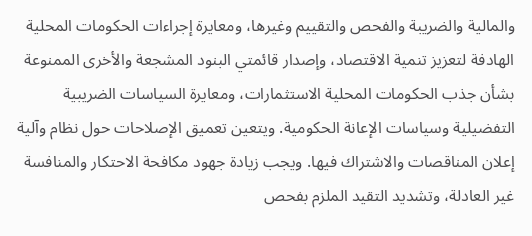والمالية والضريبة والفحص والتقييم وغيرها، ومعايرة إجراءات الحكومات المحلية الهادفة لتعزيز تنمية الاقتصاد، وإصدار قائمتي البنود المشجعة والأخرى الممنوعة بشأن جذب الحكومات المحلية الاستثمارات، ومعايرة السياسات الضريبية التفضيلية وسياسات الإعانة الحكومية. ويتعين تعميق الإصلاحات حول نظام وآلية إعلان المناقصات والاشتراك فيها. ويجب زيادة جهود مكافحة الاحتكار والمنافسة غير العادلة، وتشديد التقيد الملزم بفحص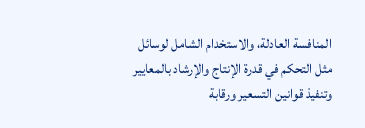المنافسة العادلة، والاستخدام الشامل لوسائل مثل التحكم في قدرة الإنتاج والإرشاد بالمعايير وتنفيذ قوانين التسعير ورقابة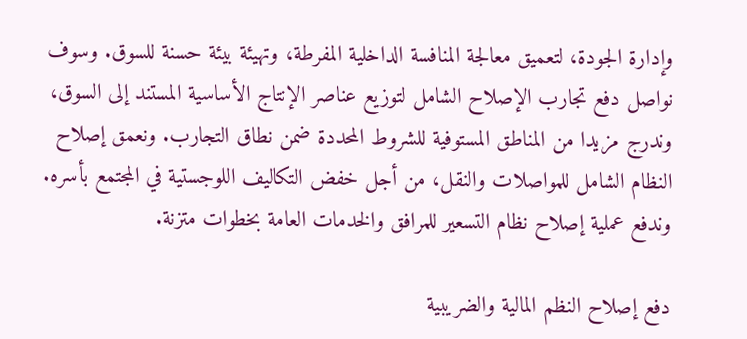وإدارة الجودة، لتعميق معالجة المنافسة الداخلية المفرطة، وتهيئة بيئة حسنة للسوق. وسوف نواصل دفع تجارب الإصلاح الشامل لتوزيع عناصر الإنتاج الأساسية المستند إلى السوق، وندرج مزيدا من المناطق المستوفية للشروط المحددة ضمن نطاق التجارب. ونعمق إصلاح النظام الشامل للمواصلات والنقل، من أجل خفض التكاليف اللوجستية في المجتمع بأسره. وندفع عملية إصلاح نظام التسعير للمرافق والخدمات العامة بخطوات متزنة.

دفع إصلاح النظم المالية والضريبية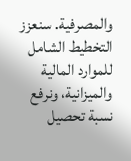والمصرفية. سنعزز التخطيط الشامل للموارد المالية والميزانية، ونرفع نسبة تحصيل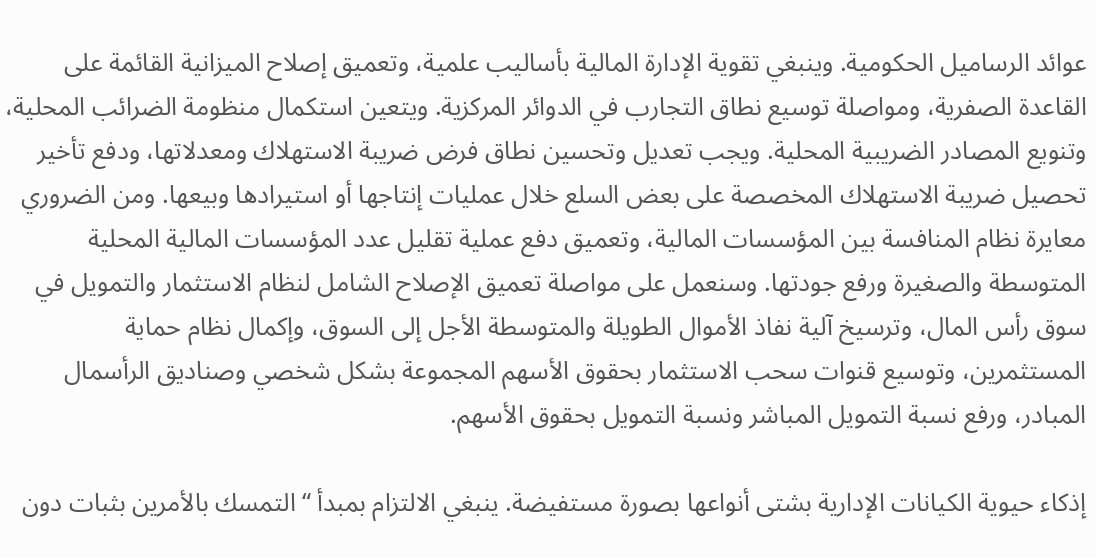عوائد الرساميل الحكومية. وينبغي تقوية الإدارة المالية بأساليب علمية، وتعميق إصلاح الميزانية القائمة على القاعدة الصفرية، ومواصلة توسيع نطاق التجارب في الدوائر المركزية. ويتعين استكمال منظومة الضرائب المحلية، وتنويع المصادر الضريبية المحلية. ويجب تعديل وتحسين نطاق فرض ضريبة الاستهلاك ومعدلاتها، ودفع تأخير تحصيل ضريبة الاستهلاك المخصصة على بعض السلع خلال عمليات إنتاجها أو استيرادها وبيعها. ومن الضروري معايرة نظام المنافسة بين المؤسسات المالية، وتعميق دفع عملية تقليل عدد المؤسسات المالية المحلية المتوسطة والصغيرة ورفع جودتها. وسنعمل على مواصلة تعميق الإصلاح الشامل لنظام الاستثمار والتمويل في سوق رأس المال، وترسيخ آلية نفاذ الأموال الطويلة والمتوسطة الأجل إلى السوق، وإكمال نظام حماية المستثمرين، وتوسيع قنوات سحب الاستثمار بحقوق الأسهم المجموعة بشكل شخصي وصناديق الرأسمال المبادر، ورفع نسبة التمويل المباشر ونسبة التمويل بحقوق الأسهم.

إذكاء حيوية الكيانات الإدارية بشتى أنواعها بصورة مستفيضة. ينبغي الالتزام بمبدأ “التمسك بالأمرين بثبات دون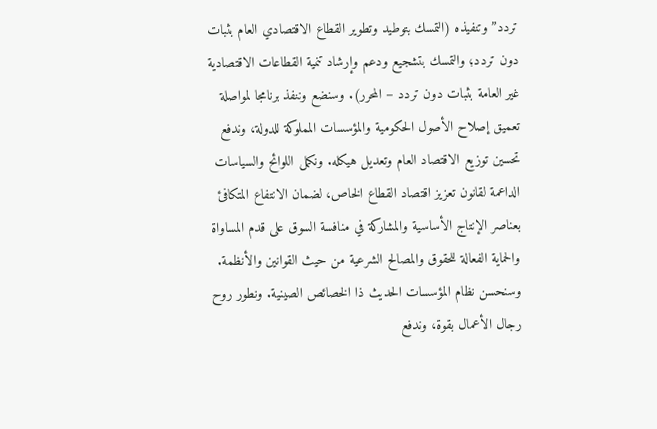تردد” وتنفيذه (التمسك بتوطيد وتطوير القطاع الاقتصادي العام بثبات دون تردد؛ والتمسك بتشجيع ودعم وإرشاد تنمية القطاعات الاقتصادية غير العامة بثبات دون تردد – المحرر). وسنضع وننفذ برنامجا لمواصلة تعميق إصلاح الأصول الحكومية والمؤسسات المملوكة للدولة، وندفع تحسين توزيع الاقتصاد العام وتعديل هيكله. ونكمل اللوائح والسياسات الداعمة لقانون تعزيز اقتصاد القطاع الخاص، لضمان الانتفاع المتكافئ بعناصر الإنتاج الأساسية والمشاركة في منافسة السوق على قدم المساواة والحماية الفعالة للحقوق والمصالح الشرعية من حيث القوانين والأنظمة. وسنحسن نظام المؤسسات الحديث ذا الخصائص الصينية. ونطور روح رجال الأعمال بقوة، وندفع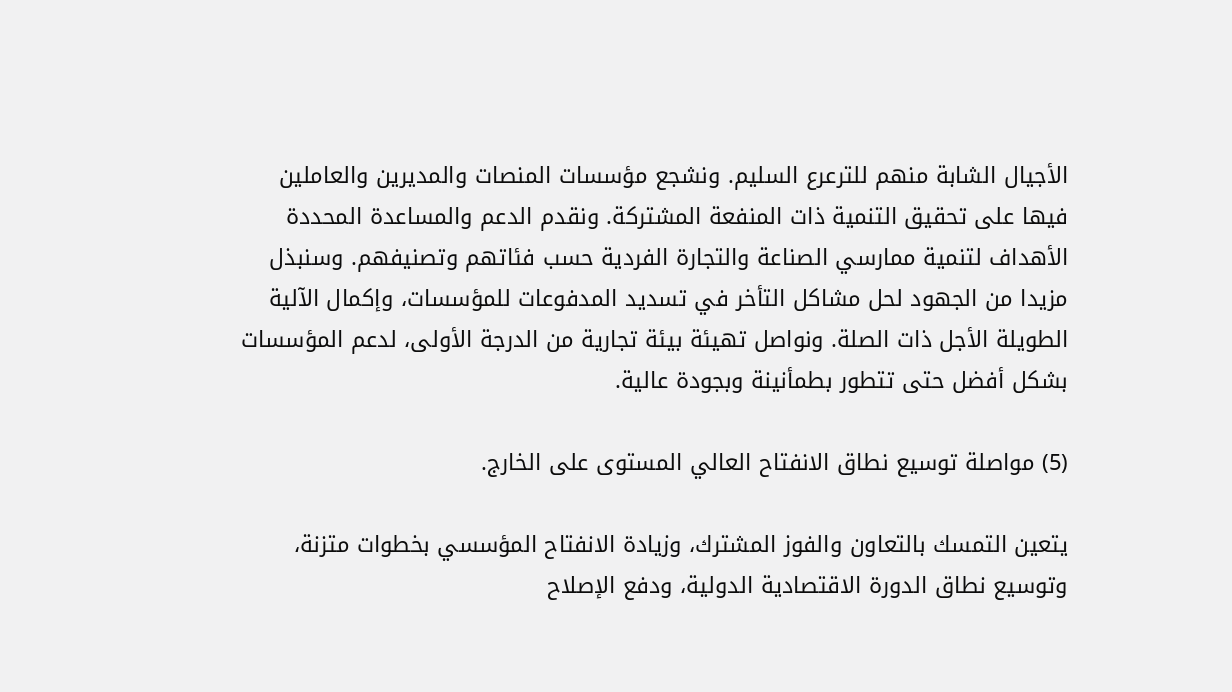الأجيال الشابة منهم للترعرع السليم. ونشجع مؤسسات المنصات والمديرين والعاملين فيها على تحقيق التنمية ذات المنفعة المشتركة. ونقدم الدعم والمساعدة المحددة الأهداف لتنمية ممارسي الصناعة والتجارة الفردية حسب فئاتهم وتصنيفهم. وسنبذل مزيدا من الجهود لحل مشاكل التأخر في تسديد المدفوعات للمؤسسات، وإكمال الآلية الطويلة الأجل ذات الصلة. ونواصل تهيئة بيئة تجارية من الدرجة الأولى، لدعم المؤسسات بشكل أفضل حتى تتطور بطمأنينة وبجودة عالية.

(5) مواصلة توسيع نطاق الانفتاح العالي المستوى على الخارج.

يتعين التمسك بالتعاون والفوز المشترك، وزيادة الانفتاح المؤسسي بخطوات متزنة، وتوسيع نطاق الدورة الاقتصادية الدولية، ودفع الإصلاح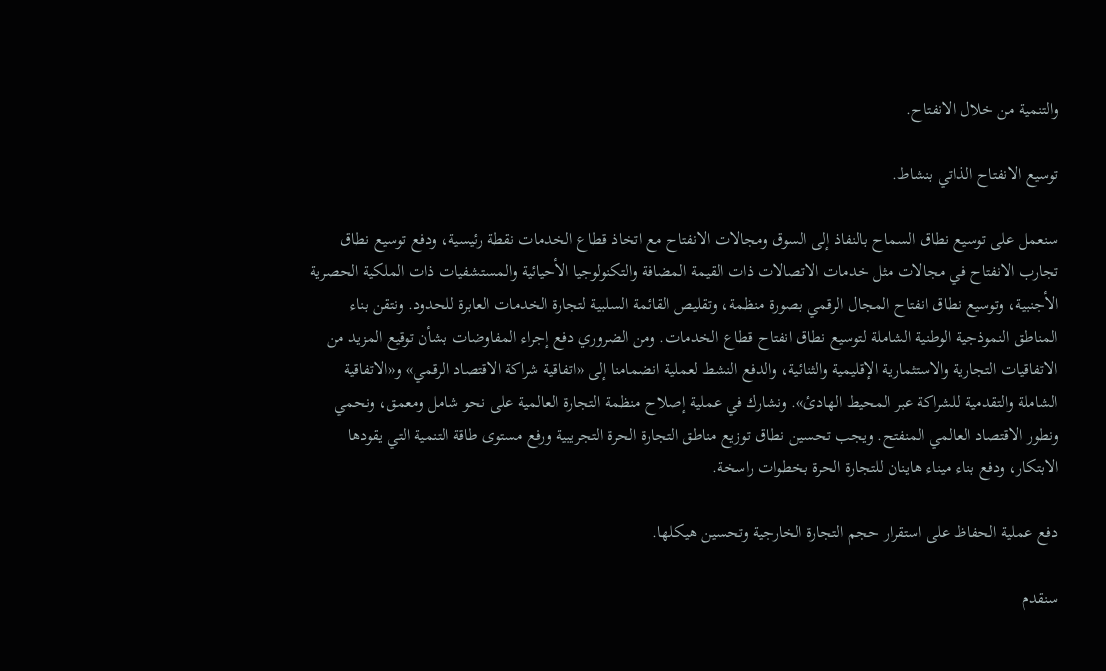والتنمية من خلال الانفتاح.

توسيع الانفتاح الذاتي بنشاط.

سنعمل على توسيع نطاق السماح بالنفاذ إلى السوق ومجالات الانفتاح مع اتخاذ قطاع الخدمات نقطة رئيسية، ودفع توسيع نطاق تجارب الانفتاح في مجالات مثل خدمات الاتصالات ذات القيمة المضافة والتكنولوجيا الأحيائية والمستشفيات ذات الملكية الحصرية الأجنبية، وتوسيع نطاق انفتاح المجال الرقمي بصورة منظمة، وتقليص القائمة السلبية لتجارة الخدمات العابرة للحدود. ونتقن بناء المناطق النموذجية الوطنية الشاملة لتوسيع نطاق انفتاح قطاع الخدمات. ومن الضروري دفع إجراء المفاوضات بشأن توقيع المزيد من الاتفاقيات التجارية والاستثمارية الإقليمية والثنائية، والدفع النشط لعملية انضمامنا إلى «اتفاقية شراكة الاقتصاد الرقمي» و«الاتفاقية الشاملة والتقدمية للشراكة عبر المحيط الهادئ». ونشارك في عملية إصلاح منظمة التجارة العالمية على نحو شامل ومعمق، ونحمي ونطور الاقتصاد العالمي المنفتح. ويجب تحسين نطاق توزيع مناطق التجارة الحرة التجريبية ورفع مستوى طاقة التنمية التي يقودها الابتكار، ودفع بناء ميناء هاينان للتجارة الحرة بخطوات راسخة.

دفع عملية الحفاظ على استقرار حجم التجارة الخارجية وتحسين هيكلها.

سنقدم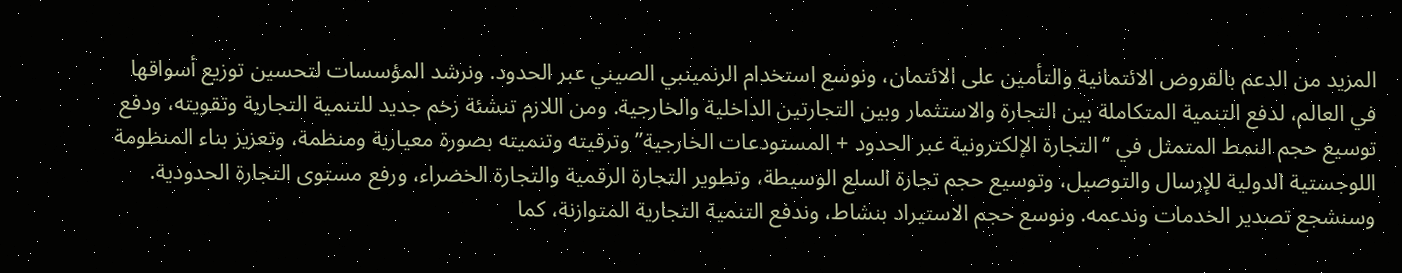المزيد من الدعم بالقروض الائتمانية والتأمين على الائتمان، ونوسع استخدام الرنمينبي الصيني عبر الحدود. ونرشد المؤسسات لتحسين توزيع أسواقها في العالم، لدفع التنمية المتكاملة بين التجارة والاستثمار وبين التجارتين الداخلية والخارجية. ومن اللازم تنشئة زخم جديد للتنمية التجارية وتقويته، ودفع توسيع حجم النمط المتمثل في “التجارة الإلكترونية عبر الحدود + المستودعات الخارجية” وترقيته وتنميته بصورة معيارية ومنظمة، وتعزيز بناء المنظومة اللوجستية الدولية للإرسال والتوصيل، وتوسيع حجم تجارة السلع الوسيطة، وتطوير التجارة الرقمية والتجارة الخضراء، ورفع مستوى التجارة الحدودية. وسنشجع تصدير الخدمات وندعمه. ونوسع حجم الاستيراد بنشاط، وندفع التنمية التجارية المتوازنة، كما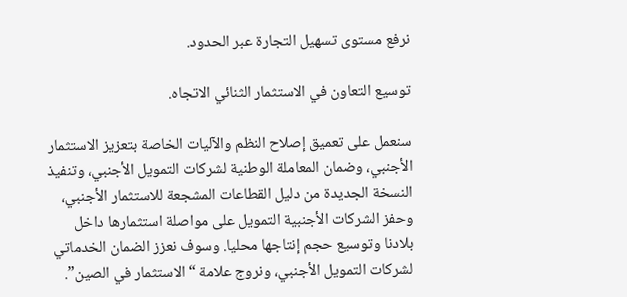نرفع مستوى تسهيل التجارة عبر الحدود.

توسيع التعاون في الاستثمار الثنائي الاتجاه.

سنعمل على تعميق إصلاح النظم والآليات الخاصة بتعزيز الاستثمار الأجنبي، وضمان المعاملة الوطنية لشركات التمويل الأجنبي، وتنفيذ النسخة الجديدة من دليل القطاعات المشجعة للاستثمار الأجنبي، وحفز الشركات الأجنبية التمويل على مواصلة استثمارها داخل بلادنا وتوسيع حجم إنتاجها محليا. وسوف نعزز الضمان الخدماتي لشركات التمويل الأجنبي، ونروج علامة “الاستثمار في الصين”.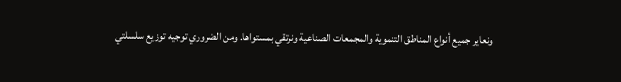ونعاير جميع أنواع المناطق التنموية والمجمعات الصناعية ونرتقي بمستواها. ومن الضروري توجيه توزيع سلسلتي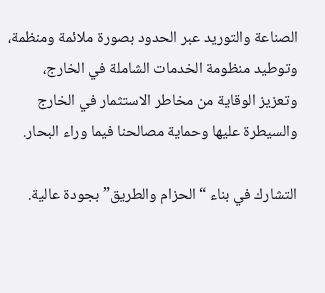الصناعة والتوريد عبر الحدود بصورة ملائمة ومنظمة، وتوطيد منظومة الخدمات الشاملة في الخارج، وتعزيز الوقاية من مخاطر الاستثمار في الخارج والسيطرة عليها وحماية مصالحنا فيما وراء البحار.

التشارك في بناء “الحزام والطريق” بجودة عالية.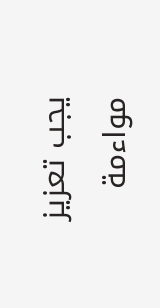يجب تعزيز مواءمة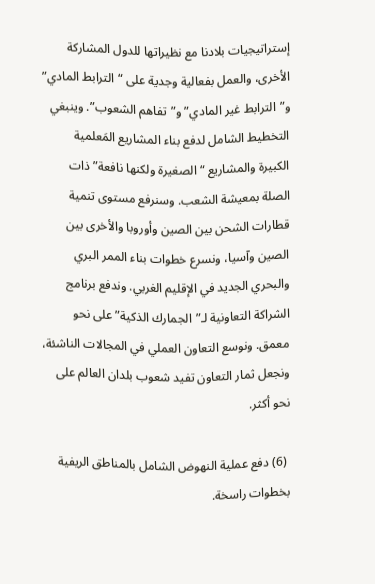إستراتيجيات بلادنا مع نظيراتها للدول المشاركة الأخرى، والعمل بفعالية وجدية على “الترابط المادي” و”الترابط غير المادي” و”تفاهم الشعوب”. وينبغي التخطيط الشامل لدفع بناء المشاريع المَعلمية الكبيرة والمشاريع “الصغيرة ولكنها نافعة” ذات الصلة بمعيشة الشعب. وسنرفع مستوى تنمية قطارات الشحن بين الصين وأوروبا والأخرى بين الصين وآسيا، ونسرع خطوات بناء الممر البري والبحري الجديد في الإقليم الغربي. وندفع برنامج الشراكة التعاونية لـ”الجمارك الذكية” على نحو معمق. ونوسع التعاون العملي في المجالات الناشئة، ونجعل ثمار التعاون تفيد شعوب بلدان العالم على نحو أكثر.

 (6) دفع عملية النهوض الشامل بالمناطق الريفية بخطوات راسخة.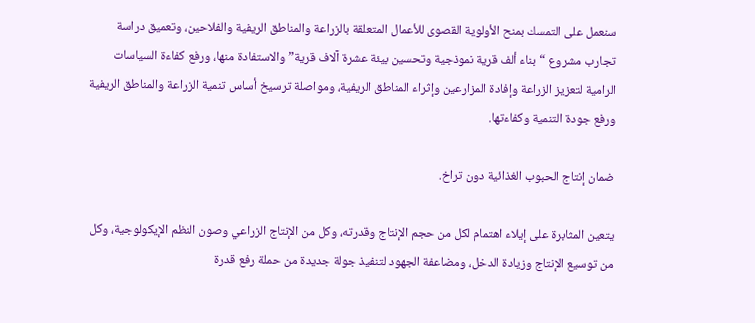سنعمل على التمسك بمنح الأولوية القصوى للأعمال المتعلقة بالزراعة والمناطق الريفية والفلاحين، وتعميق دراسة تجارب مشروع “بناء ألف قرية نموذجية وتحسين بيئة عشرة آلاف قرية” والاستفادة منها، ورفع كفاءة السياسات الرامية لتعزيز الزراعة وإفادة المزارعين وإثراء المناطق الريفية، ومواصلة ترسيخ أساس تنمية الزراعة والمناطق الريفية ورفع جودة التنمية وكفاءتها.

ضمان إنتاج الحبوب الغذائية دون تراخ.

يتعين المثابرة على إيلاء اهتمام لكل من حجم الإنتاج وقدرته، وكل من الإنتاج الزراعي وصون النظم الإيكولوجية، وكل من توسيع الإنتاج وزيادة الدخل، ومضاعفة الجهود لتنفيذ جولة جديدة من حملة رفع قدرة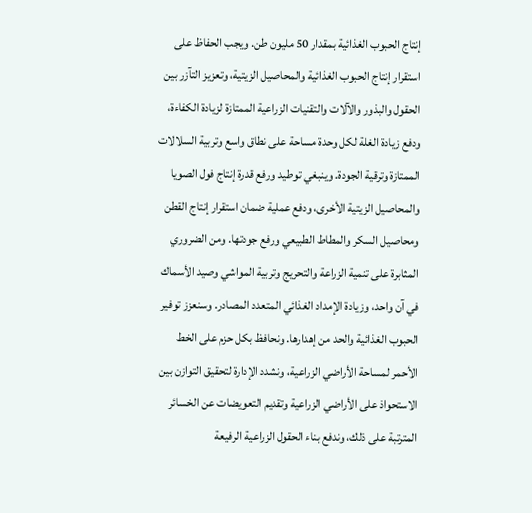إنتاج الحبوب الغذائية بمقدار 50 مليون طن. ويجب الحفاظ على استقرار إنتاج الحبوب الغذائية والمحاصيل الزيتية، وتعزيز التآزر بين الحقول والبذور والآلات والتقنيات الزراعية الممتازة لزيادة الكفاءة، ودفع زيادة الغلة لكل وحدة مساحة على نطاق واسع وتربية السلالات الممتازة وترقية الجودة. وينبغي توطيد ورفع قدرة إنتاج فول الصويا والمحاصيل الزيتية الأخرى، ودفع عملية ضمان استقرار إنتاج القطن ومحاصيل السكر والمطاط الطبيعي ورفع جودتها. ومن الضروري المثابرة على تنمية الزراعة والتحريج وتربية المواشي وصيد الأسماك في آن واحد، وزيادة الإمداد الغذائي المتعدد المصادر. وسنعزز توفير الحبوب الغذائية والحد من إهدارها. ونحافظ بكل حزم على الخط الأحمر لمساحة الأراضي الزراعية، ونشدد الإدارة لتحقيق التوازن بين الاستحواذ على الأراضي الزراعية وتقديم التعويضات عن الخسائر المترتبة على ذلك، وندفع بناء الحقول الزراعية الرفيعة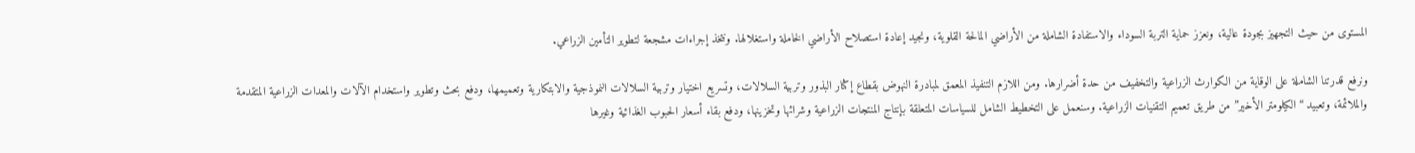المستوى من حيث التجهيز بجودة عالية، ونعزز حماية التربة السوداء والاستفادة الشاملة من الأراضي المالحة القلوية، ونجيد إعادة استصلاح الأراضي الخاملة واستغلالها. ونتخذ إجراءات مشجعة لتطوير التأمين الزراعي.

ونرفع قدرتنا الشاملة على الوقاية من الكوارث الزراعية والتخفيف من حدة أضرارها. ومن اللازم التنفيذ المعمق لمبادرة النهوض بقطاع إكثار البذور وتربية السلالات، وتسريع اختيار وتربية السلالات النموذجية والابتكارية وتعميمها، ودفع بحث وتطوير واستخدام الآلات والمعدات الزراعية المتقدمة والملائمة، وتعبيد “الكيلومتر الأخير” من طريق تعميم التقنيات الزراعية. وسنعمل على التخطيط الشامل للسياسات المتعلقة بإنتاج المنتجات الزراعية وشرائها وتخزينها، ودفع بقاء أسعار الحبوب الغذائية وغيرها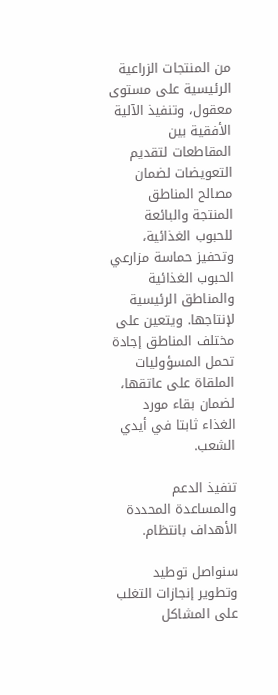من المنتجات الزراعية الرئيسية على مستوى معقول، وتنفيذ الآلية الأفقية بين المقاطعات لتقديم التعويضات لضمان مصالح المناطق المنتجة والبائعة للحبوب الغذائية، وتحفيز حماسة مزارعي الحبوب الغذائية والمناطق الرئيسية لإنتاجها. ويتعين على مختلف المناطق إجادة تحمل المسؤوليات الملقاة على عاتقها، لضمان بقاء مورد الغذاء ثابتا في أيدي الشعب.

تنفيذ الدعم والمساعدة المحددة الأهداف بانتظام.

سنواصل توطيد وتطوير إنجازات التغلب على المشاكل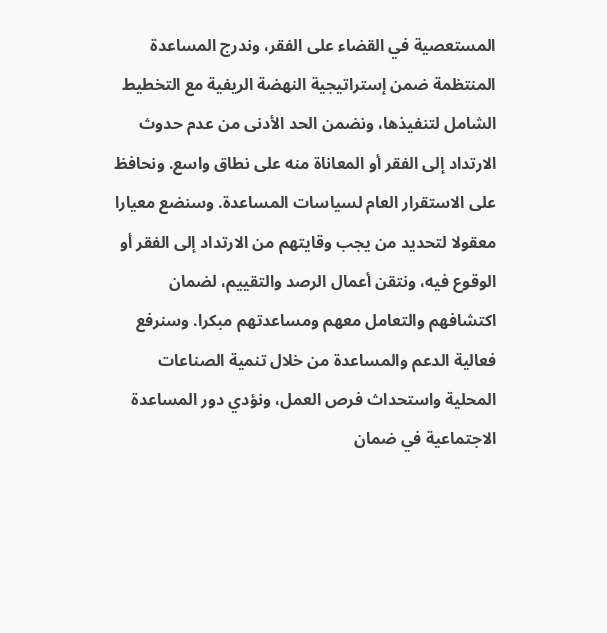المستعصية في القضاء على الفقر، وندرج المساعدة المنتظمة ضمن إستراتيجية النهضة الريفية مع التخطيط الشامل لتنفيذها، ونضمن الحد الأدنى من عدم حدوث الارتداد إلى الفقر أو المعاناة منه على نطاق واسع. ونحافظ على الاستقرار العام لسياسات المساعدة. وسنضع معيارا معقولا لتحديد من يجب وقايتهم من الارتداد إلى الفقر أو الوقوع فيه، ونتقن أعمال الرصد والتقييم، لضمان اكتشافهم والتعامل معهم ومساعدتهم مبكرا. وسنرفع فعالية الدعم والمساعدة من خلال تنمية الصناعات المحلية واستحداث فرص العمل، ونؤدي دور المساعدة الاجتماعية في ضمان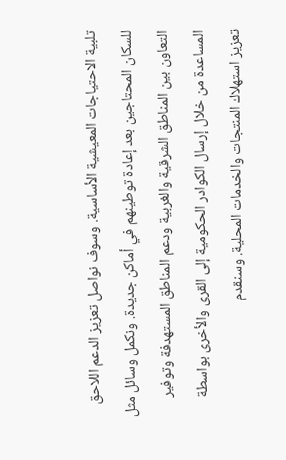تلبية الاحتياجات المعيشية الأساسية. وسوف نواصل تعزيز الدعم اللاحق للسكان المحتاجين بعد إعادة توطينهم في أماكن جديدة. ونكمل وسائل مثل التعاون بين المناطق الشرقية والغربية ودعم المناطق المستهدفة وتوفير المساعدة من خلال إرسال الكوادر الحكومية إلى القرى والأخرى بواسطة تعزيز استهلاك المنتجات والخدمات المحلية. وسنقدم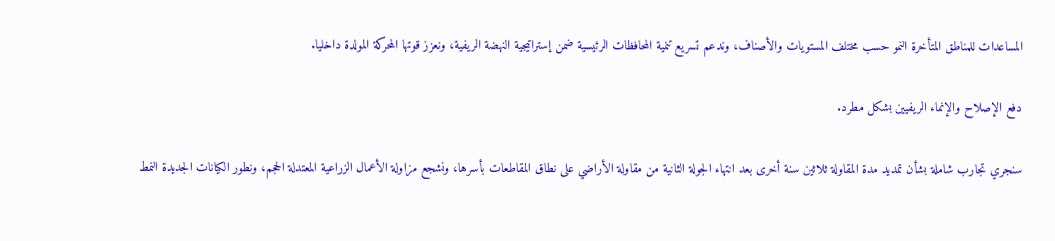المساعدات للمناطق المتأخرة النمو حسب مختلف المستويات والأصناف، وندعم تسريع تنمية المحافظات الرئيسية ضمن إستراتيجية النهضة الريفية، ونعزز قوتها المحركة المولدة داخليا.

دفع الإصلاح والإنماء الريفيين بشكل مطرد.

سنجري تجارب شاملة بشأن تمديد مدة المقاولة ثلاثين سنة أخرى بعد انتهاء الجولة الثانية من مقاولة الأراضي على نطاق المقاطعات بأسرها، ونشجع مزاولة الأعمال الزراعية المعتدلة الحجم، ونطور الكيانات الجديدة النمط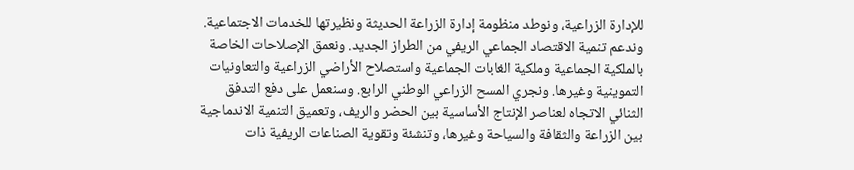للإدارة الزراعية، ونوطد منظومة إدارة الزراعة الحديثة ونظيرتها للخدمات الاجتماعية. وندعم تنمية الاقتصاد الجماعي الريفي من الطراز الجديد. ونعمق الإصلاحات الخاصة بالملكية الجماعية وملكية الغابات الجماعية واستصلاح الأراضي الزراعية والتعاونيات التموينية وغيرها. ونجري المسح الزراعي الوطني الرابع. وسنعمل على دفع التدفق الثنائي الاتجاه لعناصر الإنتاج الأساسية بين الحضر والريف، وتعميق التنمية الاندماجية بين الزراعة والثقافة والسياحة وغيرها، وتنشئة وتقوية الصناعات الريفية ذات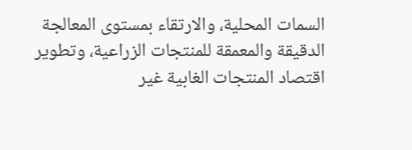السمات المحلية، والارتقاء بمستوى المعالجة الدقيقة والمعمقة للمنتجات الزراعية، وتطوير اقتصاد المنتجات الغابية غير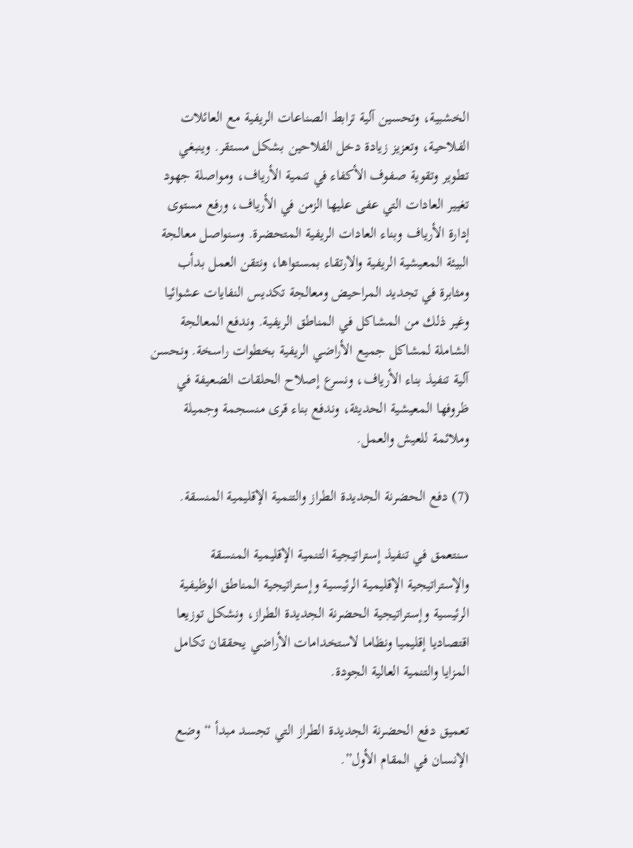الخشبية، وتحسين آلية ترابط الصناعات الريفية مع العائلات الفلاحية، وتعزيز زيادة دخل الفلاحين بشكل مستقر. وينبغي تطوير وتقوية صفوف الأكفاء في تنمية الأرياف، ومواصلة جهود تغيير العادات التي عفى عليها الزمن في الأرياف، ورفع مستوى إدارة الأرياف وبناء العادات الريفية المتحضرة. وسنواصل معالجة البيئة المعيشية الريفية والارتقاء بمستواها، ونتقن العمل بدأب ومثابرة في تجديد المراحيض ومعالجة تكديس النفايات عشوائيا وغير ذلك من المشاكل في المناطق الريفية. وندفع المعالجة الشاملة لمشاكل جميع الأراضي الريفية بخطوات راسخة. ونحسن آلية تنفيذ بناء الأرياف، ونسرع إصلاح الحلقات الضعيفة في ظروفها المعيشية الحديثة، وندفع بناء قرى منسجمة وجميلة وملائمة للعيش والعمل.

(7) دفع الحضرنة الجديدة الطراز والتنمية الإقليمية المنسقة.

سنتعمق في تنفيذ إستراتيجية التنمية الإقليمية المنسقة والإستراتيجية الإقليمية الرئيسية وإستراتيجية المناطق الوظيفية الرئيسية وإستراتيجية الحضرنة الجديدة الطراز، ونشكل توزيعا اقتصاديا إقليميا ونظاما لاستخدامات الأراضي يحققان تكامل المزايا والتنمية العالية الجودة.

تعميق دفع الحضرنة الجديدة الطراز التي تجسد مبدأ “وضع الإنسان في المقام الأول”.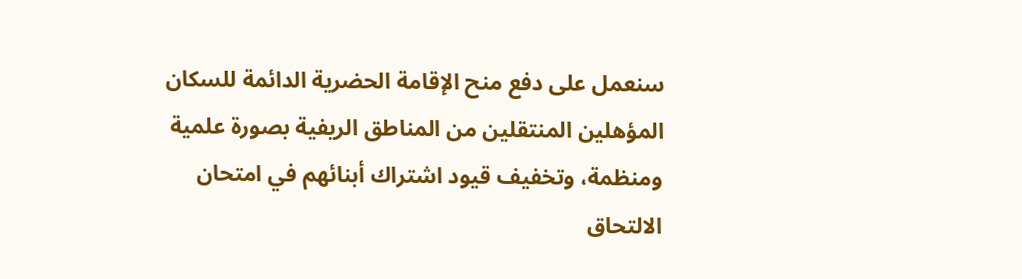سنعمل على دفع منح الإقامة الحضرية الدائمة للسكان المؤهلين المنتقلين من المناطق الريفية بصورة علمية ومنظمة، وتخفيف قيود اشتراك أبنائهم في امتحان الالتحاق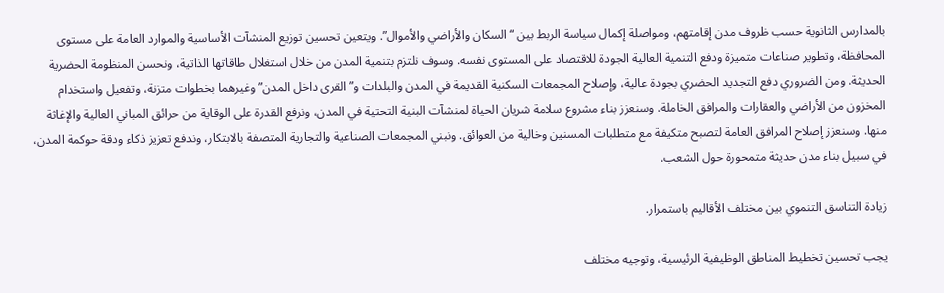بالمدارس الثانوية حسب ظروف مدن إقامتهم، ومواصلة إكمال سياسة الربط بين “السكان والأراضي والأموال”. ويتعين تحسين توزيع المنشآت الأساسية والموارد العامة على مستوى المحافظة، وتطوير صناعات متميزة ودفع التنمية العالية الجودة للاقتصاد على المستوى نفسه. وسوف نلتزم بتنمية المدن من خلال استغلال طاقاتها الذاتية، ونحسن المنظومة الحضرية الحديثة. ومن الضروري دفع التجديد الحضري بجودة عالية، وإصلاح المجمعات السكنية القديمة في المدن والبلدات و”القرى داخل المدن” وغيرهما بخطوات متزنة، وتفعيل واستخدام المخزون من الأراضي والعقارات والمرافق الخاملة. وسنعزز بناء مشروع سلامة شريان الحياة لمنشآت البنية التحتية في المدن، ونرفع القدرة على الوقاية من حرائق المباني العالية والإغاثة منها. وسنعزز إصلاح المرافق العامة لتصبح متكيفة مع متطلبات المسنين وخالية من العوائق. ونبني المجمعات الصناعية والتجارية المتصفة بالابتكار، وندفع تعزيز ذكاء ودقة حوكمة المدن، في سبيل بناء مدن حديثة متمحورة حول الشعب.

زيادة التناسق التنموي بين مختلف الأقاليم باستمرار.

يجب تحسين تخطيط المناطق الوظيفية الرئيسية، وتوجيه مختلف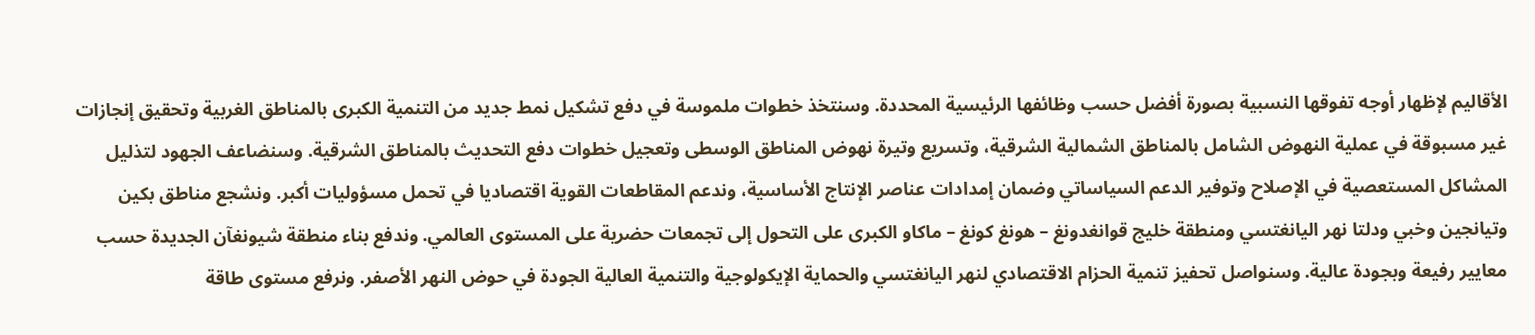الأقاليم لإظهار أوجه تفوقها النسبية بصورة أفضل حسب وظائفها الرئيسية المحددة. وسنتخذ خطوات ملموسة في دفع تشكيل نمط جديد من التنمية الكبرى بالمناطق الغربية وتحقيق إنجازات غير مسبوقة في عملية النهوض الشامل بالمناطق الشمالية الشرقية، وتسريع وتيرة نهوض المناطق الوسطى وتعجيل خطوات دفع التحديث بالمناطق الشرقية. وسنضاعف الجهود لتذليل المشاكل المستعصية في الإصلاح وتوفير الدعم السياساتي وضمان إمدادات عناصر الإنتاج الأساسية، وندعم المقاطعات القوية اقتصاديا في تحمل مسؤوليات أكبر. ونشجع مناطق بكين وتيانجين وخبي ودلتا نهر اليانغتسي ومنطقة خليج قوانغدونغ – هونغ كونغ – ماكاو الكبرى على التحول إلى تجمعات حضرية على المستوى العالمي. وندفع بناء منطقة شيونغآن الجديدة حسب معايير رفيعة وبجودة عالية. وسنواصل تحفيز تنمية الحزام الاقتصادي لنهر اليانغتسي والحماية الإيكولوجية والتنمية العالية الجودة في حوض النهر الأصفر. ونرفع مستوى طاقة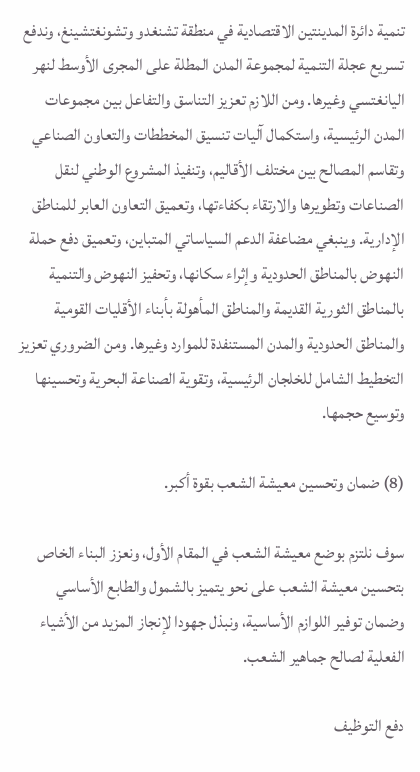تنمية دائرة المدينتين الاقتصادية في منطقة تشنغدو وتشونغتشينغ، وندفع تسريع عجلة التنمية لمجموعة المدن المطلة على المجرى الأوسط لنهر اليانغتسي وغيرها. ومن اللازم تعزيز التناسق والتفاعل بين مجموعات المدن الرئيسية، واستكمال آليات تنسيق المخططات والتعاون الصناعي وتقاسم المصالح بين مختلف الأقاليم، وتنفيذ المشروع الوطني لنقل الصناعات وتطويرها والارتقاء بكفاءتها، وتعميق التعاون العابر للمناطق الإدارية. وينبغي مضاعفة الدعم السياساتي المتباين، وتعميق دفع حملة النهوض بالمناطق الحدودية وإثراء سكانها، وتحفيز النهوض والتنمية بالمناطق الثورية القديمة والمناطق المأهولة بأبناء الأقليات القومية والمناطق الحدودية والمدن المستنفدة للموارد وغيرها. ومن الضروري تعزيز التخطيط الشامل للخلجان الرئيسية، وتقوية الصناعة البحرية وتحسينها وتوسيع حجمها.

(8) ضمان وتحسين معيشة الشعب بقوة أكبر.

سوف نلتزم بوضع معيشة الشعب في المقام الأول، ونعزز البناء الخاص بتحسين معيشة الشعب على نحو يتميز بالشمول والطابع الأساسي وضمان توفير اللوازم الأساسية، ونبذل جهودا لإنجاز المزيد من الأشياء الفعلية لصالح جماهير الشعب.

دفع التوظيف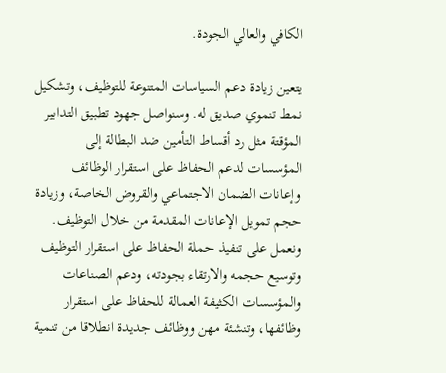الكافي والعالي الجودة.

يتعين زيادة دعم السياسات المتنوعة للتوظيف، وتشكيل نمط تنموي صديق له. وسنواصل جهود تطبيق التدابير المؤقتة مثل رد أقساط التأمين ضد البطالة إلى المؤسسات لدعم الحفاظ على استقرار الوظائف وإعانات الضمان الاجتماعي والقروض الخاصة، وزيادة حجم تمويل الإعانات المقدمة من خلال التوظيف. ونعمل على تنفيذ حملة الحفاظ على استقرار التوظيف وتوسيع حجمه والارتقاء بجودته، ودعم الصناعات والمؤسسات الكثيفة العمالة للحفاظ على استقرار وظائفها، وتنشئة مهن ووظائف جديدة انطلاقا من تنمية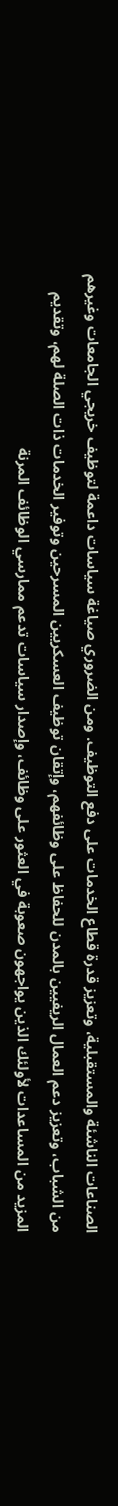الصناعات الناشئة والمستقبلية، وتعزيز قدرة قطاع الخدمات على دفع التوظيف. ومن الضروري صياغة سياسات داعمة لتوظيف خريجي الجامعات وغيرهم من الشباب، وتعزيز دعم العمال الريفيين بالمدن للحفاظ على وظائفهم، وإتقان توظيف العسكريين المسرحين وتوفير الخدمات ذات الصلة لهم، وتقديم المزيد من المساعدات لأولئك الذين يواجهون صعوبة في العثور على وظائف، وإصدار سياسات تدعم ممارسي الوظائف المرنة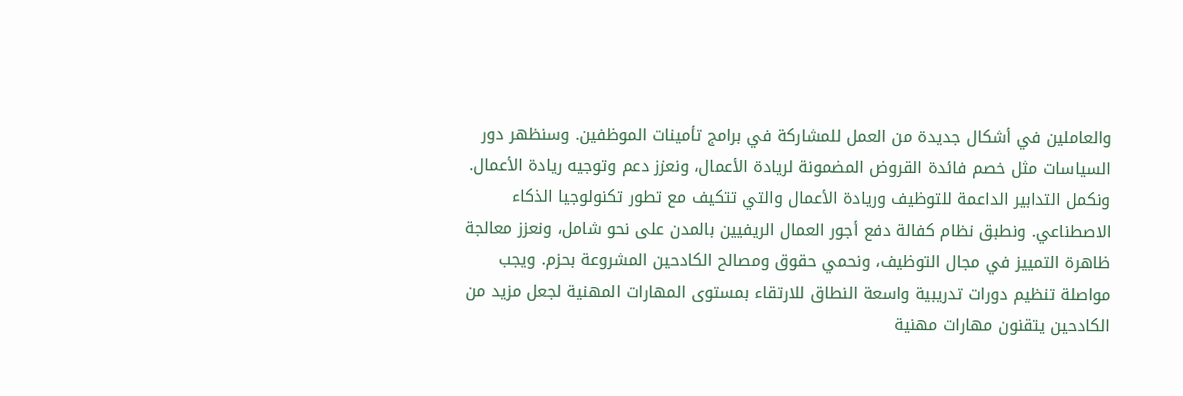والعاملين في أشكال جديدة من العمل للمشاركة في برامج تأمينات الموظفين. وسنظهر دور السياسات مثل خصم فائدة القروض المضمونة لريادة الأعمال، ونعزز دعم وتوجيه ريادة الأعمال. ونكمل التدابير الداعمة للتوظيف وريادة الأعمال والتي تتكيف مع تطور تكنولوجيا الذكاء الاصطناعي. ونطبق نظام كفالة دفع أجور العمال الريفيين بالمدن على نحو شامل، ونعزز معالجة ظاهرة التمييز في مجال التوظيف، ونحمي حقوق ومصالح الكادحين المشروعة بحزم. ويجب مواصلة تنظيم دورات تدريبية واسعة النطاق للارتقاء بمستوى المهارات المهنية لجعل مزيد من الكادحين يتقنون مهارات مهنية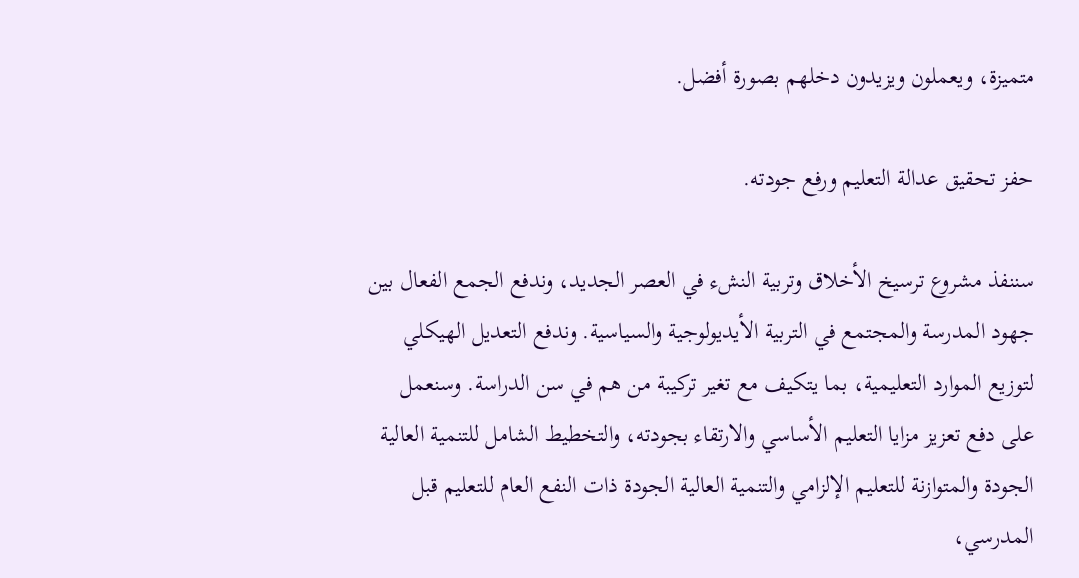متميزة، ويعملون ويزيدون دخلهم بصورة أفضل.

حفز تحقيق عدالة التعليم ورفع جودته.

سننفذ مشروع ترسيخ الأخلاق وتربية النشء في العصر الجديد، وندفع الجمع الفعال بين جهود المدرسة والمجتمع في التربية الأيديولوجية والسياسية. وندفع التعديل الهيكلي لتوزيع الموارد التعليمية، بما يتكيف مع تغير تركيبة من هم في سن الدراسة. وسنعمل على دفع تعزيز مزايا التعليم الأساسي والارتقاء بجودته، والتخطيط الشامل للتنمية العالية الجودة والمتوازنة للتعليم الإلزامي والتنمية العالية الجودة ذات النفع العام للتعليم قبل المدرسي،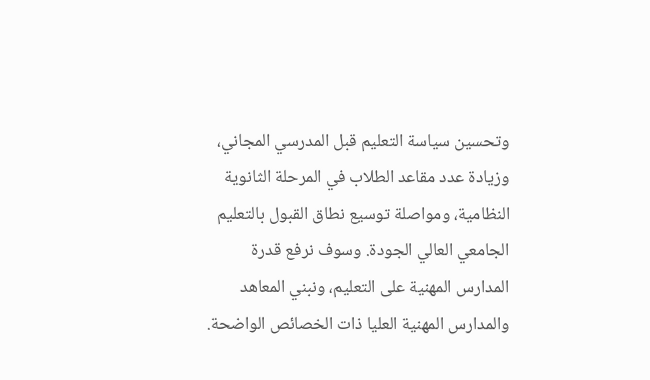وتحسين سياسة التعليم قبل المدرسي المجاني، وزيادة عدد مقاعد الطلاب في المرحلة الثانوية النظامية، ومواصلة توسيع نطاق القبول بالتعليم الجامعي العالي الجودة. وسوف نرفع قدرة المدارس المهنية على التعليم، ونبني المعاهد والمدارس المهنية العليا ذات الخصائص الواضحة.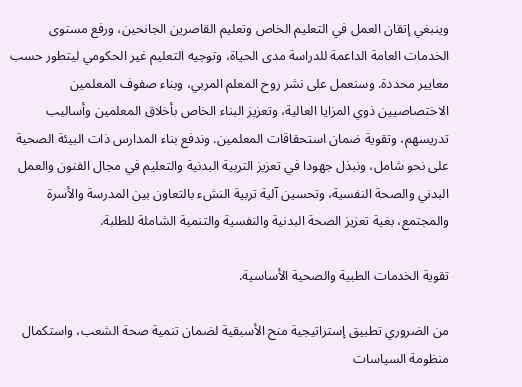وينبغي إتقان العمل في التعليم الخاص وتعليم القاصرين الجانحين، ورفع مستوى الخدمات العامة الداعمة للدراسة مدى الحياة، وتوجيه التعليم غير الحكومي ليتطور حسب معايير محددة. وسنعمل على نشر روح المعلم المربي، وبناء صفوف المعلمين الاختصاصيين ذوي المزايا العالية، وتعزيز البناء الخاص بأخلاق المعلمين وأساليب تدريسهم، وتقوية ضمان استحقاقات المعلمين. وندفع بناء المدارس ذات البيئة الصحية على نحو شامل، ونبذل جهودا في تعزيز التربية البدنية والتعليم في مجال الفنون والعمل البدني والصحة النفسية، وتحسين آلية تربية النشء بالتعاون بين المدرسة والأسرة والمجتمع، بغية تعزيز الصحة البدنية والنفسية والتنمية الشاملة للطلبة.

تقوية الخدمات الطبية والصحية الأساسية.

من الضروري تطبيق إستراتيجية منح الأسبقية لضمان تنمية صحة الشعب، واستكمال منظومة السياسات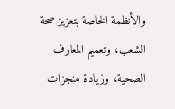والأنظمة الخاصة بتعزيز صحة الشعب، وتعميم المعارف الصحية، وزيادة منجزات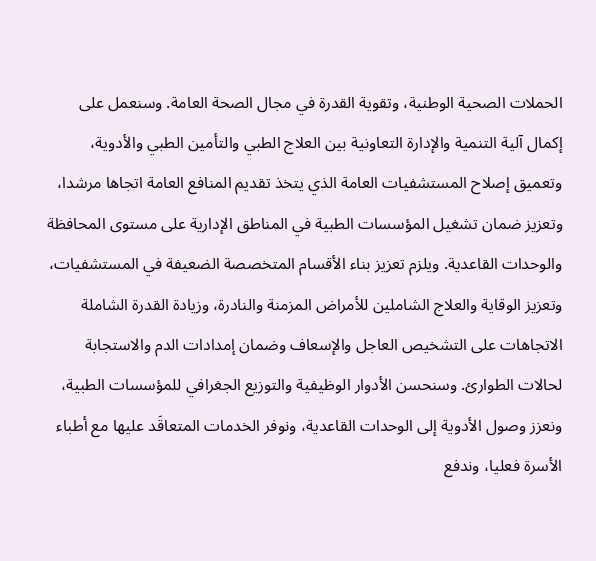الحملات الصحية الوطنية، وتقوية القدرة في مجال الصحة العامة. وسنعمل على إكمال آلية التنمية والإدارة التعاونية بين العلاج الطبي والتأمين الطبي والأدوية، وتعميق إصلاح المستشفيات العامة الذي يتخذ تقديم المنافع العامة اتجاها مرشدا، وتعزيز ضمان تشغيل المؤسسات الطبية في المناطق الإدارية على مستوى المحافظة والوحدات القاعدية. ويلزم تعزيز بناء الأقسام المتخصصة الضعيفة في المستشفيات، وتعزيز الوقاية والعلاج الشاملين للأمراض المزمنة والنادرة، وزيادة القدرة الشاملة الاتجاهات على التشخيص العاجل والإسعاف وضمان إمدادات الدم والاستجابة لحالات الطوارئ. وسنحسن الأدوار الوظيفية والتوزيع الجغرافي للمؤسسات الطبية، ونعزز وصول الأدوية إلى الوحدات القاعدية، ونوفر الخدمات المتعاقَد عليها مع أطباء الأسرة فعليا، وندفع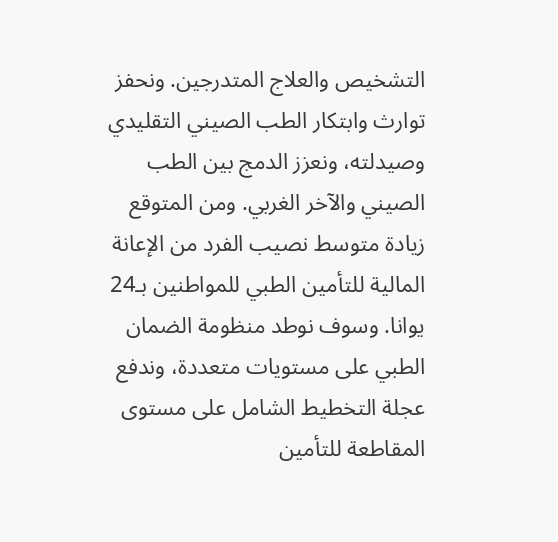التشخيص والعلاج المتدرجين. ونحفز توارث وابتكار الطب الصيني التقليدي وصيدلته، ونعزز الدمج بين الطب الصيني والآخر الغربي. ومن المتوقع زيادة متوسط نصيب الفرد من الإعانة المالية للتأمين الطبي للمواطنين بـ24 يوانا. وسوف نوطد منظومة الضمان الطبي على مستويات متعددة، وندفع عجلة التخطيط الشامل على مستوى المقاطعة للتأمين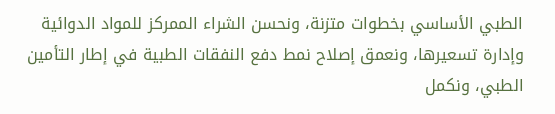الطبي الأساسي بخطوات متزنة، ونحسن الشراء الممركز للمواد الدوائية وإدارة تسعيرها، ونعمق إصلاح نمط دفع النفقات الطبية في إطار التأمين الطبي، ونكمل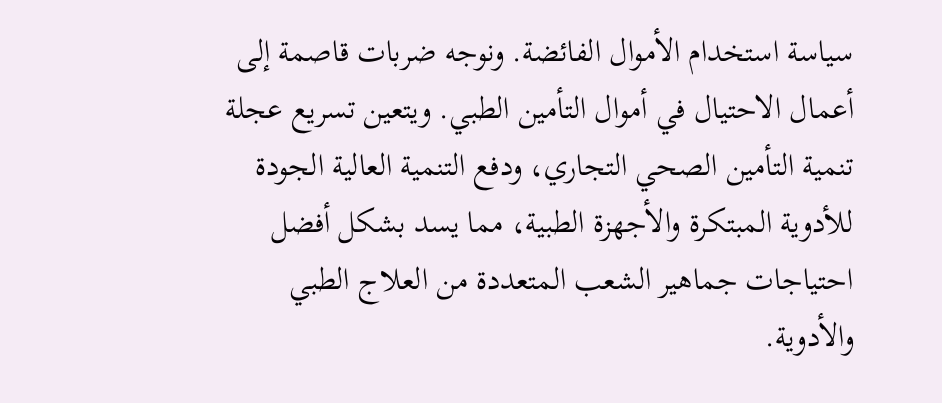سياسة استخدام الأموال الفائضة. ونوجه ضربات قاصمة إلى أعمال الاحتيال في أموال التأمين الطبي. ويتعين تسريع عجلة تنمية التأمين الصحي التجاري، ودفع التنمية العالية الجودة للأدوية المبتكرة والأجهزة الطبية، مما يسد بشكل أفضل احتياجات جماهير الشعب المتعددة من العلاج الطبي والأدوية.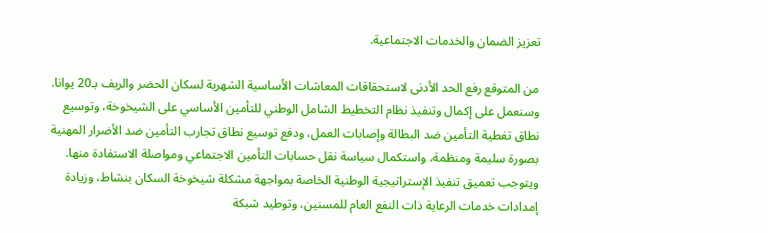تعزيز الضمان والخدمات الاجتماعية.

من المتوقع رفع الحد الأدنى لاستحقاقات المعاشات الأساسية الشهرية لسكان الحضر والريف بـ20 يوانا. وسنعمل على إكمال وتنفيذ نظام التخطيط الشامل الوطني للتأمين الأساسي على الشيخوخة، وتوسيع نطاق تغطية التأمين ضد البطالة وإصابات العمل، ودفع توسيع نطاق تجارب التأمين ضد الأضرار المهنية بصورة سليمة ومنظمة، واستكمال سياسة نقل حسابات التأمين الاجتماعي ومواصلة الاستفادة منها. ويتوجب تعميق تنفيذ الإستراتيجية الوطنية الخاصة بمواجهة مشكلة شيخوخة السكان بنشاط، وزيادة إمدادات خدمات الرعاية ذات النفع العام للمسنين، وتوطيد شبكة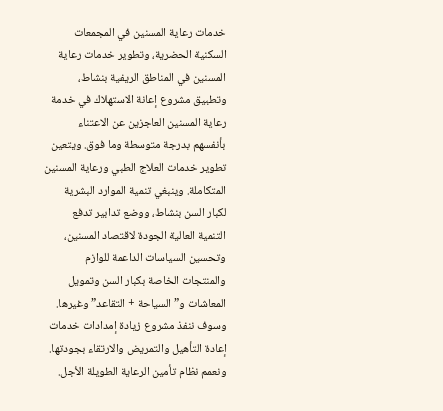خدمات رعاية المسنين في المجمعات السكنية الحضرية، وتطوير خدمات رعاية المسنين في المناطق الريفية بنشاط، وتطبيق مشروع إعانة الاستهلاك في خدمة رعاية المسنين العاجزين عن الاعتناء بأنفسهم بدرجة متوسطة وما فوق. ويتعين تطوير خدمات العلاج الطبي ورعاية المسنين المتكاملة. وينبغي تنمية الموارد البشرية لكبار السن بنشاط، ووضع تدابير تدفع التنمية العالية الجودة لاقتصاد المسنين، وتحسين السياسات الداعمة للوازم والمنتجات الخاصة بكبار السن وتمويل المعاشات و”السياحة + التقاعد” وغيرها. وسوف ننفذ مشروع زيادة إمدادات خدمات إعادة التأهيل والتمريض والارتقاء بجودتها. ونعمم نظام تأمين الرعاية الطويلة الأجل.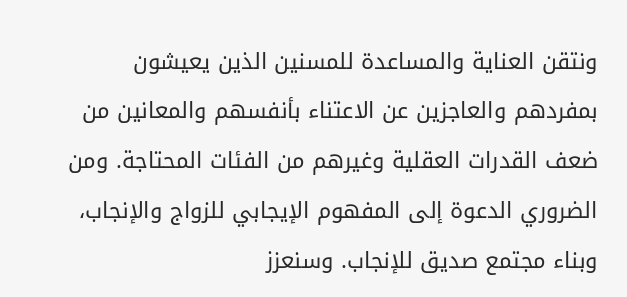ونتقن العناية والمساعدة للمسنين الذين يعيشون بمفردهم والعاجزين عن الاعتناء بأنفسهم والمعانين من ضعف القدرات العقلية وغيرهم من الفئات المحتاجة. ومن الضروري الدعوة إلى المفهوم الإيجابي للزواج والإنجاب، وبناء مجتمع صديق للإنجاب. وسنعزز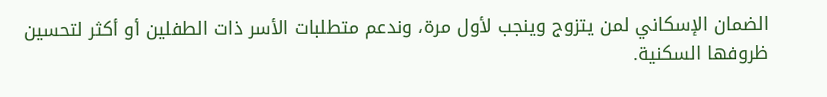الضمان الإسكاني لمن يتزوج وينجب لأول مرة، وندعم متطلبات الأسر ذات الطفلين أو أكثر لتحسين ظروفها السكنية.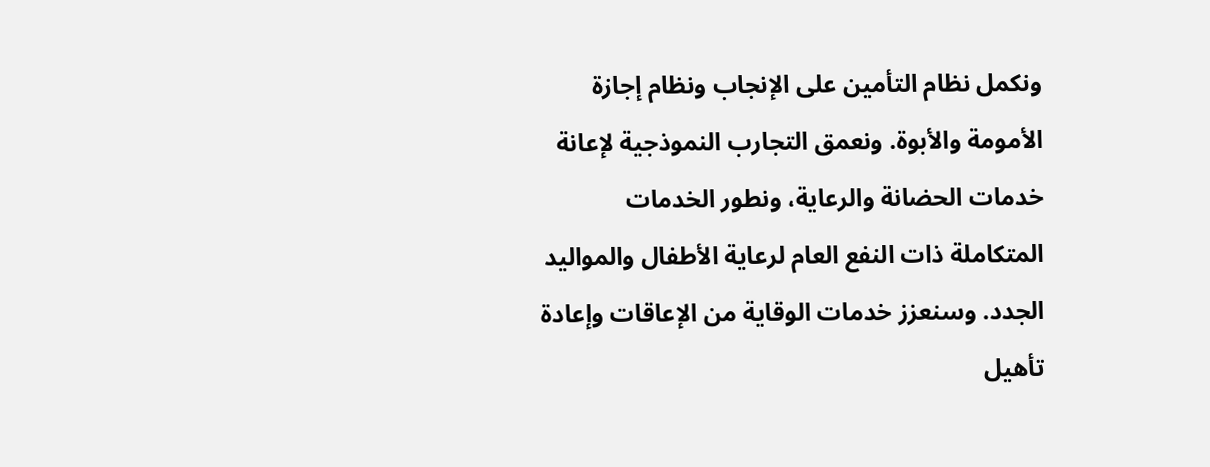ونكمل نظام التأمين على الإنجاب ونظام إجازة الأمومة والأبوة. ونعمق التجارب النموذجية لإعانة خدمات الحضانة والرعاية، ونطور الخدمات المتكاملة ذات النفع العام لرعاية الأطفال والمواليد الجدد. وسنعزز خدمات الوقاية من الإعاقات وإعادة تأهيل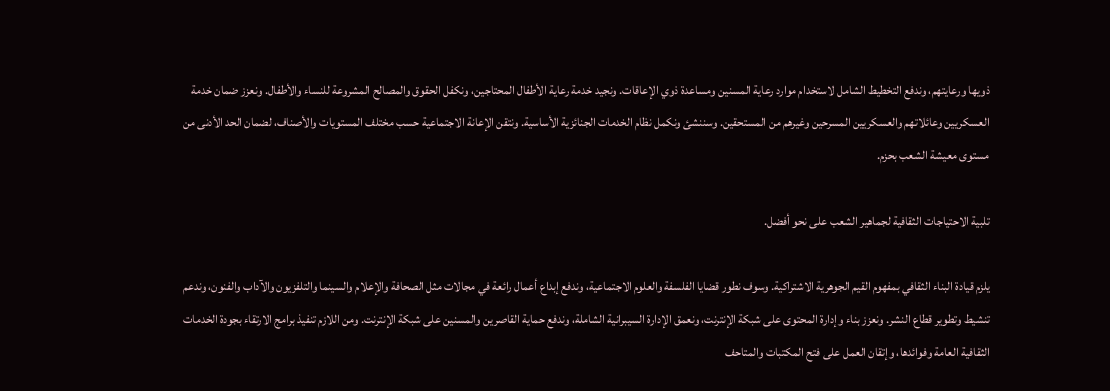ذويها ورعايتهم، وندفع التخطيط الشامل لاستخدام موارد رعاية المسنين ومساعدة ذوي الإعاقات. ونجيد خدمة رعاية الأطفال المحتاجين، ونكفل الحقوق والمصالح المشروعة للنساء والأطفال. ونعزز ضمان خدمة العسكريين وعائلاتهم والعسكريين المسرحين وغيرهم من المستحقين. وسننشئ ونكمل نظام الخدمات الجنائزية الأساسية. ونتقن الإعانة الاجتماعية حسب مختلف المستويات والأصناف، لضمان الحد الأدنى من مستوى معيشة الشعب بحزم.

تلبية الاحتياجات الثقافية لجماهير الشعب على نحو أفضل.

يلزم قيادة البناء الثقافي بمفهوم القيم الجوهرية الاشتراكية. وسوف نطور قضايا الفلسفة والعلوم الاجتماعية، وندفع إبداع أعمال رائعة في مجالات مثل الصحافة والإعلام والسينما والتلفزيون والآداب والفنون، وندعم تنشيط وتطوير قطاع النشر. ونعزز بناء وإدارة المحتوى على شبكة الإنترنت، ونعمق الإدارة السيبرانية الشاملة، وندفع حماية القاصرين والمسنين على شبكة الإنترنت. ومن اللازم تنفيذ برامج الارتقاء بجودة الخدمات الثقافية العامة وفوائدها، وإتقان العمل على فتح المكتبات والمتاحف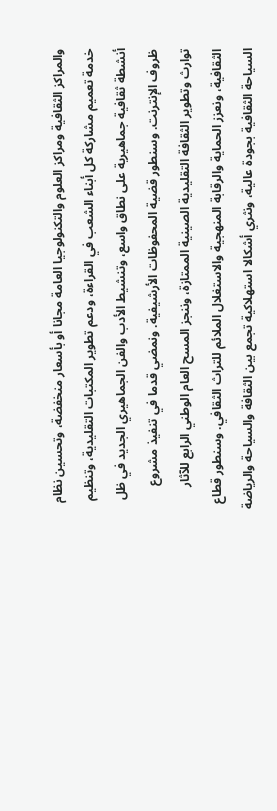والمراكز الثقافية ومراكز العلوم والتكنولوجيا العامة مجانا أو بأسعار منخفضة، وتحسين نظام خدمة تعميم مشاركة كل أبناء الشعب في القراءة، ودعم تطوير المكتبات التقليدية، وتنظيم أنشطة ثقافية جماهيرية على نطاق واسع، وتنشيط الأدب والفن الجماهيري الجديد في ظل ظروف الإنترنت. وسنطور قضية المحفوظات الأرشيفية. ونمضي قدما في تنفيذ مشروع توارث وتطوير الثقافة التقليدية الصينية الممتازة، وننجز المسح العام الوطني الرابع للآثار الثقافية، ونعزز الحماية والرقابة المنهجية والاستغلال الملائم للتراث الثقافي. وسنطور قطاع السياحة الثقافية بجودة عالية، ونثري أشكالا استهلاكية تجمع بين الثقافة والسياحة والرياضة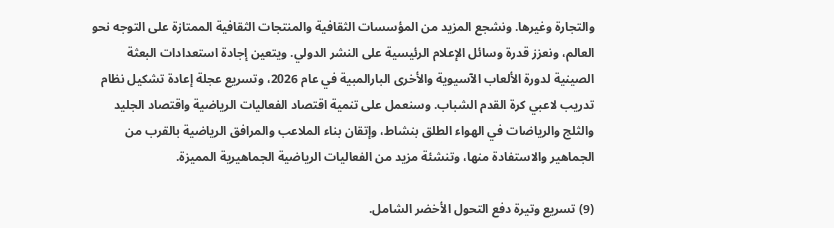والتجارة وغيرها. ونشجع المزيد من المؤسسات الثقافية والمنتجات الثقافية الممتازة على التوجه نحو العالم، ونعزز قدرة وسائل الإعلام الرئيسية على النشر الدولي. ويتعين إجادة استعدادات البعثة الصينية لدورة الألعاب الآسيوية والأخرى البارالمبية في عام 2026، وتسريع عجلة إعادة تشكيل نظام تدريب لاعبي كرة القدم الشباب. وسنعمل على تنمية اقتصاد الفعاليات الرياضية واقتصاد الجليد والثلج والرياضات في الهواء الطلق بنشاط، وإتقان بناء الملاعب والمرافق الرياضية بالقرب من الجماهير والاستفادة منها، وتنشئة مزيد من الفعاليات الرياضية الجماهيرية المميزة.

(9) تسريع وتيرة دفع التحول الأخضر الشامل.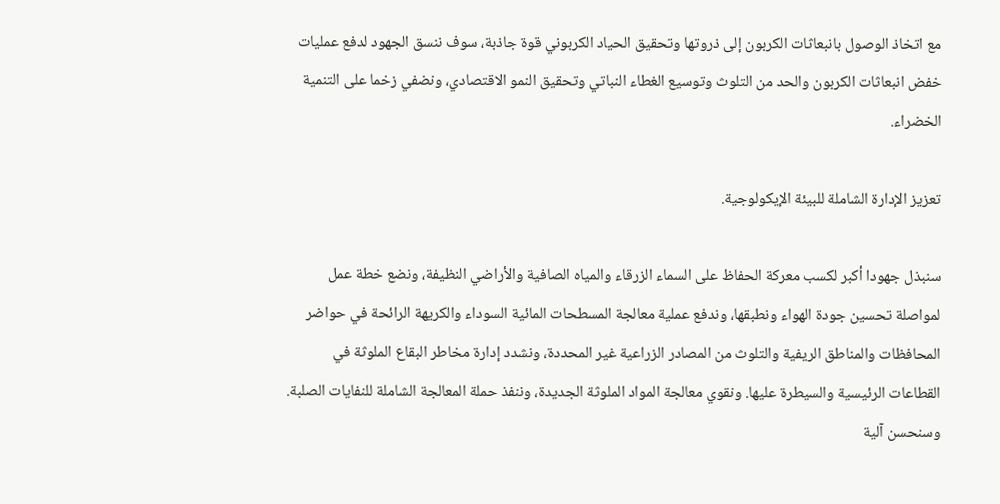مع اتخاذ الوصول بانبعاثات الكربون إلى ذروتها وتحقيق الحياد الكربوني قوة جاذبة، سوف ننسق الجهود لدفع عمليات خفض انبعاثات الكربون والحد من التلوث وتوسيع الغطاء النباتي وتحقيق النمو الاقتصادي، ونضفي زخما على التنمية الخضراء.

تعزيز الإدارة الشاملة للبيئة الإيكولوجية.

سنبذل جهودا أكبر لكسب معركة الحفاظ على السماء الزرقاء والمياه الصافية والأراضي النظيفة، ونضع خطة عمل لمواصلة تحسين جودة الهواء ونطبقها، وندفع عملية معالجة المسطحات المائية السوداء والكريهة الرائحة في حواضر المحافظات والمناطق الريفية والتلوث من المصادر الزراعية غير المحددة، ونشدد إدارة مخاطر البقاع الملوثة في القطاعات الرئيسية والسيطرة عليها. ونقوي معالجة المواد الملوثة الجديدة، وننفذ حملة المعالجة الشاملة للنفايات الصلبة. وسنحسن آلية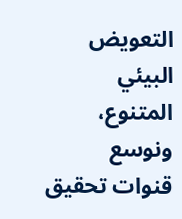التعويض البيئي المتنوع، ونوسع قنوات تحقيق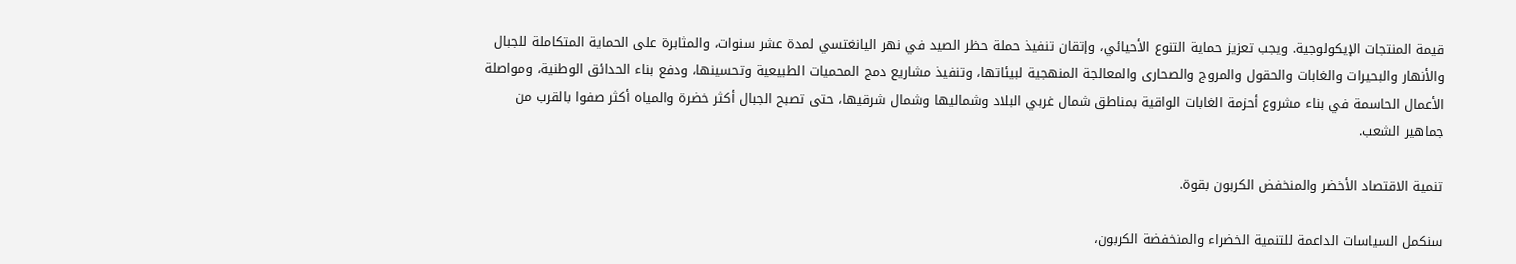قيمة المنتجات الإيكولوجية. ويجب تعزيز حماية التنوع الأحيائي، وإتقان تنفيذ حملة حظر الصيد في نهر اليانغتسي لمدة عشر سنوات، والمثابرة على الحماية المتكاملة للجبال والأنهار والبحيرات والغابات والحقول والمروج والصحارى والمعالجة المنهجية لبيئاتها، وتنفيذ مشاريع دمج المحميات الطبيعية وتحسينها، ودفع بناء الحدائق الوطنية، ومواصلة الأعمال الحاسمة في بناء مشروع أحزمة الغابات الواقية بمناطق شمال غربي البلاد وشماليها وشمال شرقيها، حتى تصبح الجبال أكثر خضرة والمياه أكثر صفوا بالقرب من جماهير الشعب.

تنمية الاقتصاد الأخضر والمنخفض الكربون بقوة.

سنكمل السياسات الداعمة للتنمية الخضراء والمنخفضة الكربون،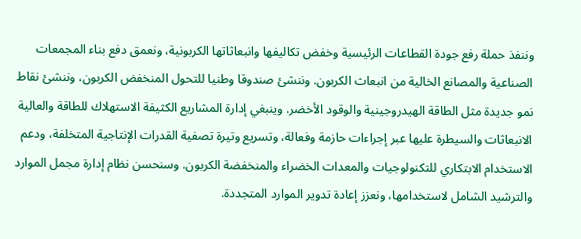وننفذ حملة رفع جودة القطاعات الرئيسية وخفض تكاليفها وانبعاثاتها الكربونية، ونعمق دفع بناء المجمعات الصناعية والمصانع الخالية من انبعاث الكربون. وننشئ صندوقا وطنيا للتحول المنخفض الكربون، وننشئ نقاط نمو جديدة مثل الطاقة الهيدروجينية والوقود الأخضر. وينبغي إدارة المشاريع الكثيفة الاستهلاك للطاقة والعالية الانبعاثات والسيطرة عليها عبر إجراءات حازمة وفعالة، وتسريع وتيرة تصفية القدرات الإنتاجية المتخلفة، ودعم الاستخدام الابتكاري للتكنولوجيات والمعدات الخضراء والمنخفضة الكربون. وسنحسن نظام إدارة مجمل الموارد والترشيد الشامل لاستخدامها، ونعزز إعادة تدوير الموارد المتجددة.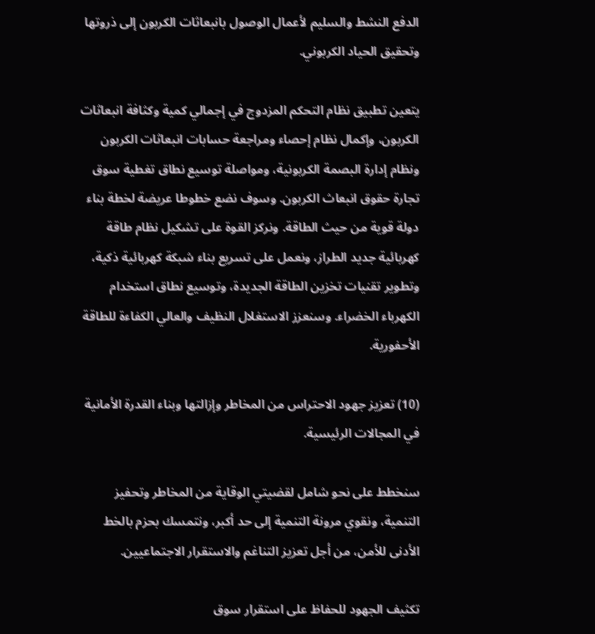الدفع النشط والسليم لأعمال الوصول بانبعاثات الكربون إلى ذروتها وتحقيق الحياد الكربوني.

يتعين تطبيق نظام التحكم المزدوج في إجمالي كمية وكثافة انبعاثات الكربون، وإكمال نظام إحصاء ومراجعة حسابات انبعاثات الكربون ونظام إدارة البصمة الكربونية، ومواصلة توسيع نطاق تغطية سوق تجارة حقوق انبعاث الكربون. وسوف نضع خطوطا عريضة لخطة بناء دولة قوية من حيث الطاقة. ونركز القوة على تشكيل نظام طاقة كهربائية جديد الطراز، ونعمل على تسريع بناء شبكة كهربائية ذكية، وتطوير تقنيات تخزين الطاقة الجديدة، وتوسيع نطاق استخدام الكهرباء الخضراء. وسنعزز الاستغلال النظيف والعالي الكفاءة للطاقة الأحفورية.

(10) تعزيز جهود الاحتراس من المخاطر وإزالتها وبناء القدرة الأمانية في المجالات الرئيسية.

سنخطط على نحو شامل لقضيتي الوقاية من المخاطر وتحفيز التنمية، ونقوي مرونة التنمية إلى حد أكبر، ونتمسك بحزم بالخط الأدنى للأمن، من أجل تعزيز التناغم والاستقرار الاجتماعيين.

تكثيف الجهود للحفاظ على استقرار سوق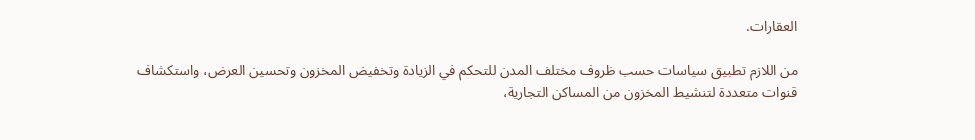العقارات.

من اللازم تطبيق سياسات حسب ظروف مختلف المدن للتحكم في الزيادة وتخفيض المخزون وتحسين العرض، واستكشاف قنوات متعددة لتنشيط المخزون من المساكن التجارية،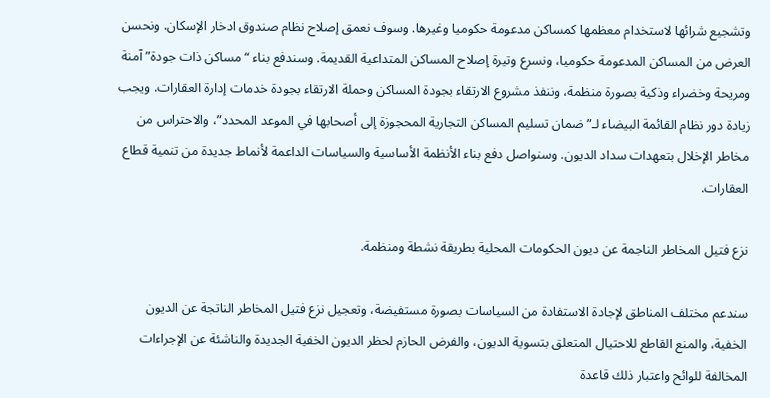وتشجيع شرائها لاستخدام معظمها كمساكن مدعومة حكوميا وغيرها. وسوف نعمق إصلاح نظام صندوق ادخار الإسكان. ونحسن العرض من المساكن المدعومة حكوميا، ونسرع وتيرة إصلاح المساكن المتداعية القديمة. وسندفع بناء “مساكن ذات جودة” آمنة ومريحة وخضراء وذكية بصورة منظمة، وننفذ مشروع الارتقاء بجودة المساكن وحملة الارتقاء بجودة خدمات إدارة العقارات. ويجب زيادة دور نظام القائمة البيضاء لـ”ضمان تسليم المساكن التجارية المحجوزة إلى أصحابها في الموعد المحدد”، والاحتراس من مخاطر الإخلال بتعهدات سداد الديون. وسنواصل دفع بناء الأنظمة الأساسية والسياسات الداعمة لأنماط جديدة من تنمية قطاع العقارات.

نزع فتيل المخاطر الناجمة عن ديون الحكومات المحلية بطريقة نشطة ومنظمة.

سندعم مختلف المناطق لإجادة الاستفادة من السياسات بصورة مستفيضة، وتعجيل نزع فتيل المخاطر الناتجة عن الديون الخفية، والمنع القاطع للاحتيال المتعلق بتسوية الديون، والفرض الحازم لحظر الديون الخفية الجديدة والناشئة عن الإجراءات المخالفة للوائح واعتبار ذلك قاعدة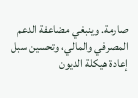صارمة. وينبغي مضاعفة الدعم المصرفي والمالي، وتحسين سبل إعادة هيكلة الديون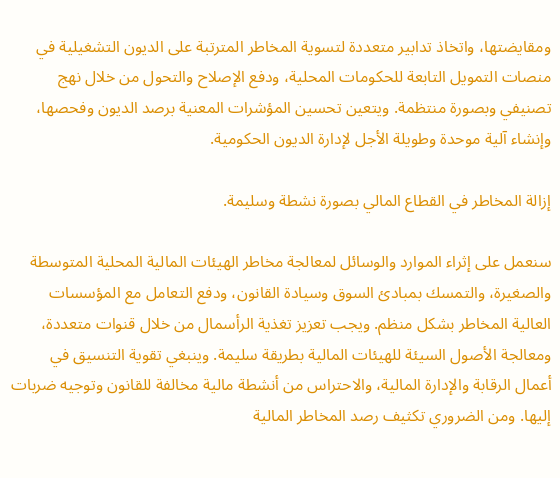ومقايضتها، واتخاذ تدابير متعددة لتسوية المخاطر المترتبة على الديون التشغيلية في منصات التمويل التابعة للحكومات المحلية، ودفع الإصلاح والتحول من خلال نهج تصنيفي وبصورة منتظمة. ويتعين تحسين المؤشرات المعنية برصد الديون وفحصها، وإنشاء آلية موحدة وطويلة الأجل لإدارة الديون الحكومية.

إزالة المخاطر في القطاع المالي بصورة نشطة وسليمة.

سنعمل على إثراء الموارد والوسائل لمعالجة مخاطر الهيئات المالية المحلية المتوسطة والصغيرة، والتمسك بمبادئ السوق وسيادة القانون، ودفع التعامل مع المؤسسات العالية المخاطر بشكل منظم. ويجب تعزيز تغذية الرأسمال من خلال قنوات متعددة، ومعالجة الأصول السيئة للهيئات المالية بطريقة سليمة. وينبغي تقوية التنسيق في أعمال الرقابة والإدارة المالية، والاحتراس من أنشطة مالية مخالفة للقانون وتوجيه ضربات إليها. ومن الضروري تكثيف رصد المخاطر المالية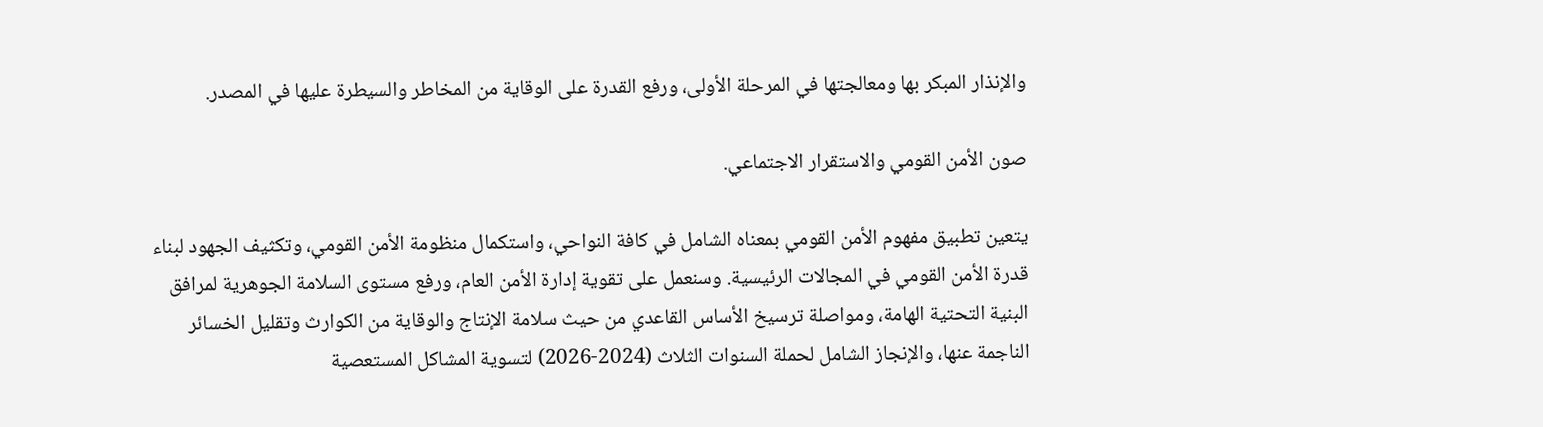والإنذار المبكر بها ومعالجتها في المرحلة الأولى، ورفع القدرة على الوقاية من المخاطر والسيطرة عليها في المصدر.

صون الأمن القومي والاستقرار الاجتماعي.

يتعين تطبيق مفهوم الأمن القومي بمعناه الشامل في كافة النواحي، واستكمال منظومة الأمن القومي، وتكثيف الجهود لبناء قدرة الأمن القومي في المجالات الرئيسية. وسنعمل على تقوية إدارة الأمن العام، ورفع مستوى السلامة الجوهرية لمرافق البنية التحتية الهامة، ومواصلة ترسيخ الأساس القاعدي من حيث سلامة الإنتاج والوقاية من الكوارث وتقليل الخسائر الناجمة عنها، والإنجاز الشامل لحملة السنوات الثلاث (2024-2026) لتسوية المشاكل المستعصية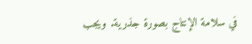في سلامة الإنتاج بصورة جذرية. ويجب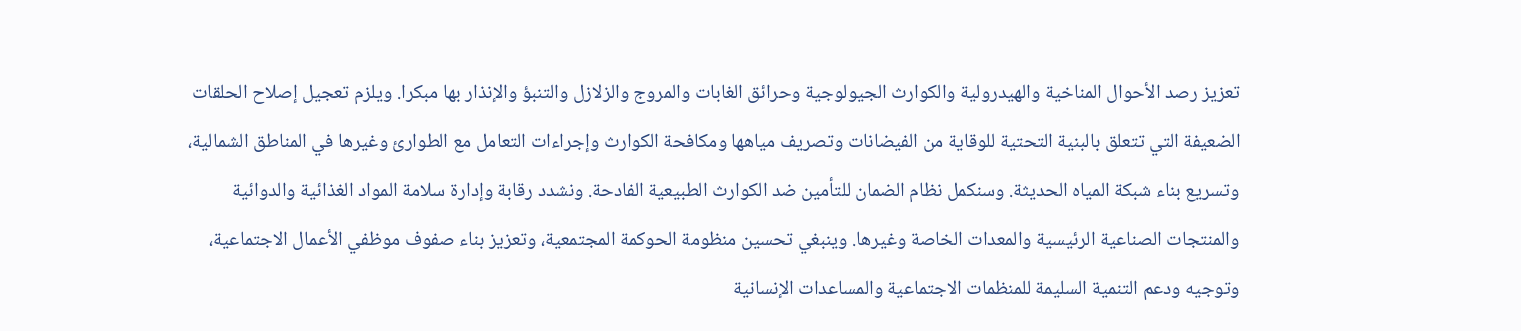تعزيز رصد الأحوال المناخية والهيدرولية والكوارث الجيولوجية وحرائق الغابات والمروج والزلازل والتنبؤ والإنذار بها مبكرا. ويلزم تعجيل إصلاح الحلقات الضعيفة التي تتعلق بالبنية التحتية للوقاية من الفيضانات وتصريف مياهها ومكافحة الكوارث وإجراءات التعامل مع الطوارئ وغيرها في المناطق الشمالية، وتسريع بناء شبكة المياه الحديثة. وسنكمل نظام الضمان للتأمين ضد الكوارث الطبيعية الفادحة. ونشدد رقابة وإدارة سلامة المواد الغذائية والدوائية والمنتجات الصناعية الرئيسية والمعدات الخاصة وغيرها. وينبغي تحسين منظومة الحوكمة المجتمعية، وتعزيز بناء صفوف موظفي الأعمال الاجتماعية، وتوجيه ودعم التنمية السليمة للمنظمات الاجتماعية والمساعدات الإنسانية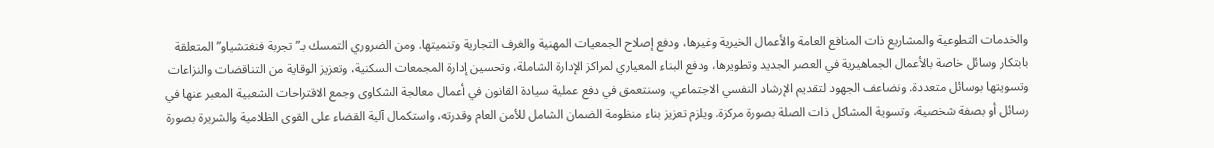والخدمات التطوعية والمشاريع ذات المنافع العامة والأعمال الخيرية وغيرها، ودفع إصلاح الجمعيات المهنية والغرف التجارية وتنميتها. ومن الضروري التمسك بـ”تجربة فنغتشياو” المتعلقة بابتكار وسائل خاصة بالأعمال الجماهيرية في العصر الجديد وتطويرها، ودفع البناء المعياري لمراكز الإدارة الشاملة، وتحسين إدارة المجمعات السكنية، وتعزيز الوقاية من التناقضات والنزاعات وتسويتها بوسائل متعددة. ونضاعف الجهود لتقديم الإرشاد النفسي الاجتماعي. وسنتعمق في دفع عملية سيادة القانون في أعمال معالجة الشكاوى وجمع الاقتراحات الشعبية المعبر عنها في رسائل أو بصفة شخصية، وتسوية المشاكل ذات الصلة بصورة مركزة. ويلزم تعزيز بناء منظومة الضمان الشامل للأمن العام وقدرته، واستكمال آلية القضاء على القوى الظلامية والشريرة بصورة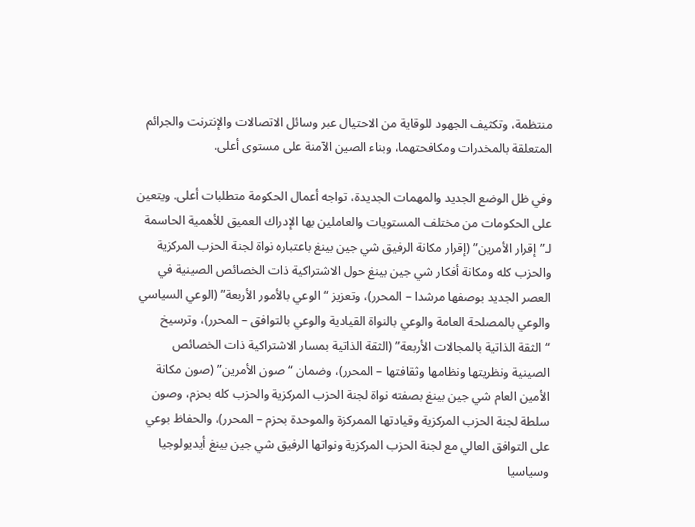منتظمة، وتكثيف الجهود للوقاية من الاحتيال عبر وسائل الاتصالات والإنترنت والجرائم المتعلقة بالمخدرات ومكافحتهما، وبناء الصين الآمنة على مستوى أعلى.

وفي ظل الوضع الجديد والمهمات الجديدة، تواجه أعمال الحكومة متطلبات أعلى. ويتعين على الحكومات من مختلف المستويات والعاملين بها الإدراك العميق للأهمية الحاسمة لـ”إقرار الأمرين” (إقرار مكانة الرفيق شي جين بينغ باعتباره نواة لجنة الحزب المركزية والحزب كله ومكانة أفكار شي جين بينغ حول الاشتراكية ذات الخصائص الصينية في العصر الجديد بوصفها مرشدا – المحرر)، وتعزيز “الوعي بالأمور الأربعة” (الوعي السياسي والوعي بالمصلحة العامة والوعي بالنواة القيادية والوعي بالتوافق – المحرر)، وترسيخ “الثقة الذاتية بالمجالات الأربعة” (الثقة الذاتية بمسار الاشتراكية ذات الخصائص الصينية ونظريتها ونظامها وثقافتها – المحرر)، وضمان “صون الأمرين” (صون مكانة الأمين العام شي جين بينغ بصفته نواة لجنة الحزب المركزية والحزب كله بحزم، وصون سلطة لجنة الحزب المركزية وقيادتها الممركزة والموحدة بحزم – المحرر)، والحفاظ بوعي على التوافق العالي مع لجنة الحزب المركزية ونواتها الرفيق شي جين بينغ أيديولوجيا وسياسيا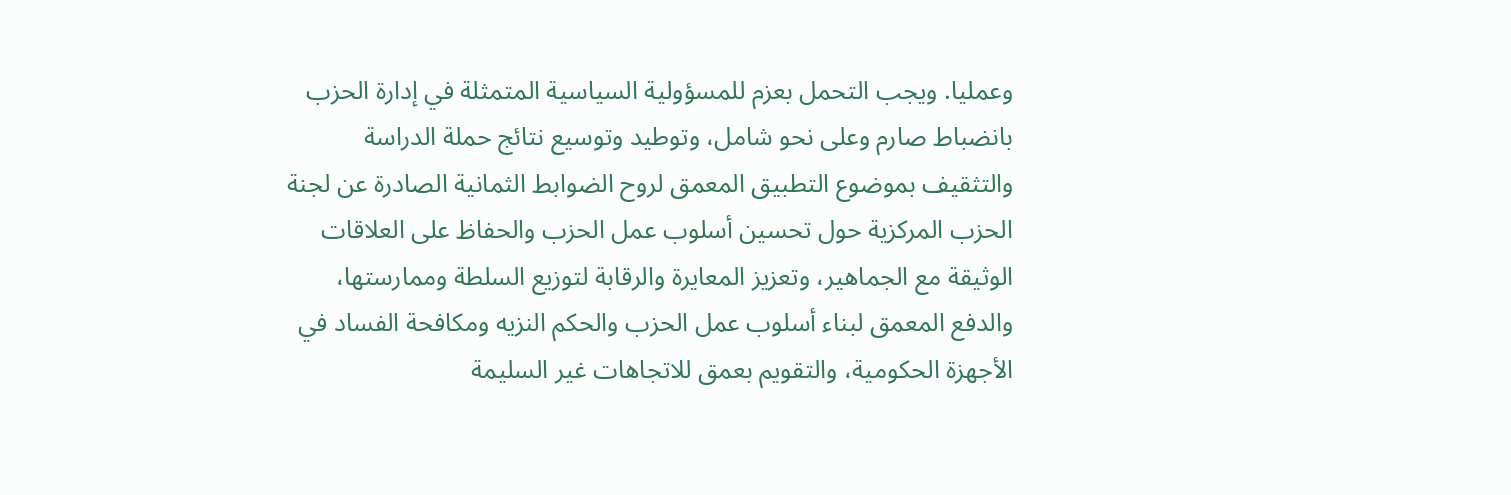وعمليا. ويجب التحمل بعزم للمسؤولية السياسية المتمثلة في إدارة الحزب بانضباط صارم وعلى نحو شامل، وتوطيد وتوسيع نتائج حملة الدراسة والتثقيف بموضوع التطبيق المعمق لروح الضوابط الثمانية الصادرة عن لجنة الحزب المركزية حول تحسين أسلوب عمل الحزب والحفاظ على العلاقات الوثيقة مع الجماهير، وتعزيز المعايرة والرقابة لتوزيع السلطة وممارستها، والدفع المعمق لبناء أسلوب عمل الحزب والحكم النزيه ومكافحة الفساد في الأجهزة الحكومية، والتقويم بعمق للاتجاهات غير السليمة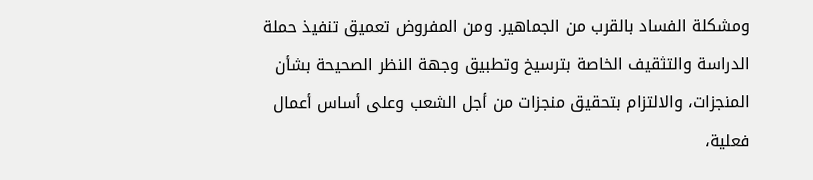ومشكلة الفساد بالقرب من الجماهير. ومن المفروض تعميق تنفيذ حملة الدراسة والتثقيف الخاصة بترسيخ وتطبيق وجهة النظر الصحيحة بشأن المنجزات، والالتزام بتحقيق منجزات من أجل الشعب وعلى أساس أعمال فعلية،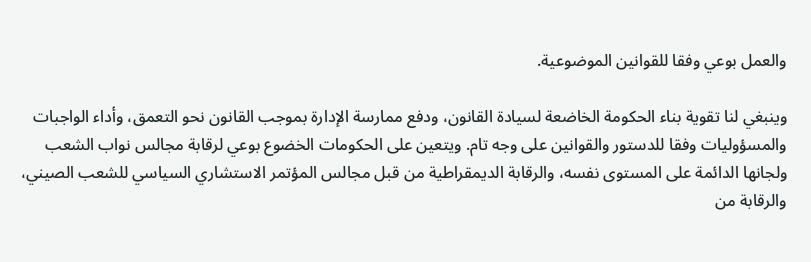والعمل بوعي وفقا للقوانين الموضوعية.

وينبغي لنا تقوية بناء الحكومة الخاضعة لسيادة القانون، ودفع ممارسة الإدارة بموجب القانون نحو التعمق، وأداء الواجبات والمسؤوليات وفقا للدستور والقوانين على وجه تام. ويتعين على الحكومات الخضوع بوعي لرقابة مجالس نواب الشعب ولجانها الدائمة على المستوى نفسه، والرقابة الديمقراطية من قبل مجالس المؤتمر الاستشاري السياسي للشعب الصيني، والرقابة من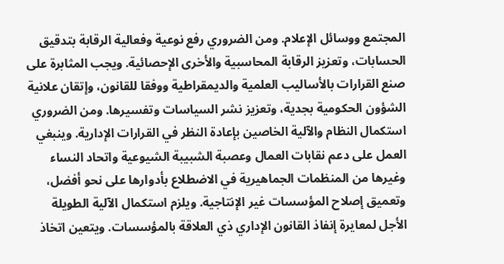المجتمع ووسائل الإعلام. ومن الضروري رفع نوعية وفعالية الرقابة بتدقيق الحسابات، وتعزيز الرقابة المحاسبية والأخرى الإحصائية. ويجب المثابرة على صنع القرارات بالأساليب العلمية والديمقراطية ووفقا للقانون، وإتقان علانية الشؤون الحكومية بجدية، وتعزيز نشر السياسات وتفسيرها. ومن الضروري استكمال النظام والآلية الخاصين بإعادة النظر في القرارات الإدارية. وينبغي العمل على دعم نقابات العمال وعصبة الشبيبة الشيوعية واتحاد النساء وغيرها من المنظمات الجماهيرية في الاضطلاع بأدوارها على نحو أفضل، وتعميق إصلاح المؤسسات غير الإنتاجية. ويلزم استكمال الآلية الطويلة الأجل لمعايرة إنفاذ القانون الإداري ذي العلاقة بالمؤسسات. ويتعين اتخاذ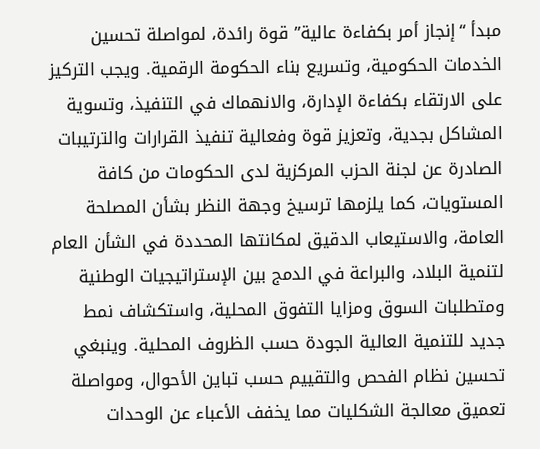مبدأ “إنجاز أمر بكفاءة عالية” قوة رائدة، لمواصلة تحسين الخدمات الحكومية، وتسريع بناء الحكومة الرقمية. ويجب التركيز على الارتقاء بكفاءة الإدارة، والانهماك في التنفيذ، وتسوية المشاكل بجدية، وتعزيز قوة وفعالية تنفيذ القرارات والترتيبات الصادرة عن لجنة الحزب المركزية لدى الحكومات من كافة المستويات، كما يلزمها ترسيخ وجهة النظر بشأن المصلحة العامة، والاستيعاب الدقيق لمكانتها المحددة في الشأن العام لتنمية البلاد، والبراعة في الدمج بين الإستراتيجيات الوطنية ومتطلبات السوق ومزايا التفوق المحلية، واستكشاف نمط جديد للتنمية العالية الجودة حسب الظروف المحلية. وينبغي تحسين نظام الفحص والتقييم حسب تباين الأحوال، ومواصلة تعميق معالجة الشكليات مما يخفف الأعباء عن الوحدات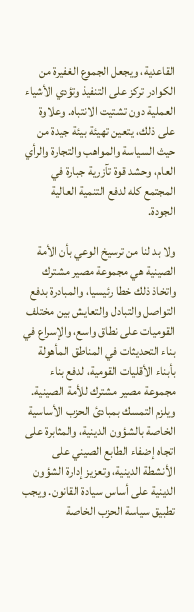القاعدية، ويجعل الجموع الغفيرة من الكوادر تركز على التنفيذ وتؤدي الأشياء العملية دون تشتيت الانتباه. وعلاوة على ذلك، يتعين تهيئة بيئة جيدة من حيث السياسة والمواهب والتجارة والرأي العام، وحشد قوة تآزرية جبارة في المجتمع كله لدفع التنمية العالية الجودة.

ولا بد لنا من ترسيخ الوعي بأن الأمة الصينية هي مجموعة مصير مشترك واتخاذ ذلك خطا رئيسيا، والمبادرة بدفع التواصل والتبادل والتعايش بين مختلف القوميات على نطاق واسع، والإسراع في بناء التحديثات في المناطق المأهولة بأبناء الأقليات القومية، لدفع بناء مجموعة مصير مشترك للأمة الصينية. ويلزم التمسك بمبادئ الحزب الأساسية الخاصة بالشؤون الدينية، والمثابرة على اتجاه إضفاء الطابع الصيني على الأنشطة الدينية، وتعزيز إدارة الشؤون الدينية على أساس سيادة القانون. ويجب تطبيق سياسة الحزب الخاصة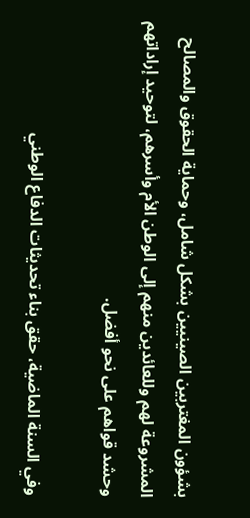بشؤون المغتربين الصينيين بشكل شامل، وحماية الحقوق والمصالح المشروعة لهم وللعائدين منهم إلى الوطن الأم وأسرهم، لتوحيد إراداتهم وحشد قواهم على نحو أفضل.

وفي السنة الماضية، حقق بناء تحديثات الدفاع الوطني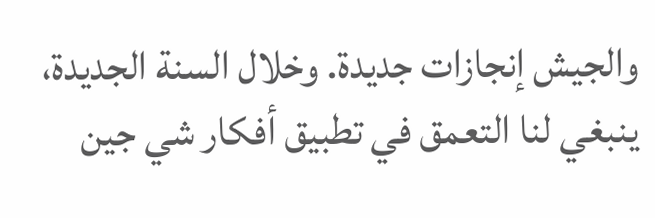والجيش إنجازات جديدة. وخلال السنة الجديدة، ينبغي لنا التعمق في تطبيق أفكار شي جين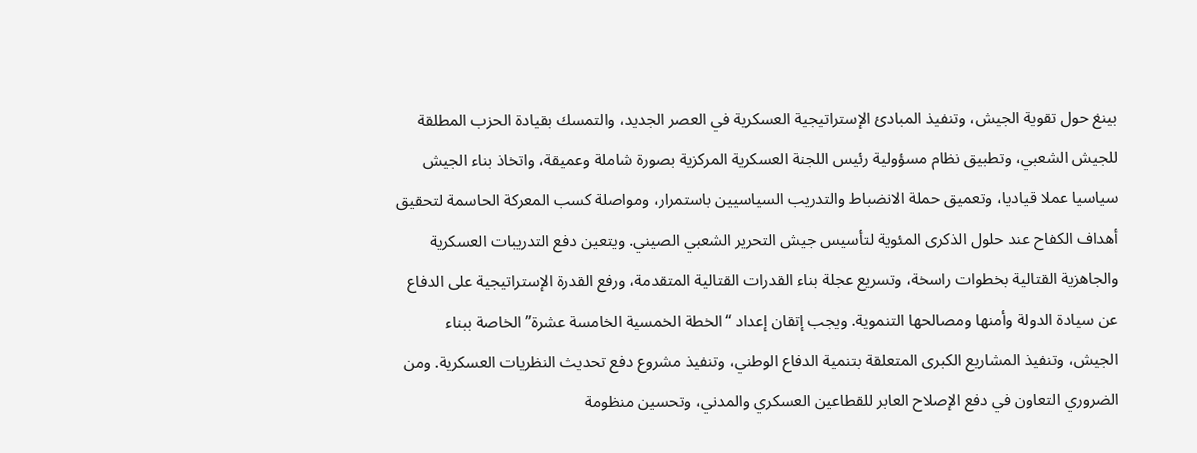بينغ حول تقوية الجيش، وتنفيذ المبادئ الإستراتيجية العسكرية في العصر الجديد، والتمسك بقيادة الحزب المطلقة للجيش الشعبي، وتطبيق نظام مسؤولية رئيس اللجنة العسكرية المركزية بصورة شاملة وعميقة، واتخاذ بناء الجيش سياسيا عملا قياديا، وتعميق حملة الانضباط والتدريب السياسيين باستمرار، ومواصلة كسب المعركة الحاسمة لتحقيق أهداف الكفاح عند حلول الذكرى المئوية لتأسيس جيش التحرير الشعبي الصيني. ويتعين دفع التدريبات العسكرية والجاهزية القتالية بخطوات راسخة، وتسريع عجلة بناء القدرات القتالية المتقدمة، ورفع القدرة الإستراتيجية على الدفاع عن سيادة الدولة وأمنها ومصالحها التنموية. ويجب إتقان إعداد “الخطة الخمسية الخامسة عشرة” الخاصة ببناء الجيش، وتنفيذ المشاريع الكبرى المتعلقة بتنمية الدفاع الوطني، وتنفيذ مشروع دفع تحديث النظريات العسكرية. ومن الضروري التعاون في دفع الإصلاح العابر للقطاعين العسكري والمدني، وتحسين منظومة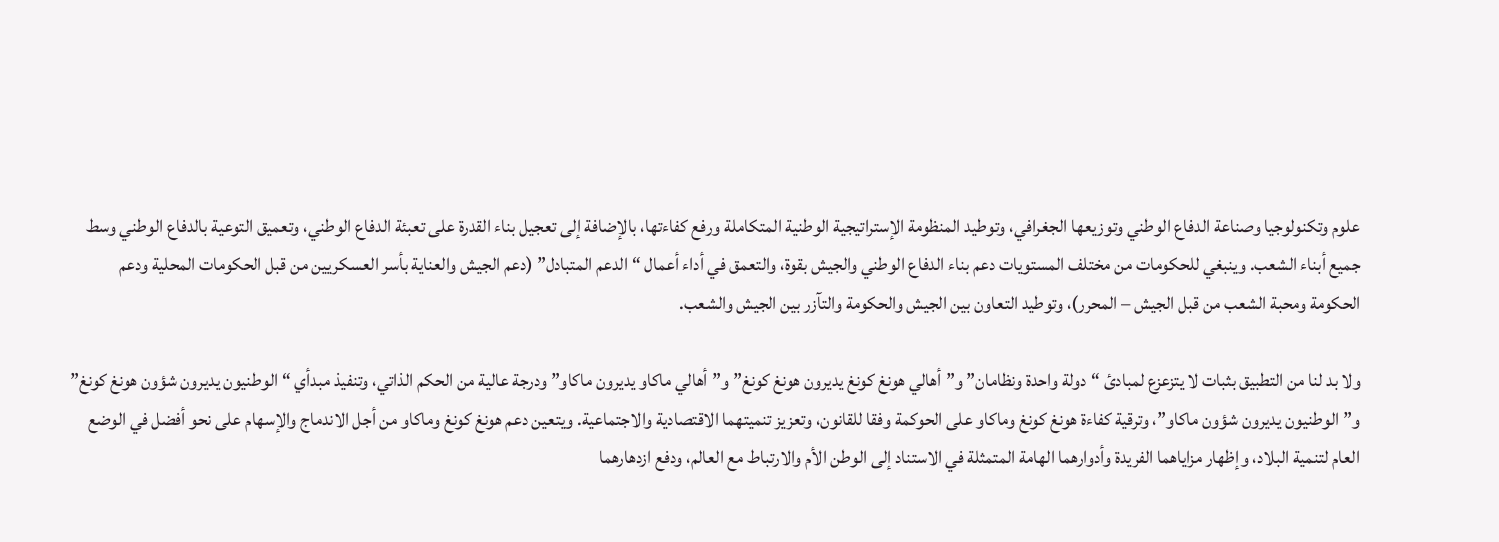علوم وتكنولوجيا وصناعة الدفاع الوطني وتوزيعها الجغرافي، وتوطيد المنظومة الإستراتيجية الوطنية المتكاملة ورفع كفاءتها، بالإضافة إلى تعجيل بناء القدرة على تعبئة الدفاع الوطني، وتعميق التوعية بالدفاع الوطني وسط جميع أبناء الشعب. وينبغي للحكومات من مختلف المستويات دعم بناء الدفاع الوطني والجيش بقوة، والتعمق في أداء أعمال “الدعم المتبادل” (دعم الجيش والعناية بأسر العسكريين من قبل الحكومات المحلية ودعم الحكومة ومحبة الشعب من قبل الجيش – المحرر)، وتوطيد التعاون بين الجيش والحكومة والتآزر بين الجيش والشعب.

ولا بد لنا من التطبيق بثبات لا يتزعزع لمبادئ “دولة واحدة ونظامان” و”أهالي هونغ كونغ يديرون هونغ كونغ” و”أهالي ماكاو يديرون ماكاو” ودرجة عالية من الحكم الذاتي، وتنفيذ مبدأي “الوطنيون يديرون شؤون هونغ كونغ” و”الوطنيون يديرون شؤون ماكاو”، وترقية كفاءة هونغ كونغ وماكاو على الحوكمة وفقا للقانون، وتعزيز تنميتهما الاقتصادية والاجتماعية. ويتعين دعم هونغ كونغ وماكاو من أجل الاندماج والإسهام على نحو أفضل في الوضع العام لتنمية البلاد، وإظهار مزاياهما الفريدة وأدوارهما الهامة المتمثلة في الاستناد إلى الوطن الأم والارتباط مع العالم، ودفع ازدهارهما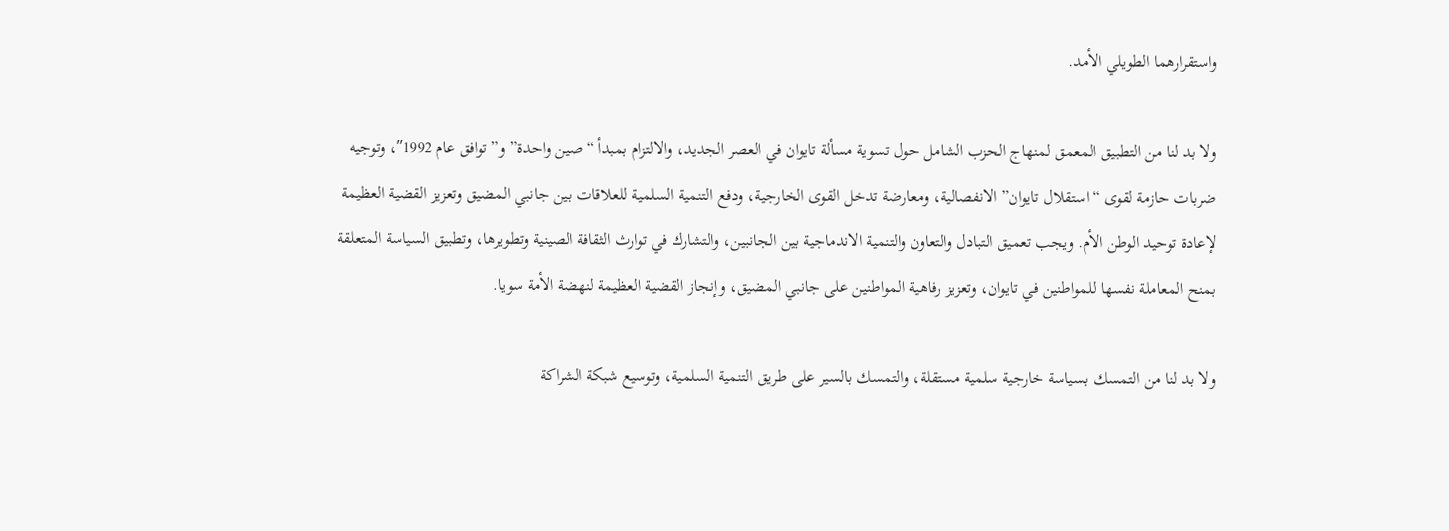واستقرارهما الطويلي الأمد.

ولا بد لنا من التطبيق المعمق لمنهاج الحزب الشامل حول تسوية مسألة تايوان في العصر الجديد، والالتزام بمبدأ “صين واحدة” و”توافق عام 1992″، وتوجيه ضربات حازمة لقوى “استقلال تايوان” الانفصالية، ومعارضة تدخل القوى الخارجية، ودفع التنمية السلمية للعلاقات بين جانبي المضيق وتعزيز القضية العظيمة لإعادة توحيد الوطن الأم. ويجب تعميق التبادل والتعاون والتنمية الاندماجية بين الجانبين، والتشارك في توارث الثقافة الصينية وتطويرها، وتطبيق السياسة المتعلقة بمنح المعاملة نفسها للمواطنين في تايوان، وتعزيز رفاهية المواطنين على جانبي المضيق، وإنجاز القضية العظيمة لنهضة الأمة سويا.

ولا بد لنا من التمسك بسياسة خارجية سلمية مستقلة، والتمسك بالسير على طريق التنمية السلمية، وتوسيع شبكة الشراكة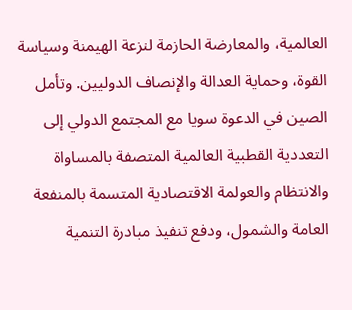العالمية، والمعارضة الحازمة لنزعة الهيمنة وسياسة القوة، وحماية العدالة والإنصاف الدوليين. وتأمل الصين في الدعوة سويا مع المجتمع الدولي إلى التعددية القطبية العالمية المتصفة بالمساواة والانتظام والعولمة الاقتصادية المتسمة بالمنفعة العامة والشمول، ودفع تنفيذ مبادرة التنمية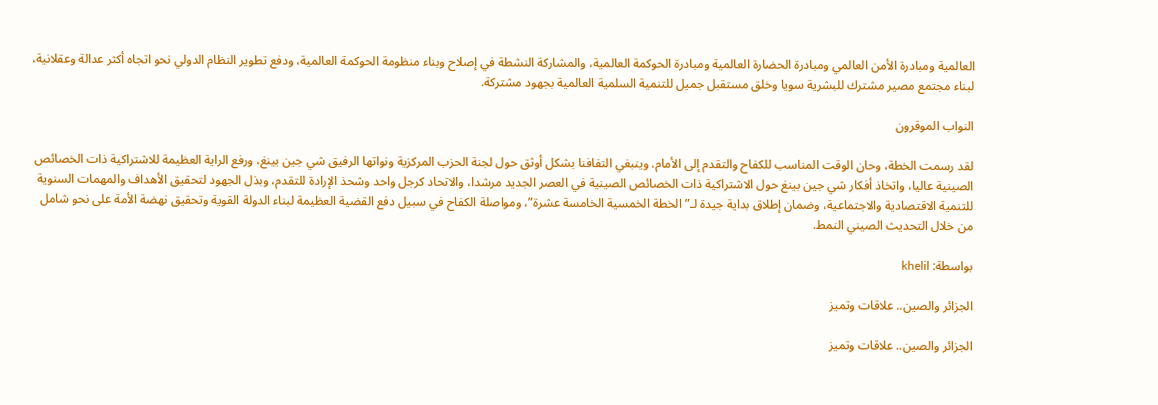العالمية ومبادرة الأمن العالمي ومبادرة الحضارة العالمية ومبادرة الحوكمة العالمية، والمشاركة النشطة في إصلاح وبناء منظومة الحوكمة العالمية، ودفع تطوير النظام الدولي نحو اتجاه أكثر عدالة وعقلانية، لبناء مجتمع مصير مشترك للبشرية سويا وخلق مستقبل جميل للتنمية السلمية العالمية بجهود مشتركة.

النواب الموقرون

لقد رسمت الخطة، وحان الوقت المناسب للكفاح والتقدم إلى الأمام. وينبغي التفافنا بشكل أوثق حول لجنة الحزب المركزية ونواتها الرفيق شي جين بينغ، ورفع الراية العظيمة للاشتراكية ذات الخصائص الصينية عاليا، واتخاذ أفكار شي جين بينغ حول الاشتراكية ذات الخصائص الصينية في العصر الجديد مرشدا، والاتحاد كرجل واحد وشحذ الإرادة للتقدم، وبذل الجهود لتحقيق الأهداف والمهمات السنوية للتنمية الاقتصادية والاجتماعية، وضمان إطلاق بداية جيدة لـ”الخطة الخمسية الخامسة عشرة”، ومواصلة الكفاح في سبيل دفع القضية العظيمة لبناء الدولة القوية وتحقيق نهضة الأمة على نحو شامل من خلال التحديث الصيني النمط.

بواسطة: khelil

الجزائر والصين.. علاقات وتميز

الجزائر والصين.. علاقات وتميز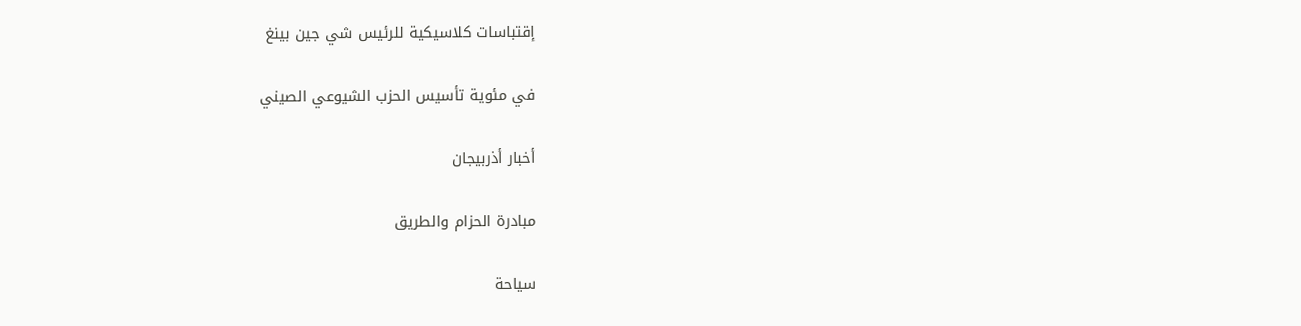إقتباسات كلاسيكية للرئيس شي جين بينغ

في مئوية تأسيس الحزب الشيوعي الصيني

أخبار أذربيجان

مبادرة الحزام والطريق

سياحة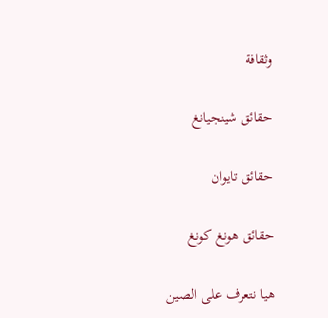وثقافة

حقائق شينجيانغ

حقائق تايوان

حقائق هونغ كونغ

هيا نتعرف على الصين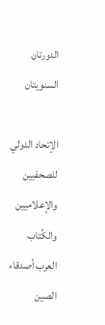الدورتان السنويتان

الإتحاد الدولي للصحفيين والإعلاميين والكُتاب العرب أصدقاء الصين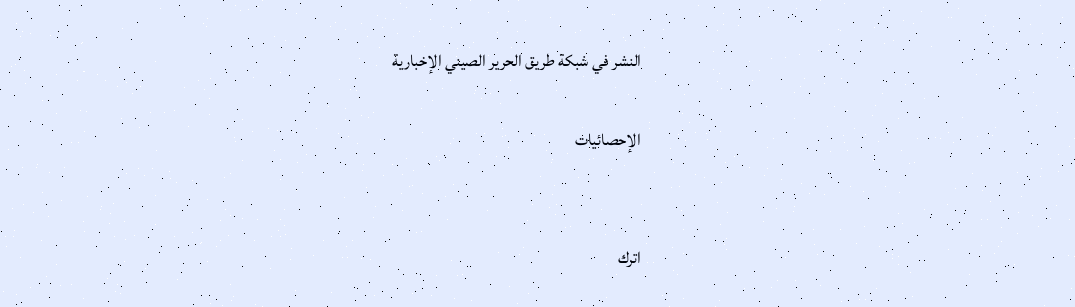النشر في شبكة طريق الحرير الصيني الإخبارية

الإحصائيات


اترك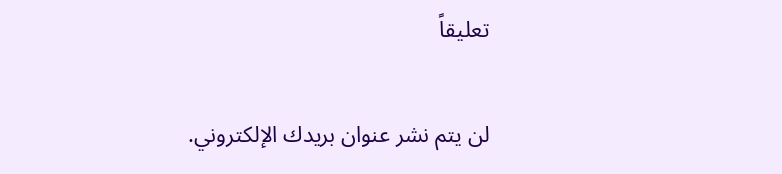تعليقاً

لن يتم نشر عنوان بريدك الإلكتروني.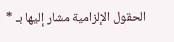الحقول الإلزامية مشار إليها بـ *